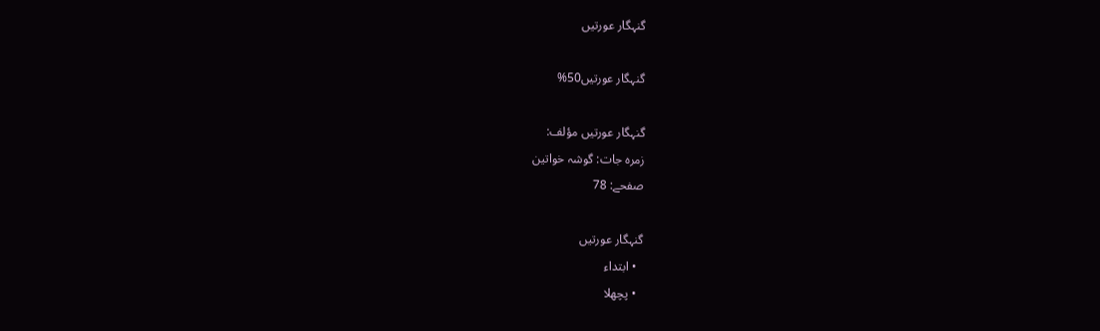گنہگار عورتیں

گنہگار عورتیں50%

گنہگار عورتیں مؤلف:
زمرہ جات: گوشہ خواتین
صفحے: 78

گنہگار عورتیں
  • ابتداء
  • پچھلا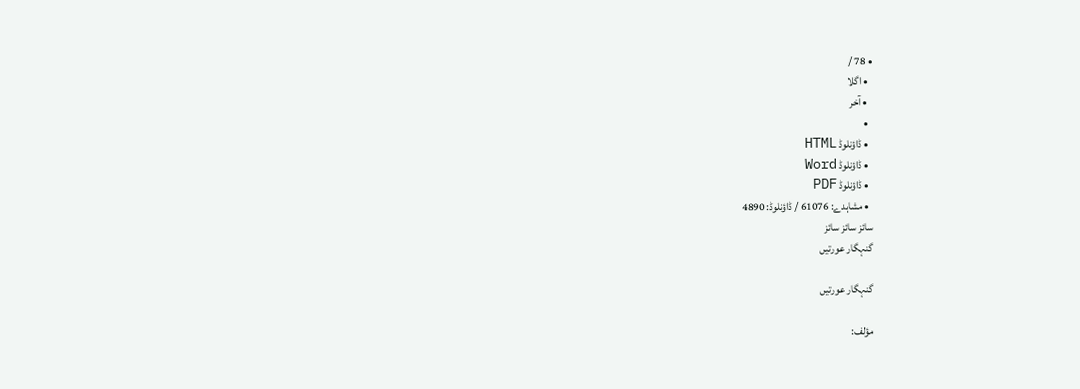• 78 /
  • اگلا
  • آخر
  •
  • ڈاؤنلوڈ HTML
  • ڈاؤنلوڈ Word
  • ڈاؤنلوڈ PDF
  • مشاہدے: 61076 / ڈاؤنلوڈ: 4890
سائز سائز سائز
گنہگار عورتیں

گنہگار عورتیں

مؤلف: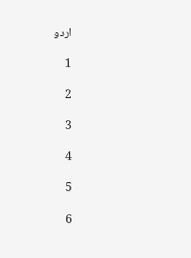اردو

1

2

3

4

5

6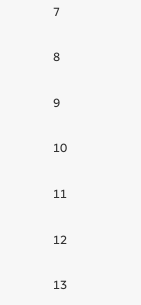7

8

9

10

11

12

13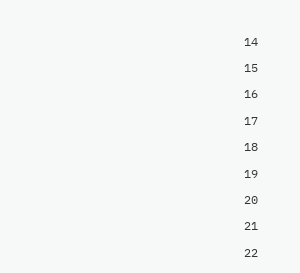14

15

16

17

18

19

20

21

22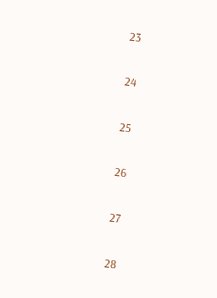23

24

25

26

27

28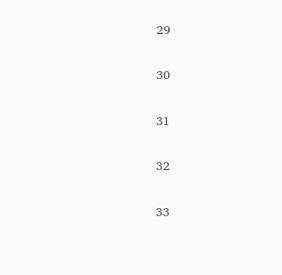29

30

31

32

33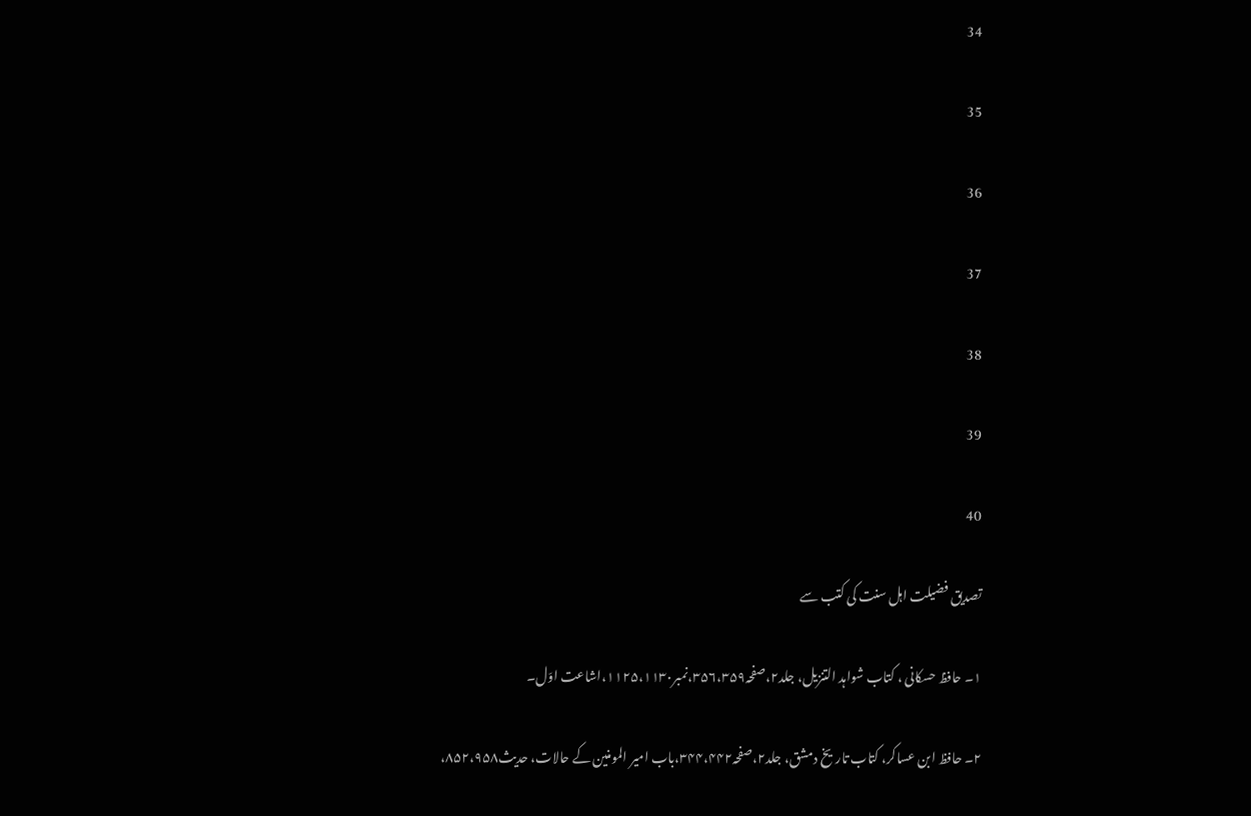34

35

36

37

38

39

40

تصدیق فضیلت اہل سنت کی کتب سے

۱۔ حافظ حسکانی ، کتاب شواہد التنزیل، جلد۲،صفحہ۳۵۶،۳۵۹،نمبر۱۱۲۵،۱۱۳۰،اشاعت اوّل۔

۲۔ حافظ ابن عساکر، کتاب تاریخ دمشق، جلد۲،صفحہ۳۴۴،۴۴۲،باب امیر المومنین کے حالات، حدیث۸۵۲،۹۵۸،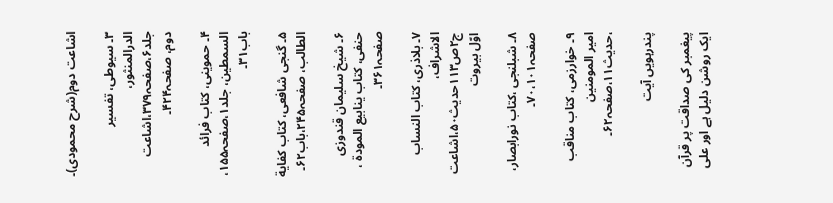اشاعت دوم(شرح محمودی)۔

۳۔ سیوطی، تفسیر الدرالمنثور، جلد۶،صفحہ۳۷۹،اشاعت دوم، صفحہ۴۲۴۔

۴۔ حموینی، کتاب فرائد السمطین، جلد۱،صفحہ۱۵۵، باب۳۱۔

۵۔ گنجی شافعی، کتاب کفایة الطالب، صفحہ۲۴۵،باب۶۲۔

۶۔ شیخ سلیمان قندوزی حنفی، کتاب ینابیع المودة ، صفحہ۳۶۱۔

۷۔ بلاذری، کتاب النساب الاشراف، ج۲ص۱۱۳حدیث۵۰،اشاعت اوّل بیروت

۸۔ شبلنجی ،کتاب نورابصار، صفحہ۷۰،۱۰۱۔

۹۔ خوارزمی، کتاب مناقب امیر المومنین ،حدیث۱۱،صفحہ۶۲۔

پندرہویں آیت

پیغمبر کی صداقت پر قرآن ایک روشن دلیل ہے اور علی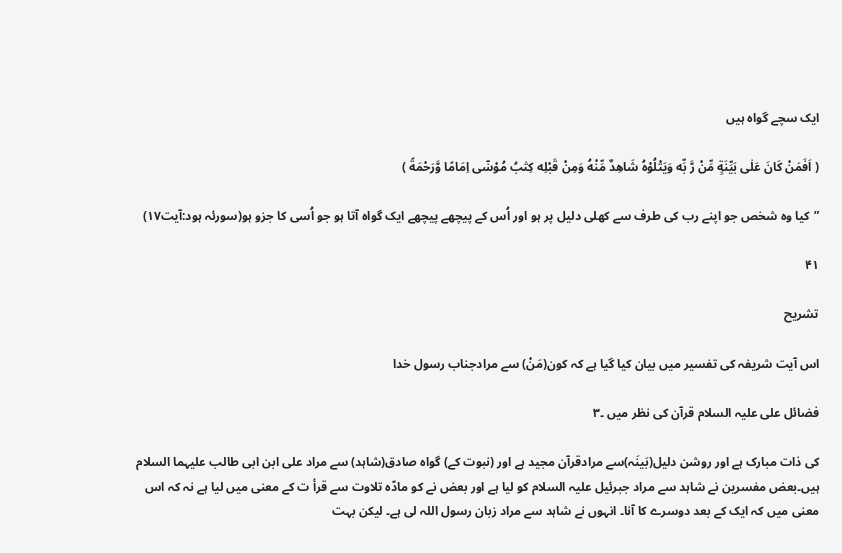ایک سچے گواہ ہیں

( اَفَمَنْ کَانَ عَلٰی بَیِّنَةٍ مِّنْ رَّ بِّه وَیَتْلُوْهُ شَاهِدٌ مِّنْهُ وَمِنْ قَبْلِه کِتٰبُ مُوْسٰٓی اِمَامًا وَّرَحْمَةً )

”کیا وہ شخص جو اپنے رب کی طرف سے کھلی دلیل پر ہو اور اُس کے پیچھے پیچھے ایک گواہ آتا ہو جو اُسی کا جزو ہو(سورئہ ہود:آیت۱۷)

۴۱

تشریح

اس آیت شریفہ کی تفسیر میں بیان کیا گیا ہے کہ کون(مَنْ) سے مرادجناب رسول خدا

فضائل علی علیہ السلام قرآن کی نظر میں ۔۳

کی ذات مبارک ہے اور روشن دلیل(بَینَہ)سے مرادقرآن مجید ہے اور (نبوت کے) گواہ صادق(شاہد) سے مراد علی ابن ابی طالب علیہما السلام ہیں۔بعض مفسرین نے شاہد سے مراد جبرئیل علیہ السلام کو لیا ہے اور بعض نے کو مادّہ تلاوت سے قرأ ت کے معنی میں لیا ہے نہ کہ اس معنی میں کہ ایک کے بعد دوسرے کا آنا۔ انہوں نے شاہد سے مراد زبان رسول اللہ لی ہے۔ لیکن بہت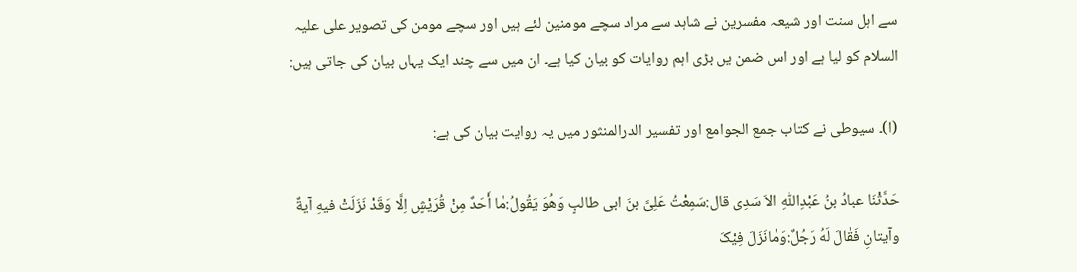سے اہل سنت اور شیعہ مفسرین نے شاہد سے مراد سچے مومنین لئے ہیں اور سچے مومن کی تصویر علی علیہ السلام کو لیا ہے اور اس ضمن یں بڑی اہم روایات کو بیان کیا ہے۔ ان میں سے چند ایک یہاں بیان کی جاتی ہیں:

(ا)۔ سیوطی نے کتاب جمع الجوامع اور تفسیر الدرالمنثور میں یہ روایت بیان کی ہے:

حَدَّثْنَا عبادُ بنُ عَبْدِاللّٰهِ الاَ سَدِی قال:سَمِعْتُ عَلِیَّ بنَ ابی طالبٍ وَهُوَ یَقُولُ:مٰا أَحَدٌ مِنْ قُرَیْشٍ اِلَّا وَقَدْ نَزَلَتْ فیهِ آیةٌ وآیتانِ فَقٰالَ لَهُ رَجُلٌ:وَمٰانَزَلَ فِیْکَ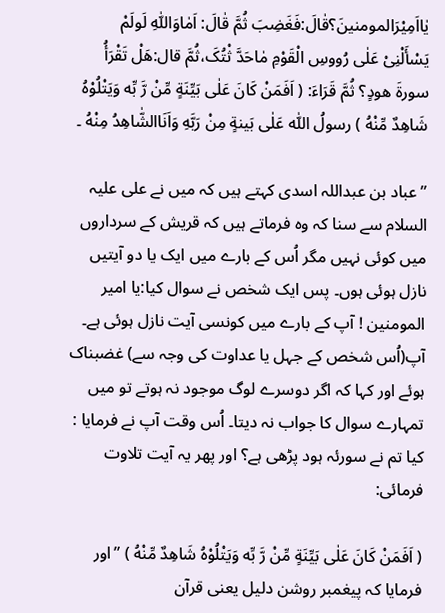یٰااَمِیْرَالمومنینَ؟قٰالَ:فَغَضِبَ ثُمَّ قٰالَ: اَمٰاوَاللّٰهِ لَولَمْ یَسْأَلْنِیْ عَلٰی رُووسِ الْقَوْمِ مٰاحَدَّ ثْتُکَ،ثُمَّ قال:هَلْ تَقْرَأُ سورةَ هودٍ؟ ثُمَّ قَرَاءَ: ( اَفَمَنْ کَانَ عَلٰی بَیِّنَةٍ مِّنْ رَّ بِّه وَیَتْلُوْهُ شَاهِدٌ مِّنْهُ ) رسولُ اللّٰه عَلٰی بَینةٍ مِنْ رَبَّهِ وَاَنَاالشّٰاهِدُ مِنْهُ ۔

”عباد بن عبداللہ اسدی کہتے ہیں کہ میں نے علی علیہ السلام سے سنا کہ وہ فرماتے ہیں کہ قریش کے سرداروں میں کوئی نہیں مگر اُس کے بارے میں ایک یا دو آیتیں نازل ہوئی ہوں۔ پس ایک شخص نے سوال کیا:یا امیر المومنین ! آپ کے بارے میں کونسی آیت نازل ہوئی ہے۔ آپ(اُس شخص کے جہل یا عداوت کی وجہ سے) غضبناک ہوئے اور کہا کہ اگر دوسرے لوگ موجود نہ ہوتے تو میں تمہارے سوال کا جواب نہ دیتا۔ اُس وقت آپ نے فرمایا : کیا تم نے سورئہ ہود پڑھی ہے؟ اور پھر یہ آیت تلاوت فرمائی:

( اَفَمَنْ کَانَ عَلٰی بَیِّنَةٍ مِّنْ رَّ بِّه وَیَتْلُوْهُ شَاهِدٌ مِّنْهُ ) ”اور فرمایا کہ پیغمبر روشن دلیل یعنی قرآن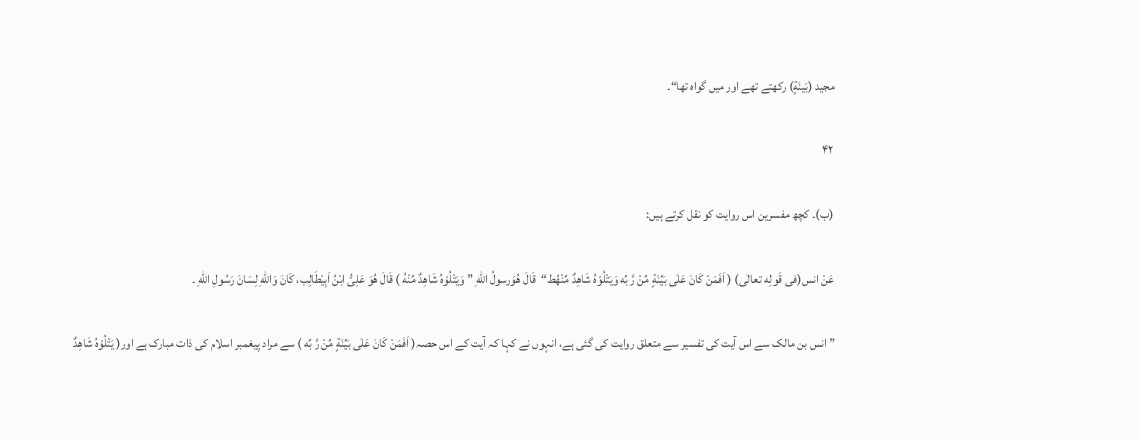مجید (بَینَةٍ) رکھتے تھے اور میں گواہ تھا“۔

۴۲

(ب)۔ کچھ مفسرین اس روایت کو نقل کرتے ہیں:

عَنْ انس(فی قَولِه تعالٰی) ( اَفَمَنْ کَانَ عَلٰی بَیِّنَةٍ مِّنْ رَّ بِّه وَیَتْلُوْهُ شَاهِدٌ مِّنْهُط“قَالَ هُوَرسولُ اللّٰهِ ”وَیَتْلُوْهُ شَاهِدٌ مِّنْهُ ) قَالَ هُوَ عَلِیُّ ابْنُ اَبِیْطَالِب، کَانَ وَاللّٰهِ لِسَانَ رَسُولِ اللّٰهِ ۔

”انس بن مالک سے اس آیت کی تفسیر سے متعلق روایت کی گئی ہے، انہوں نے کہا کہ آیت کے اس حصہ( اَفَمَنْ کَانَ عَلٰی بَیِّنَةٍ مِّنْ رَّ بِّه ) سے مراد پیغمبر اسلام کی ذات مبارک ہے اور( یَتْلُوْهُ شَاهِدٌ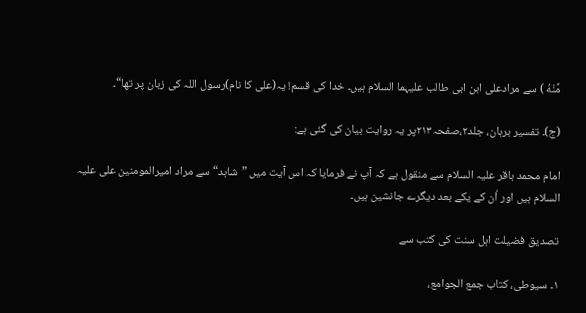مِّنْهُ ) سے مرادعلی ابن ابی طالب علیہما السلام ہیں۔ خدا کی قسم! یہ(علی کا نام)رسول اللہ کی زبان پر تھا“۔

(ج)۔ تفسیر برہان، جلد۲،صفحہ۲۱۳پر یہ روایت بیان کی گئی ہے:

امام محمد باقر علیہ السلام سے منقول ہے کہ آپ نے فرمایا کہ اس آیت میں ”شاہد“ سے مراد امیرالمومنین علی علیہ السلام ہیں اور اُن کے یکے بعد دیگرے جانشین ہیں۔

تصدیق فضیلت اہل سنت کی کتب سے

۱۔ سیوطی، کتاب جمع الجوامع،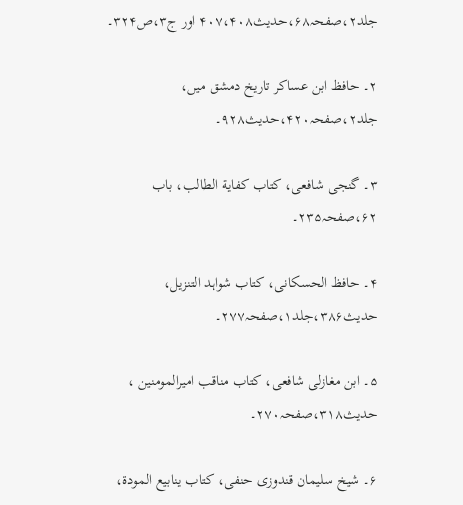جلد۲،صفحہ۶۸،حدیث۴۰۷،۴۰۸ اور ج۳،ص۳۲۴۔

۲۔ حافظ ابن عساکر تاریخ دمشق میں، جلد۲،صفحہ۴۲۰،حدیث۹۲۸۔

۳۔ گنجی شافعی، کتاب کفایة الطالب، باب ۶۲،صفحہ۲۳۵۔

۴۔ حافظ الحسکانی، کتاب شواہد التنزیل، حدیث۳۸۶،جلد۱،صفحہ۲۷۷۔

۵۔ ابن مغازلی شافعی، کتاب مناقب امیرالمومنین ، حدیث۳۱۸،صفحہ۲۷۰۔

۶۔ شیخ سلیمان قندوزی حنفی، کتاب ینابیع المودة،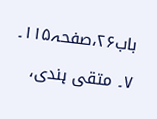باب۲۶،صفحہ۱۱۵۔

۷۔ متقی ہندی،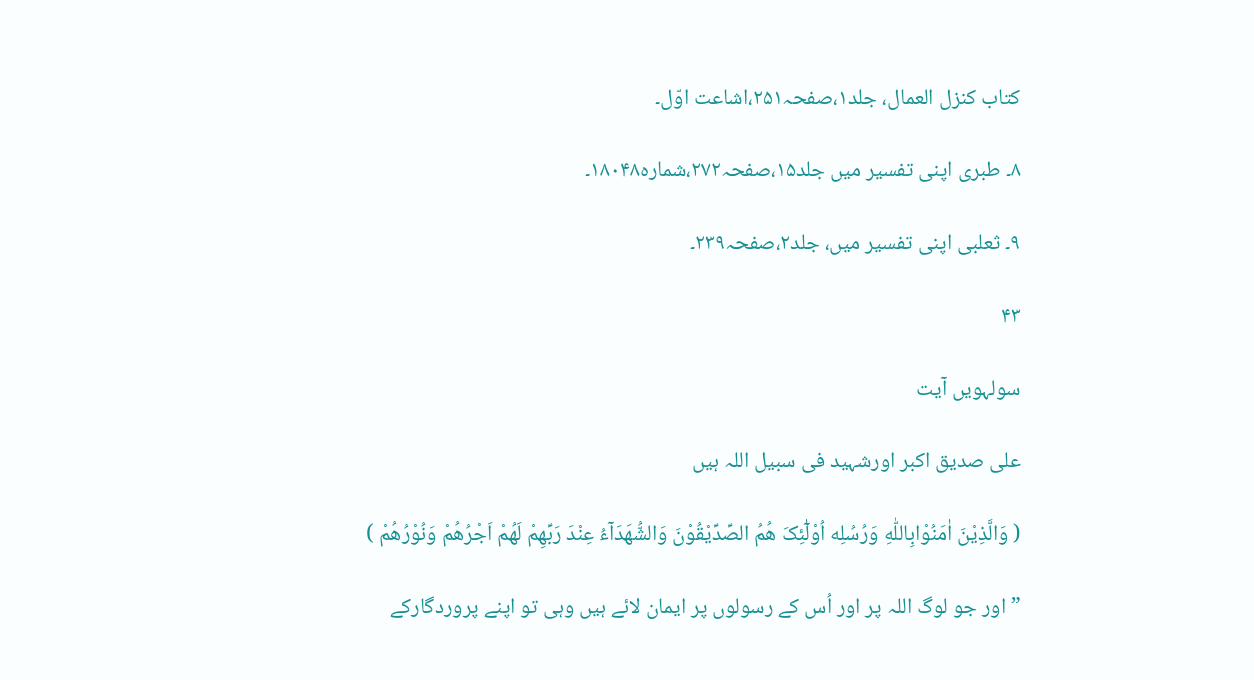کتاب کنزل العمال، جلد۱،صفحہ۲۵۱،اشاعت اوّل۔

۸۔ طبری اپنی تفسیر میں جلد۱۵،صفحہ۲۷۲،شمارہ۱۸۰۴۸۔

۹۔ ثعلبی اپنی تفسیر میں، جلد۲،صفحہ۲۳۹۔

۴۳

سولہویں آیت

علی صدیق اکبر اورشہید فی سبیل اللہ ہیں

( وَالَّذِیْنَ اٰمَنُوْابِاللّٰهِ وَرُسُلِه اُوْلٰٓئِکَ هُمُ الصِّدِّیْقُوْنَ وَالشُّهَدَآءُ عِنْدَ رَبِّهِمْ لَهُمْ اَجْرُهُمْ وَنُوْرُهُمْ )

”اور جو لوگ اللہ پر اور اُس کے رسولوں پر ایمان لائے ہیں وہی تو اپنے پروردگارکے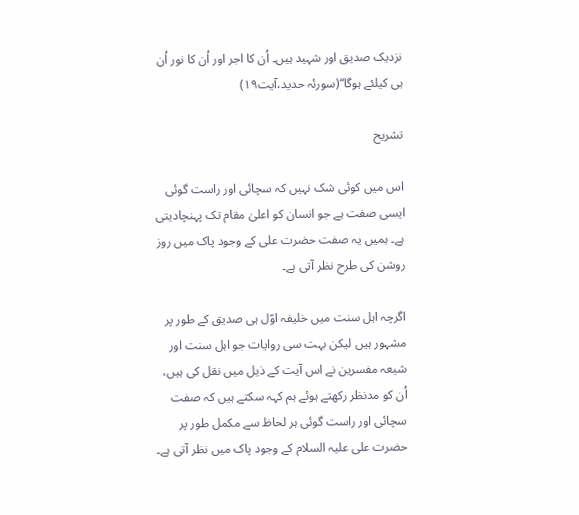نزدیک صدیق اور شہید ہیں۔ اُن کا اجر اور اُن کا نور اُن ہی کیلئے ہوگا“(سورئہ حدید،آیت۱۹)

تشریح

اس میں کوئی شک نہیں کہ سچائی اور راست گوئی ایسی صفت ہے جو انسان کو اعلیٰ مقام تک پہنچادیتی ہے۔ ہمیں یہ صفت حضرت علی کے وجود پاک میں روز روشن کی طرح نظر آتی ہے۔

اگرچہ اہل سنت میں خلیفہ اوّل ہی صدیق کے طور پر مشہور ہیں لیکن بہت سی روایات جو اہل سنت اور شیعہ مفسرین نے اس آیت کے ذیل میں نقل کی ہیں، اُن کو مدنظر رکھتے ہوئے ہم کہہ سکتے ہیں کہ صفت سچائی اور راست گوئی ہر لحاظ سے مکمل طور پر حضرت علی علیہ السلام کے وجود پاک میں نظر آتی ہے۔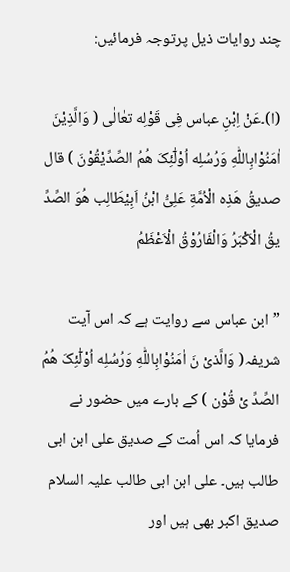چند روایات ذیل پرتوجہ فرمائیں:

(ا)۔عَنْ اِبْنِ عباس فِی قَوْلِه تعٰالٰی ( وَالَّذِیْنَ اٰمَنُوْابِاللّٰهِ وَرُسُلِه اُوْلٰٓئِکَ هُمُ الصِّدِّیْقُوْنَ ) قال صدیقُ هَذِه الْاُمَّةِ عَلِیُّ ابْنُ اَبِیْطَالِب هُوَ الصِّدِّ یقُ الْاَکْبَرُ وَالْفَارُوْقُ الْاَعْظَمُ

”ابن عباس سے روایت ہے کہ اس آیت شریفہ( وَالَّذیْ نَ اٰمَنُوْابِاللّٰهِ وَرُسُلِه اُوْلٰٓئِکَ هُمُ الصِّدِّ یْ قُوْن ) کے بارے میں حضور نے فرمایا کہ اس اُمت کے صدیق علی ابن ابی طالب ہیں۔ علی ابن ابی طالب علیہ السلام صدیق اکبر بھی ہیں اور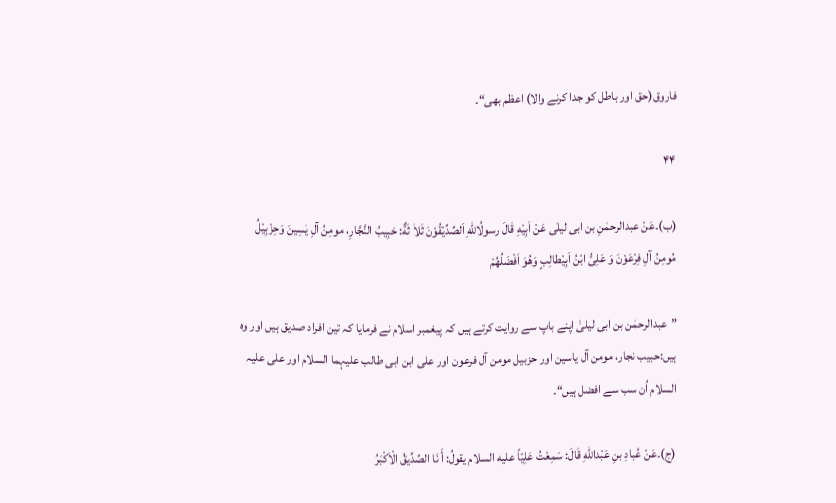فاروق(حق اور باطل کو جدا کرنے والا) اعظم بھی“۔

۴۴

(ب)۔عَنْ عبدالرحمٰنِ بن ابی لیلٰی عَنْ اَبِیْهِ قٰالَ رسولُاللّٰهِ اَلصِّدِّیْقُوْنَ ثَلاٰ ثَةٌ: حَبِیبُ النَّجَّارِ، مومِنُ آلِ یٰسِینَ وَحِزْبِیْلُ مُومِنُ آلِ فِرْعَوْنَ وَ عَلِیُّ ابْنُ اَبِیْطالِبٍ وَهُوَ اَفْضَلُهُمْ

”عبدالرحمٰن بن ابی لیلیٰ اپنے باپ سے روایت کرتے ہیں کہ پیغمبر اسلام نے فرمایا کہ تین افراد صدیق ہیں اور وہ ہیں:حبیب نجار، مومن آل یاسین اور حزبیل مومن آل فرعون اور علی ابن ابی طالب علیہما السلام اور علی علیہ السلام اُن سب سے افضل ہیں“۔

(ج)۔عَنْ عُبادِ بنِ عَبْداللّٰهِ قَالَ: سَمِعْتُ عَلِیّاً علیه السلام یقولُ: أَ نَا الصِّدِّیقُ الْاَکْبَرُ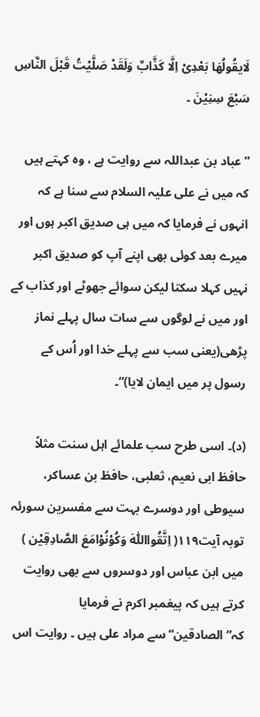لَایقُولُهَا بَعْدِیْ اِلَّا کَذَّابٌ وَلَقَدْ صَلَّیْتُ قَبْلَ النَّاسِ سَبْعَ سِنِیْنَ ۔

”عباد بن عبداللہ سے روایت ہے ، وہ کہتے ہیں کہ میں نے علی علیہ السلام سے سنا ہے کہ انہوں نے فرمایا کہ میں ہی صدیق اکبر ہوں اور میرے بعد کوئی بھی اپنے آپ کو صدیق اکبر نہیں کہلا سکتا لیکن سوائے جھوٹے اور کذاب کے اور میں نے لوگوں سے سات سال پہلے نماز پڑھی(یعنی سب سے پہلے خدا اور اُس کے رسول پر میں ایمان لایا)“۔

(د)۔ اسی طرح سب علمائے اہل سنت مثلاً حافظ ابی نعیم، ثعلبی، حافظ بن عساکر، سیوطی اور دوسرے بہت سے مفسرین سورئہ توبہ آیت۱۱۹( اِتَّقُوااللّٰهَ وَکُوْنُوْامَعَ الصَّادِقِیْن ) میں ابن عباس اور دوسروں سے بھی روایت کرتے ہیں کہ پیغمبر اکرم نے فرمایا کہ”الصادقین“ سے مراد علی ہیں ۔ روایت اس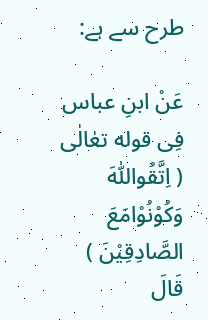طرح سے ہے:

عَنْ ابنِ عباس فِی قوله تعٰالٰی ( اِتَّقُواللّٰهَ وَکُوْنُوْامَعَ الصَّادِقِیْنَ ) قَالَ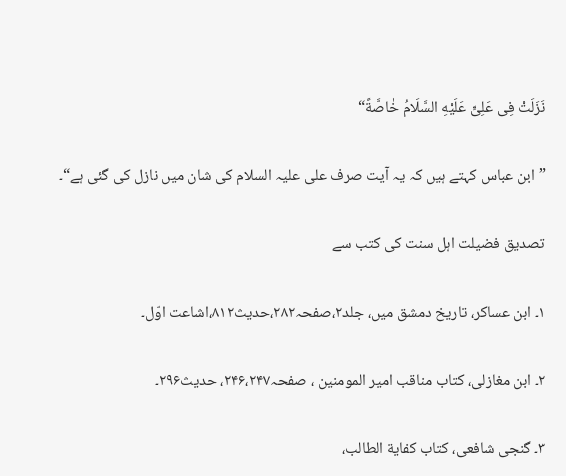نَزَلَتْ فِی عَلِیٍّ عَلَیْهِ السَّلَامُ خٰاصَّةً“

”ابن عباس کہتے ہیں کہ یہ آیت صرف علی علیہ السلام کی شان میں نازل کی گئی ہے“۔

تصدیق فضیلت اہل سنت کی کتب سے

۱۔ ابن عساکر، تاریخ دمشق میں، جلد۲،صفحہ۲۸۲،حدیث۸۱۲،اشاعت اوّل۔

۲۔ ابن مغازلی، کتاب مناقب امیر المومنین ، صفحہ۲۴۶،۲۴۷، حدیث۲۹۶۔

۳۔ گنجی شافعی، کتاب کفایة الطالب،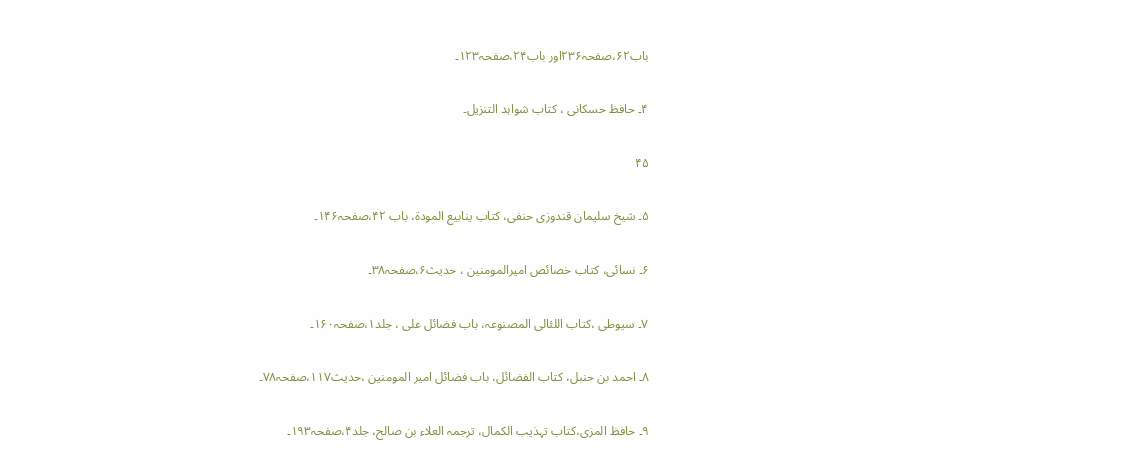باب۶۲،صفحہ۲۳۶اور باب۲۴،صفحہ۱۲۳۔

۴۔ حافظ حسکانی ، کتاب شواہد التنزیل۔

۴۵

۵۔ شیخ سلیمان قندوزی حنفی، کتاب ینابیع المودة، باب ۴۲،صفحہ۱۴۶۔

۶۔ نسائی، کتاب خصائص امیرالمومنین ، حدیث۶،صفحہ۳۸۔

۷۔ سیوطی ،کتاب اللئالی المصنوعہ، باب فضائل علی ، جلد۱،صفحہ۱۶۰۔

۸۔ احمد بن حنبل، کتاب الفضائل، باب فضائل امیر المومنین ،حدیث۱۱۷،صفحہ۷۸۔

۹۔ حافظ المزی،کتاب تہذیب الکمال، ترجمہ العلاء بن صالح، جلد۴،صفحہ۱۹۳۔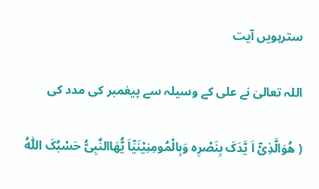سترہویں آیت

اللہ تعالیٰ نے علی کے وسیلہ سے پیغمبر کی مدد کی

( هُوَالَّذِیْٓ اَ یَّدَکَ بِنَصْرِه وَبِالْمُومِنِیْنَیٰٓاَ یُّهَاالنَّبِیُّ حَسْبُکَ اللّٰهُ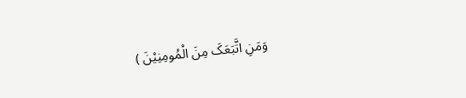وَمَنِ اتَّبَعَکَ مِنَ الْمُومِنِیْنَ )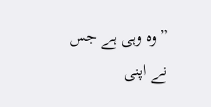”وہ وہی ہے جس نے اپنی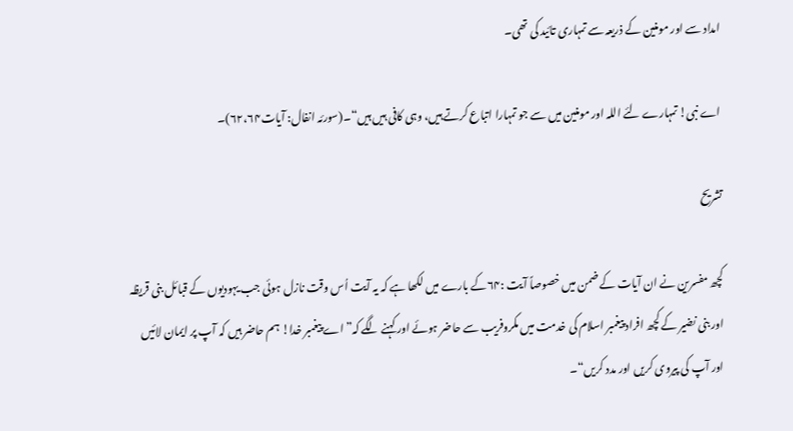امداد سے اور مومنین کے ذریعہ سے تمہاری تائید کی تھی۔

اے نبی! تمہارے لئے اللہ اور مومنین میں سے جو تمہارا اتباع کرتے ہیں، وہی کافی ہیں ہیں“۔(سورئہ انفال: آیات۶۲،۶۴)۔

تشریح

کچھ مفسرین نے ان آیات کے ضمن میں خصوصاً آیت :۶۴کے بارے میں لکھا ہے کہ یہ آیت اُس وقت نازل ہوئی جب یہودیوں کے قبائل بنی قریظہ اور بنی نضیر کے کچھ افراد پیغمبر اسلام کی خدمت میں مکروفریب سے حاضر ہوئے اور کہنے لگے کہ” اے پیغمبر خدا! ہم حاضر ہیں کہ آپ پر ایمان لائیں اور آپ کی پیروی کریں اور مدد کریں“۔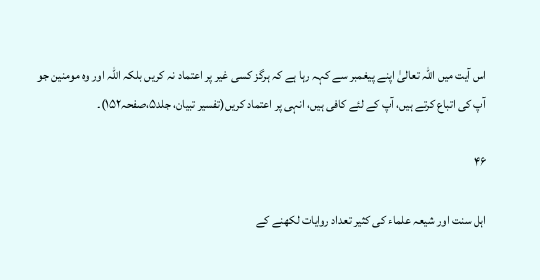اس آیت میں اللہ تعالیٰ اپنے پیغمبر سے کہہ رہا ہے کہ ہرگز کسی غیر پر اعتماد نہ کریں بلکہ اللہ اور وہ مومنین جو آپ کی اتباع کرتے ہیں، آپ کے لئے کافی ہیں، انہی پر اعتماد کریں(تفسیر تبیان، جلد۵،صفحہ۱۵۲)۔

۴۶

اہل سنت اور شیعہ علماء کی کثیر تعداد روایات لکھنے کے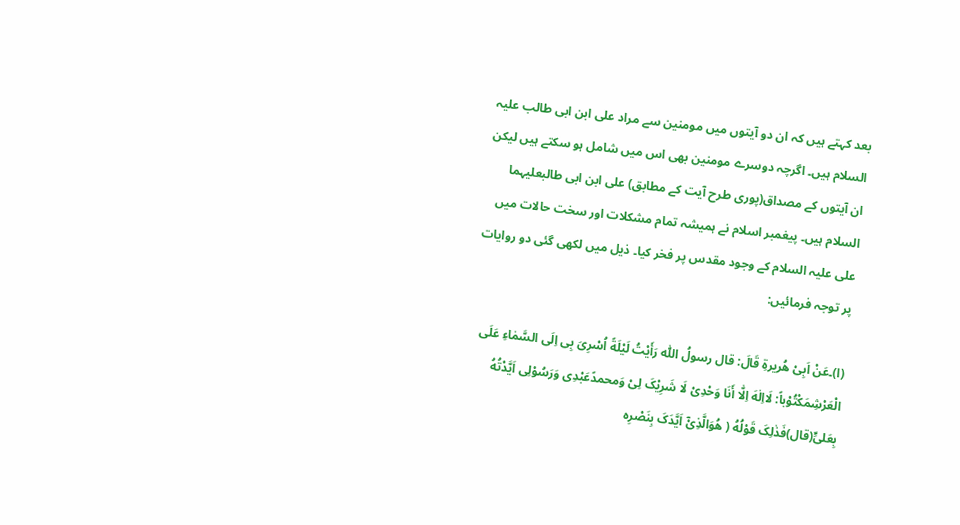بعد کہتے ہیں کہ ان دو آیتوں میں مومنین سے مراد علی ابن ابی طالب علیہ السلام ہیں۔ اگرچہ دوسرے مومنین بھی اس میں شامل ہو سکتے ہیں لیکن ان آیتوں کے مصداق(پوری طرح آیت کے مطابق) علی ابن ابی طالبعلیہما السلام ہیں۔ پیغمبر اسلام نے ہمیشہ تمام مشکلات اور سخت حالات میں علی علیہ السلام کے وجود مقدس پر فخر کیا۔ ذیل میں لکھی گئی دو روایات پر توجہ فرمائیں:

(ا)۔عَنْ اَبِیْ هُریرةِ قَالَ: قال رسولُ اللّٰه رَأَیْتُ لَیْلَةً اُسْرِیَ بِی اِلَی السَّمٰاءِ عَلَی الْعَرْشِمَکْتُوْباً: لَااِلٰهَ اِلّٰا أَنَا وَحْدِیْ لَا شَرِیْکَ لِیْ وَمحمدًعَبْدِی وَرَسُوْلِی اَیَّدْتُهُ بِعَلیٍّ(قال)فَذٰلِکَ قَوْلُهُ ( هُوَالَّذِیْٓ اَیَّدَکَ بِنَصْرِه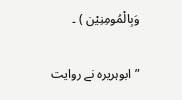وَبِالْمُومِنِیْن ) ۔

”ابوہریرہ نے روایت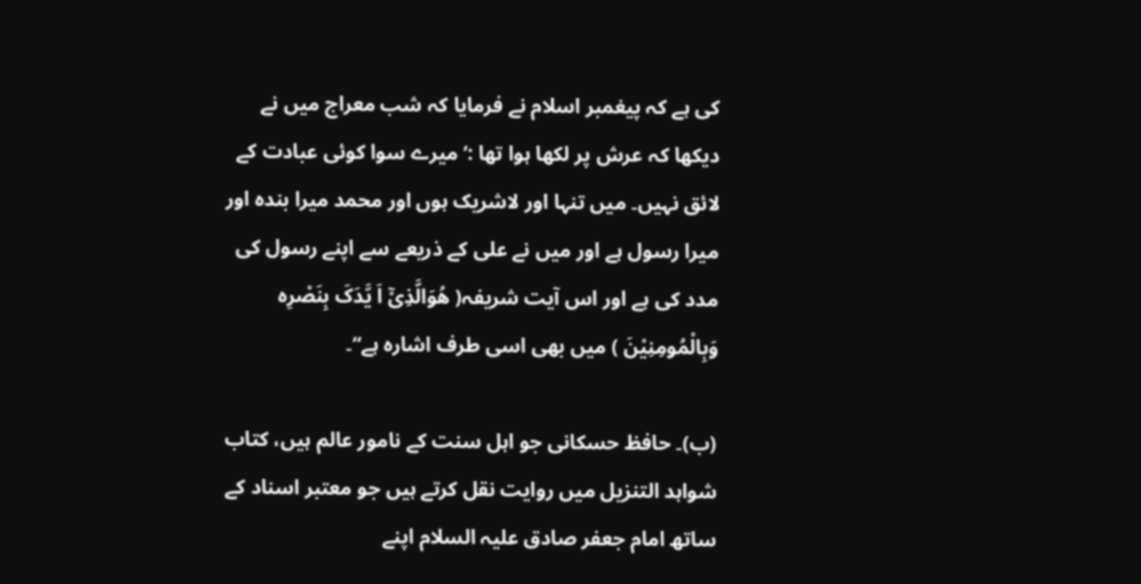کی ہے کہ پیغمبر اسلام نے فرمایا کہ شب معراج میں نے دیکھا کہ عرش پر لکھا ہوا تھا :’میرے سوا کوئی عبادت کے لائق نہیں۔ میں تنہا اور لاشریک ہوں اور محمد میرا بندہ اور میرا رسول ہے اور میں نے علی کے ذریعے سے اپنے رسول کی مدد کی ہے اور اس آیت شریفہ( هُوَالَّذِیْٓ اَ یَّدَکَ بِنَصْرِه وَبِالْمُومِنِیْنَ ) میں بھی اسی طرف اشارہ ہے“۔

(ب)۔ حافظ حسکانی جو اہل سنت کے نامور عالم ہیں، کتاب شواہد التنزیل میں روایت نقل کرتے ہیں جو معتبر اسناد کے ساتھ امام جعفر صادق علیہ السلام اپنے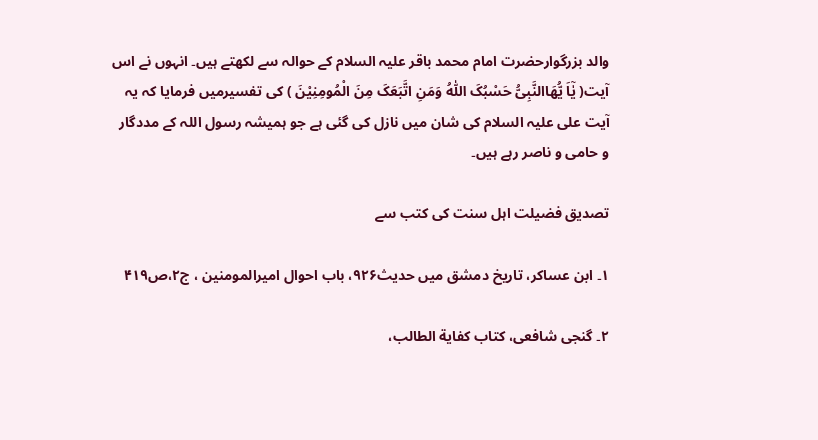والد بزرگوارحضرت امام محمد باقر علیہ السلام کے حوالہ سے لکھتے ہیں۔ انہوں نے اس آیت( یٰٓاَ یُّهَاالنَّبِیُّ حَسْبُکَ اللّٰهُ وَمَنِ اتَّبَعَکَ مِنَ الْمُومِنِیْنَ ) کی تفسیرمیں فرمایا کہ یہ آیت علی علیہ السلام کی شان میں نازل کی گئی ہے جو ہمیشہ رسول اللہ کے مددگار و حامی و ناصر رہے ہیں۔

تصدیق فضیلت اہل سنت کی کتب سے

۱۔ ابن عساکر، تاریخ دمشق میں حدیث۹۲۶، باب احوال امیرالمومنین ، ج۲،ص۴۱۹

۲۔ گنجی شافعی، کتاب کفایة الطالب،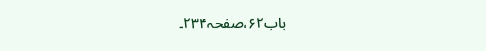باب۶۲،صفحہ۲۳۴۔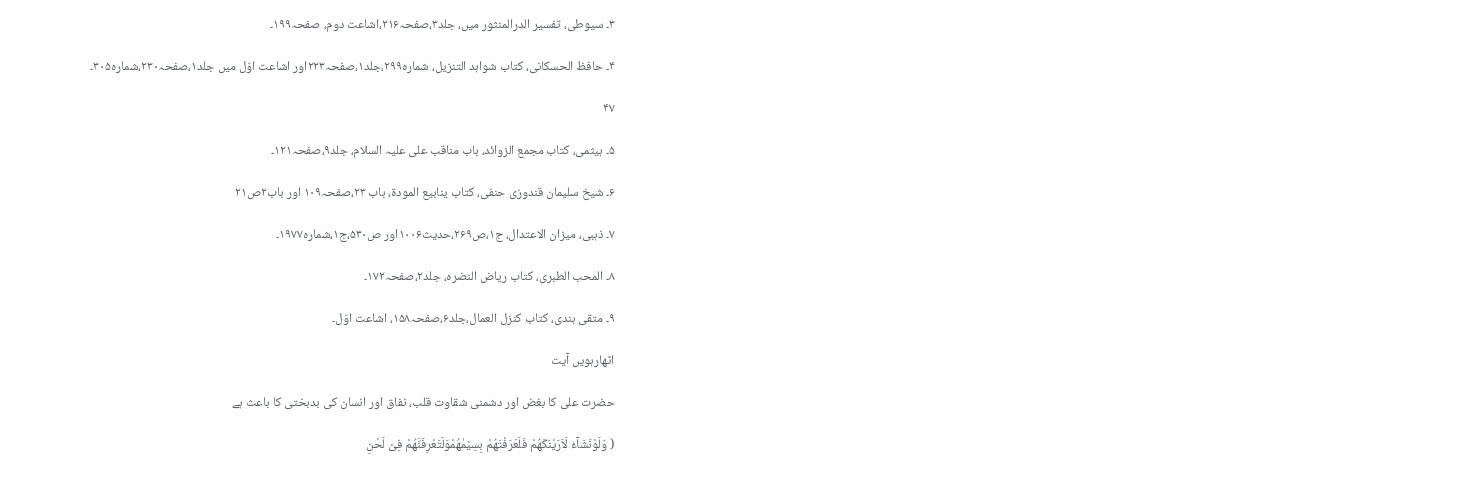۳۔ سیوطی، تفسیر الدرالمنثور میں، جلد۳،صفحہ۲۱۶،اشاعت دوم، صفحہ۱۹۹۔

۴۔ حافظ الحسکانی، کتاب شواہد التنزیل، شمارہ۲۹۹،جلد۱،صفحہ۲۲۳اور اشاعت اوّل میں جلد۱،صفحہ۲۳۰،شمارہ۳۰۵۔

۴۷

۵۔ ہیثمی، کتاب مجمع الزوائد، باب مناقب علی علیہ السلام، جلد۹،صفحہ۱۲۱۔

۶۔ شیخ سلیمان قندوزی حنفی، کتاب ینابیع المودة، باب ۲۳،صفحہ۱۰۹ اور باب۲ص۲۱

۷۔ ذہبی، میزان الاعتدال، ج۱،ص۲۶۹،حدیث۱۰۰۶اور ص۵۳۰،ج۱،شمارہ۱۹۷۷۔

۸۔ المحب الطبری، کتاب ریاض النضرہ، جلد۲،صفحہ۱۷۲۔

۹۔ متقی ہندی، کتاب کنزل العمال،جلد۶،صفحہ۱۵۸، اشاعت اوّل۔

اٹھارہویں آیت

حضرت علی کا بغض اور دشمنی شقاوت قلب، نفاق اور انسان کی بدبختی کا باعث ہے

( وَلَوْنَشَآءُ لَاَرَیْنَکَهُمْ فَلَعَرَفْتَهُمْ بِسِیْمٰهُمْوَلَتَعْرِفَنَّهُمْ فِیْ لَحْنِ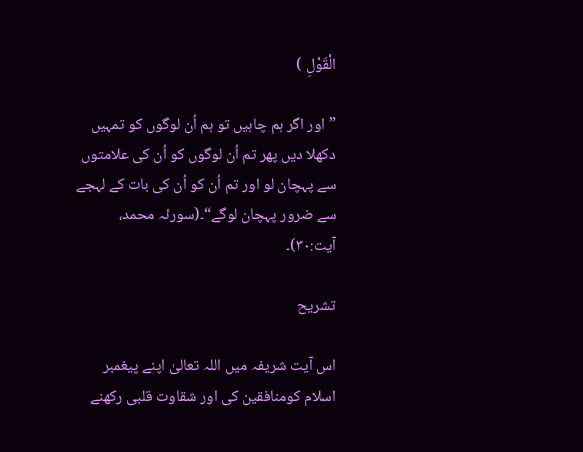الْقَوْلِ )

”اور اگر ہم چاہیں تو ہم اُن لوگوں کو تمہیں دکھلا دیں پھر تم اُن لوگوں کو اُن کی علامتوں سے پہچان لو اور تم اُن کو اُن کی بات کے لہجے سے ضرور پہچان لوگے“۔(سورئہ محمد، آیت:۳۰)۔

تشریح

اس آیت شریفہ میں اللہ تعالیٰ اپنے پیغمبر اسلام کومنافقین کی اور شقاوت قلبی رکھنے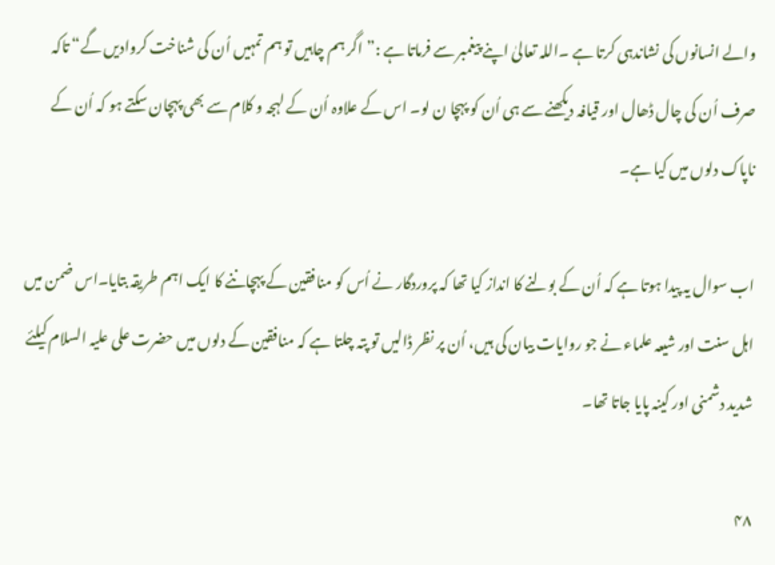والے انسانوں کی نشاندہی کرتا ہے ۔اللہ تعالیٰ اپنے پیغمبر سے فرماتا ہے :”اگر ہم چاہیں تو ہم تمہیں اُن کی شناخت کروادیں گے“ تاکہ صرف اُن کی چال ڈھال اور قیافہ دیکھنے سے ہی اُن کو پہچا ن لو۔ اس کے علاوہ اُن کے لہجہ و کلام سے بھی پہچان سکتے ہو کہ اُن کے ناپاک دلوں میں کیا ہے۔

اب سوال یہ پیدا ہوتا ہے کہ اُن کے بولنے کا انداز کیا تھا کہ پروردگار نے اُس کو منافقین کے پہچاننے کا ایک اہم طریقہ بتایا۔اس ضمن میں اہل سنت اور شیعہ علماء نے جو روایات بیان کی ہیں، اُن پر نظر ڈالیں تو پتہ چلتا ہے کہ منافقین کے دلوں میں حضرت علی علیہ السلام کیلئے شدید دشمنی اور کینہ پایا جاتا تھا۔

۴۸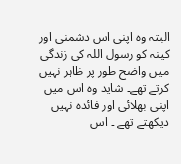البتہ وہ اپنی اس دشمنی اور کینہ کو رسول اللہ کی زندگی میں واضح طور پر ظاہر نہیں کرتے تھے۔ شاید وہ اس میں اپنی بھلائی اور فائدہ نہیں دیکھتے تھے ۔ اس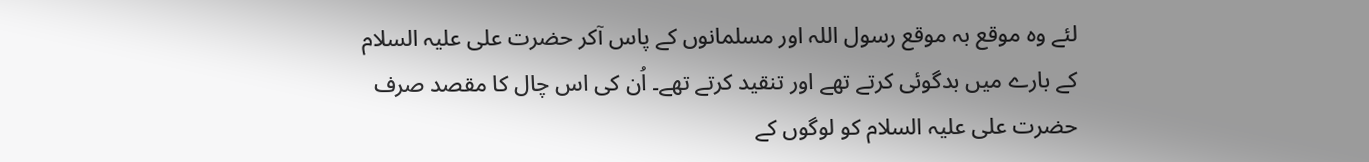لئے وہ موقع بہ موقع رسول اللہ اور مسلمانوں کے پاس آکر حضرت علی علیہ السلام کے بارے میں بدگوئی کرتے تھے اور تنقید کرتے تھے۔ اُن کی اس چال کا مقصد صرف حضرت علی علیہ السلام کو لوگوں کے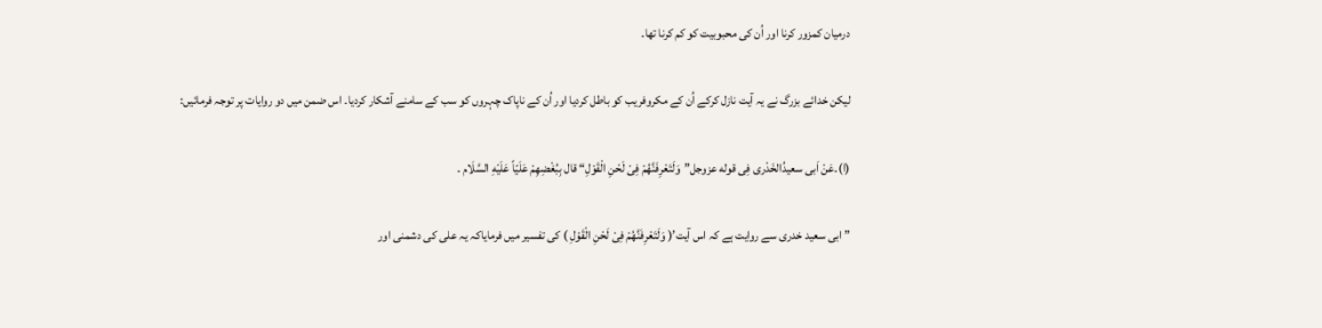درمیان کمزور کرنا اور اُن کی محبوبیت کو کم کرنا تھا۔

لیکن خدائے بزرگ نے یہ آیت نازل کرکے اُن کے مکروفریب کو باطل کردیا اور اُن کے ناپاک چہروں کو سب کے سامنے آشکار کردیا۔ اس ضمن میں دو روایات پر توجہ فرمائیں:

(ا)۔عَنْ اَبی سعیدُالخَدْری فِی قوله عزوجل”وَلَتَعْرِفَنَّهُمْ فِیْ لَحْنِ الْقَوْلِ“ قال بِبُغْضِهِمْ عَلَیّاً عَلَیْهِ السَّلَام ۔

”ابی سعید خدری سے روایت ہے کہ اس آیت’( وَلَتَعْرِفَنَّهُمْ فِیْ لَحْنِ الْقَوْلِ ) کی تفسیر میں فرمایاکہ یہ علی کی دشمنی اور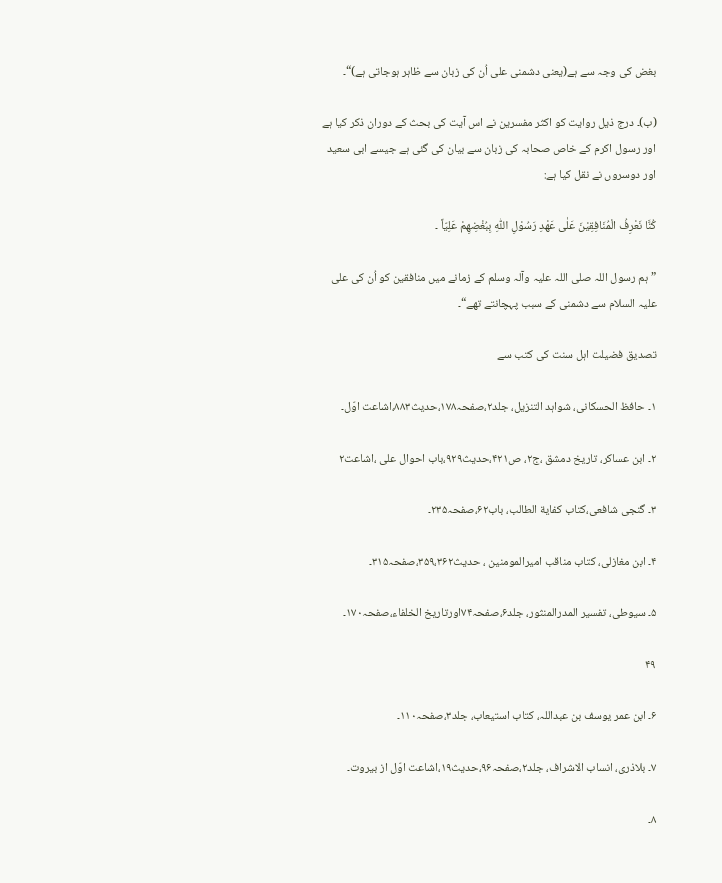بغض کی وجہ سے ہے(یعنی دشمنی علی اُن کی زبان سے ظاہر ہوجاتی ہے)“۔

(ب)۔ درج ذیل روایت کو اکثر مفسرین نے اس آیت کی بحث کے دوران ذکر کیا ہے اور رسول اکرم کے خاص صحابہ کی زبان سے بیان کی گئی ہے جیسے ابی سعید اور دوسروں نے نقل کیا ہے:

کُنَّا نَعْرِفُ الْمُنَافِقِیْنَ عَلٰی عَهْدِ رَسُوْلِ اللّٰهِ بِبُغْضِهِمْ عَلِیّاً ۔

”ہم رسول اللہ صلی اللہ علیہ وآلہ وسلم کے زمانے میں منافقین کو اُن کی علی علیہ السلام سے دشمنی کے سبب پہچانتے تھے“۔

تصدیق فضیلت اہل سنت کی کتب سے

۱۔ حافظ الحسکانی، شواہد التنزیل، جلد۲،صفحہ۱۷۸،حدیث۸۸۳،اشاعت اوّل۔

۲۔ ابن عساکر، تاریخ دمشق ،ج۲، ص۴۲۱،حدیث۹۲۹،باب احوال علی ،اشاعت۲

۳۔ گنجی شافعی،کتاب کفایة الطالب، باب۶۲،صفحہ۲۳۵۔

۴۔ ابن مغازلی، کتاب مناقب امیرالمومنین ، حدیث۳۵۹،۳۶۲،صفحہ۳۱۵۔

۵۔ سیوطی، تفسیر المدرالمنثور، جلد۶،صفحہ۷۴اورتاریخ الخلفاء،صفحہ۱۷۰۔

۴۹

۶۔ ابن عمر یوسف بن عبداللہ، کتاب استیعاب، جلد۳،صفحہ۱۱۰۔

۷۔ بلاذری، انساب الاشراف، جلد۲،صفحہ۹۶،حدیث۱۹،اشاعت اوّل از بیروت۔

۸۔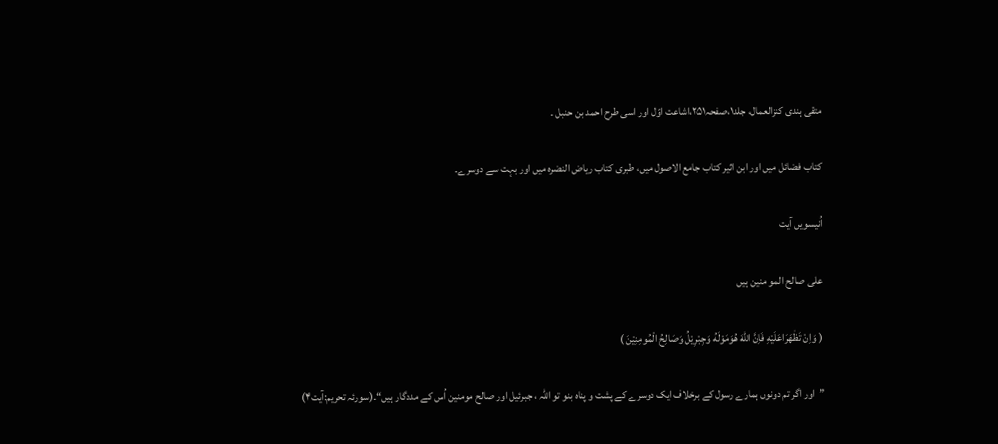متقی ہندی کنزالعمال، جلد۱،صفحہ۲۵۱،اشاعت اوّل اور اسی طرح احمد بن حنبل ۔

کتاب فضائل میں اور ابن اثیر کتاب جامع الاصول میں، طبری کتاب ریاض النضرہ میں اور بہت سے دوسرے۔

اُنیسویں آیت

علی صالح المو منین ہیں

( وَاِنْ تَظٰهَرَاعَلَیْهِ فَاِنَّ اللّٰهَ هُوَمَوْلَهُ وَجِبْرِیْلُ وَصَالِحُ الْمُومِنِیْنَ )

”اور اگر تم دونوں ہمارے رسول کے برخلاف ایک دوسرے کے پشت و پناہ بنو تو اللہ ، جبرئیل اور صالح مومنین اُس کے مددگار ہیں“۔(سورئہ تحریم:آیت۴)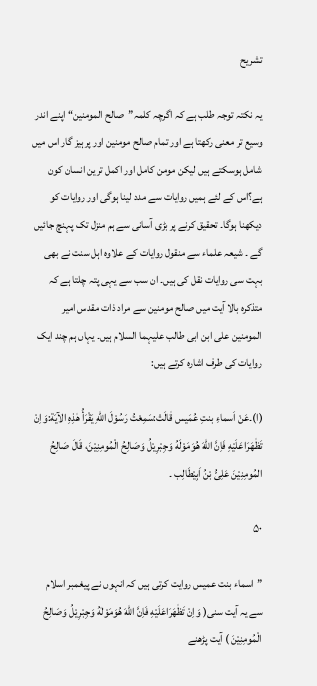تشریح

یہ نکتہ توجہ طلب ہے کہ اگرچہ کلمہ”صالح المومنین“ اپنے اندر وسیع تر معنی رکھتا ہے اور تمام صالح مومنین اور پرہیز گار اس میں شامل ہوسکتے ہیں لیکن مومن کامل اور اکمل ترین انسان کون ہے؟اس کے لئے ہمیں روایات سے مدد لینا ہوگی اور روایات کو دیکھنا ہوگا۔ تحقیق کرنے پر بڑی آسانی سے ہم منزل تک پہنچ جائیں گے ۔ شیعہ علماء سے منقول روایات کے علاوہ اہل سنت نے بھی بہت سی روایات نقل کی ہیں۔ ان سب سے یہی پتہ چلتا ہے کہ متذکرہ بالا آیت میں صالح مومنین سے مراد ذات مقدس امیر المومنین علی ابن ابی طالب علیہما السلام ہیں۔ یہاں ہم چند ایک روایات کی طرف اشارہ کرتے ہیں:

(ا)۔عَنْ اَسماءِ بنتِ عُمَیس قٰالَتْ:سَمِعْتُ رَسُوْلَ اللّٰهِ یَقْرَأُ هٰذِهِ الآیَة:وَاِنْ تَظٰهَرَاعَلَیْهِ فَاِنَّ اللّٰهَ هُوَمَوْلَهُ وَجِبْرِیْلُ وَصَالِحُ الْمُومِنِیْنَ، قَالَ صَالِحُ المُومِنِیْنَ عَلِیُّ بْنُ اَبِیْطَالِب ۔

۵۰

”اسماء بنت عمیس روایت کرتی ہیں کہ انہوں نے پیغمبر اسلام سے یہ آیت سنی( وَاِنْ تَظٰهَرَاعَلَیْهِ فَاِنَّ اللّٰهَ هُوَمَوْلٰهُ وَجِبْرِیْلُ وَصَالِحُ الْمُومِنِیْنَ ) آیت پڑھنے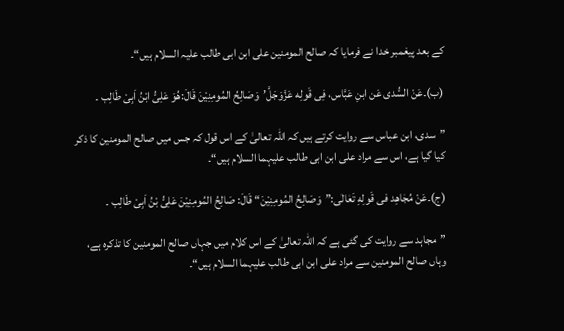کے بعد پیغمبر خدا نے فرمایا کہ صالح المومنین علی ابن ابی طالب علیہ السلام ہیں“۔

(ب)۔عَنْ السُّدی عَن ابنِ عَبَّاس، فِی قَولِه عَزَّوَجَلَّ’وَصَالِحُ المُومِنِیْنَ قَالَ:هُوَ عَلِیُّ ابْنُ اَبِیْ طَالِب ۔

”سدی، ابن عباس سے روایت کرتے ہیں کہ اللہ تعالیٰ کے اس قول کہ جس میں صالح المومنین کا ذکر کیا گیا ہے، اس سے مراد علی ابن ابی طالب علیہما السلام ہیں“۔

(ج)۔عَنْ مُجٰاهِد فی قَولِهِ تَعٰالٰی:”وَصَالِحُ المُومِنِیْنَ“ قَالَ: صَالِحُ المُومِنِیْنَ عَلِیُّ بْنُ اَبِیْ طَالِب ۔

”مجاہد سے روایت کی گئی ہے کہ اللہ تعالیٰ کے اس کلام میں جہاں صالح المومنین کا تذکرہ ہے، وہاں صالح المومنین سے مراد علی ابن ابی طالب علیہما السلام ہیں“۔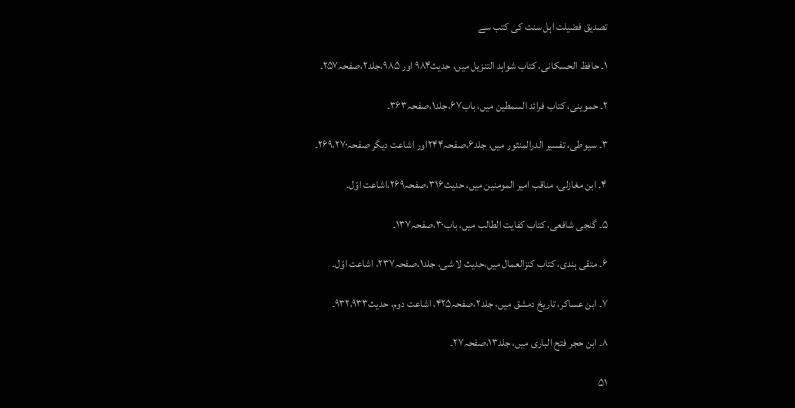تصدیق فضیلت اہل سنت کی کتب سے

۱۔ حافظ الحسکانی، کتاب شواہد التنزیل میں، حدیث۹۸۴ اور ۹۸۵،جلد۲،صفحہ۲۵۷۔

۲۔ حموینی، کتاب فرائد السمطین میں، باب۶۷،جلد۱،صفحہ۳۶۳۔

۳۔ سیوطی، تفسیر الدرالمنثور میں، جلد۶،صفحہ۲۴۴اور اشاعت دیگر صفحہ۲۶۹،۲۷۰۔

۴۔ ابن مغازلی، مناقب امیر المومنین میں، حدیث۳۱۶،صفحہ۲۶۹،اشاعت اوّل۔

۵۔ گنجی شافعی، کتاب کفایت الطالب میں، باب۳۰،صفحہ۱۳۷۔

۶۔ متقی ہندی، کتاب کنزالعمال میں،حدیث لا شی، جلد۱،صفحہ۲۳۷، اشاعت اوّل۔

۷۔ ابن عساکر، تاریخ دمشق میں، جلد۲،صفحہ۴۲۵، اشاعت دوم، حدیث۹۳۲،۹۳۳۔

۸۔ ابن حجر فتح الباری میں، جلد۱۳،صفحہ۲۷۔

۵۱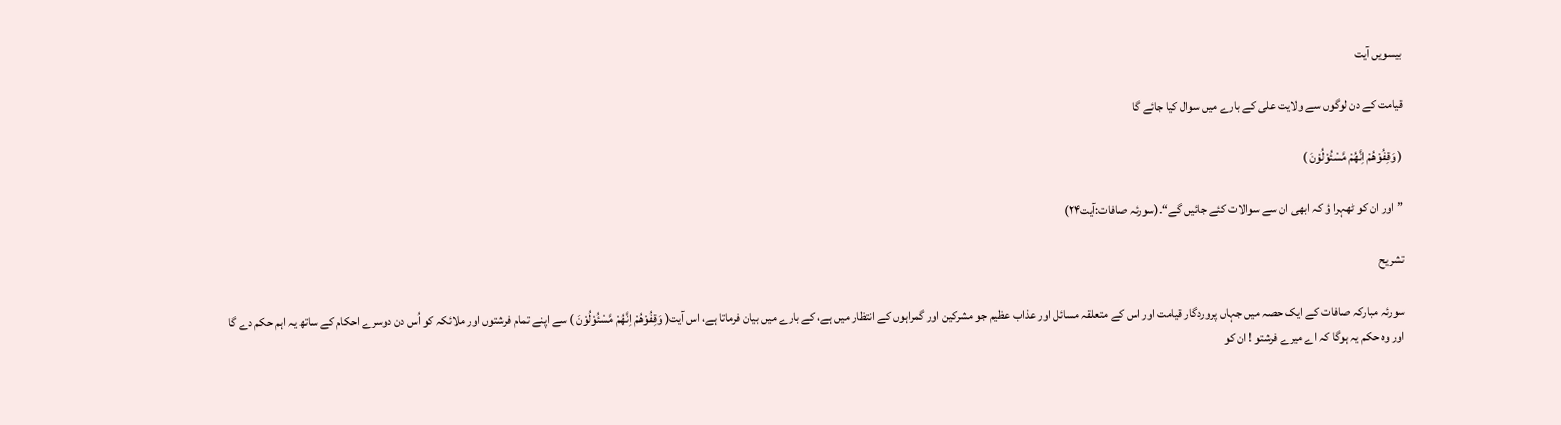بیسویں آیت

قیامت کے دن لوگوں سے ولایت علی کے بارے میں سوال کیا جائے گا

( وَقِفُوْهُمْ اِنَّهُمْ مَّسْئُوْلُوْنَ )

”اور ان کو ٹھہرا ؤ کہ ابھی ان سے سوالات کئے جائیں گے“۔(سورئہ صافات:آیت۲۴)

تشریح

سورئہ مبارکہ صافات کے ایک حصہ میں جہاں پروردگار قیامت اور اس کے متعلقہ مسائل اور عذاب عظیم جو مشرکین اور گمراہوں کے انتظار میں ہے، کے بارے میں بیان فرماتا ہے، اس آیت( وَقِفُوْهُمْ اِنَّهُمْ مَّسْئُوْلُوْنَ ) سے اپنے تمام فرشتوں اور ملائکہ کو اُس دن دوسرے احکام کے ساتھ یہ اہم حکم دے گا اور وہ حکم یہ ہوگا کہ اے میرے فرشتو ! ان کو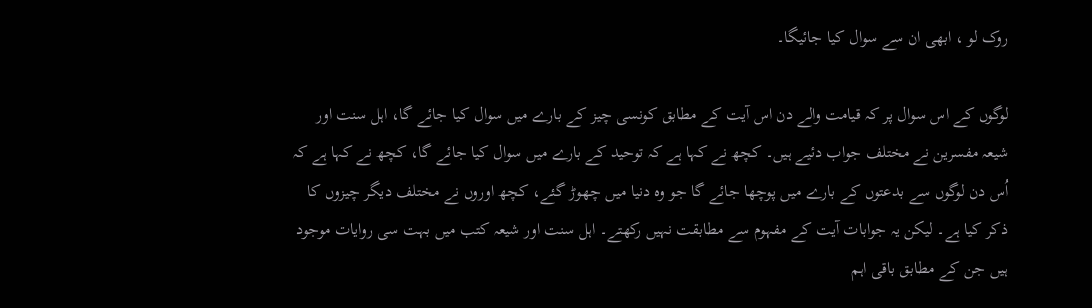روک لو ، ابھی ان سے سوال کیا جائیگا۔

لوگوں کے اس سوال پر کہ قیامت والے دن اس آیت کے مطابق کونسی چیز کے بارے میں سوال کیا جائے گا، اہل سنت اور شیعہ مفسرین نے مختلف جواب دئیے ہیں۔ کچھ نے کہا ہے کہ توحید کے بارے میں سوال کیا جائے گا، کچھ نے کہا ہے کہ اُس دن لوگوں سے بدعتوں کے بارے میں پوچھا جائے گا جو وہ دنیا میں چھوڑ گئے، کچھ اوروں نے مختلف دیگر چیزوں کا ذکر کیا ہے۔ لیکن یہ جوابات آیت کے مفہوم سے مطابقت نہیں رکھتے۔ اہل سنت اور شیعہ کتب میں بہت سی روایات موجود ہیں جن کے مطابق باقی اہم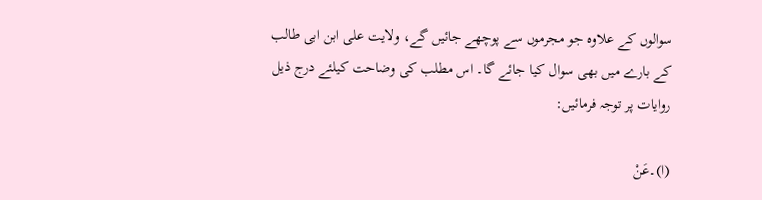سوالوں کے علاوہ جو مجرموں سے پوچھے جائیں گے، ولایت علی ابن ابی طالب کے بارے میں بھی سوال کیا جائے گا۔ اس مطلب کی وضاحت کیلئے درج ذیل روایات پر توجہ فرمائیں:

(ا)۔عَنْ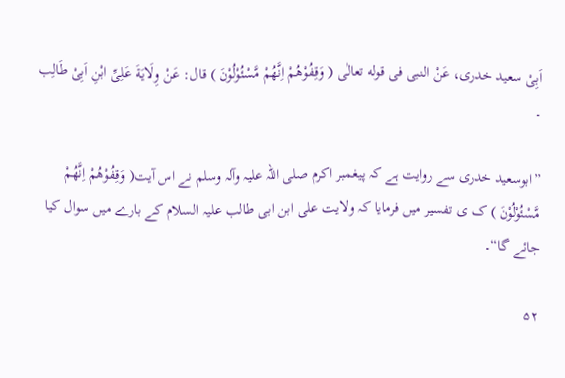اَبِیْ سعید خدری، عَنْ النبی فی قوله تعالٰی ( وَقِفُوْهُمْ اِنَّهُمْ مَّسْئُوْلُوْنَ ) قال: عَنْ وِلَایَةَ عَلِیِّ ابْنِ اَبِیْ طَالِب ۔

”ابوسعید خدری سے روایت ہے کہ پیغمبر اکرم صلی اللہ علیہ وآلہ وسلم نے اس آیت( وَقِفُوْهُمْ اِنَّهُمْ مَّسْئُوْلُوْنَ ) ک ی تفسیر میں فرمایا کہ ولایت علی ابن ابی طالب علیہ السلام کے بارے میں سوال کیا جائے گا“۔

۵۲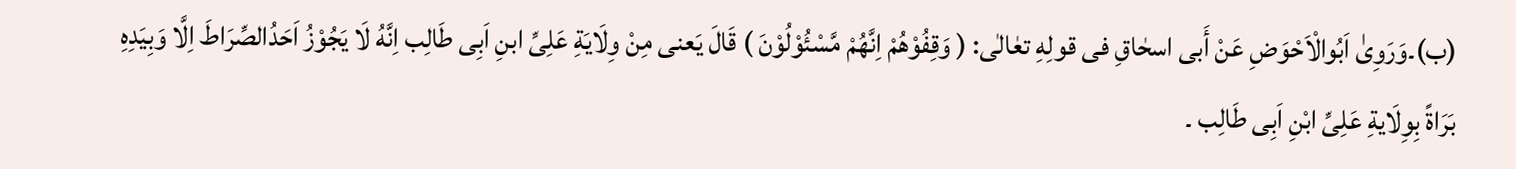(ب)۔وَرَوِیٰ اَبُوالْاَحْوَضِ عَنْ أَبی اسحٰاقِ فی قولِهِ تعٰالٰی: ( وَقِفُوْهُمْ اِنَّهُمْ مَّسْئُوْلُوْنَ ) قَالَ یَعنی مِنْ وِلَایَةِ عَلِیِّ ابنِ اَبِی طَالِب اِنَّهُ لَا یَجُوْزُ اَحَدُالصِّرَاطَ اِلَّا وَبِیَدِهِ بَرَاةً بِوِلَایةِ عَلِیِّ ابْنِ اَبِی طَالِب ۔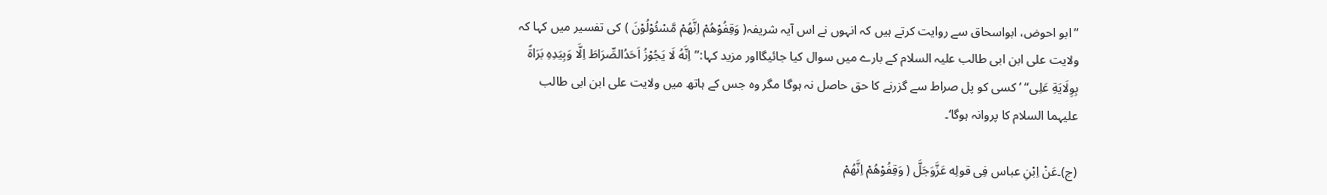”ابو احوض، ابواسحاق سے روایت کرتے ہیں کہ انہوں نے اس آیہ شریفہ( وَقِفُوْهُمْ اِنَّهُمْ مَّسْئُوْلُوْنَ ) کی تفسیر میں کہا کہ ولایت علی ابن ابی طالب علیہ السلام کے بارے میں سوال کیا جائیگااور مزید کہا:”اِنَّهُ لَا یَجُوْزُ اَحَدُالصِّرَاطَ اِلَّا وَبِیَدِهِ بَرَاةً بِوِلَایَةِ عَلِی“ ’ کسی کو پل صراط سے گزرنے کا حق حاصل نہ ہوگا مگر وہ جس کے ہاتھ میں ولایت علی ابن ابی طالب علیہما السلام کا پروانہ ہوگا‘۔

(ج)۔عَنْ اِبْنِ عباس فِی قولِه عَزَّوَجَلَّ ( وَقِفُوْهُمْ اِنَّهُمْ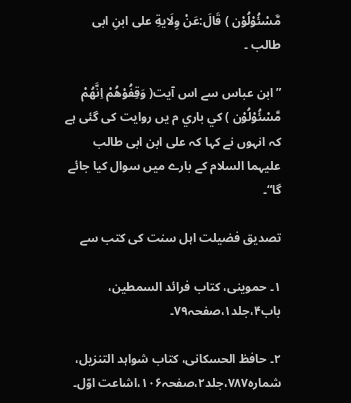مَّسْئُوْلُوْن ) قَالَ:عَنْ وِلَایةِ علی ابنِ ابی طالب ۔

”ابن عباس سے اس آیت( وَقِفُوْهُمْ اِنَّهُمْ مَّسْئُوْلُوْن ) کي باري م یں روایت کی گئی ہے کہ انہوں نے کہا کہ علی ابن ابی طالب علیہما السلام کے بارے میں سوال کیا جائے گا“۔

تصدیق فضیلت اہل سنت کی کتب سے

۱۔ حموینی، کتاب فرائد السمطین، باب۴،جلد۱،صفحہ۷۹۔

۲۔ حافظ الحسکانی، کتاب شواہد التنزیل، شمارہ۷۸۷،جلد۲،صفحہ۱۰۶،اشاعت اوّل۔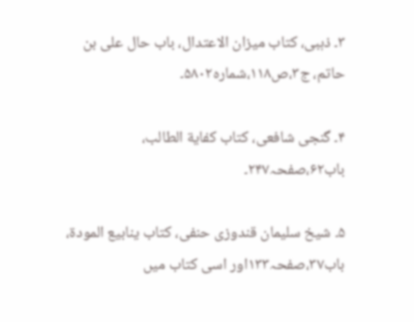۳۔ ذہبی، کتاب میزان الاعتدال، باب حال علی بن حاتم، ج۳،ص۱۱۸،شمارہ۵۸۰۲۔

۴۔ گنجی شافعی، کتاب کفایة الطالب، باب۶۲،صفحہ۲۴۷۔

۵۔ شیخ سلیمان قندوزی حنفی، کتاب ینابیع المودة، باب۳۷،صفحہ۱۳۳اور اسی کتاب میں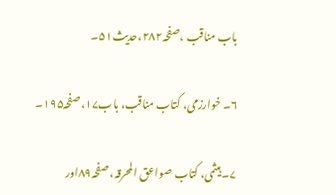باب مناقب ،صفحہ۲۸۲،حدیث۵۱۔

۶۔ خوارزمی، کتاب مناقب، باب۱۷،صفحہ۱۹۵۔

۷۔ ہیثمی، کتاب صواعق المحرقہ، صفحہ۸۹اور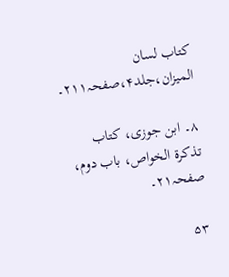کتاب لسان المیزان،جلد۴،صفحہ۲۱۱۔

۸۔ ابن جوزی، کتاب تذکرة الخواص، باب دوم، صفحہ۲۱۔

۵۳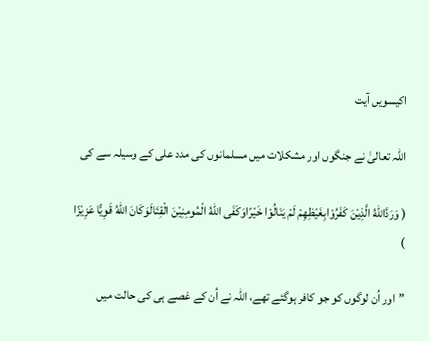اکیسویں آیت

اللہ تعالیٰ نے جنگوں اور مشکلات میں مسلمانوں کی مدد علی کے وسیلہ سے کی

( وَرَدَّاللّٰهُ الَّذِیْنَ کَفَرُوْابِغَیْظِهِمْ لَمْ یَنَالُوْا خَیْرًاوَکَفَی اللّٰهُ الْمُومِنِیْنَ الْقِتَالَوَکَانَ اللّٰهُ قَوِیًّا عَزِیْزًا )

”اور اُن لوگوں کو جو کافر ہوگئے تھے، اللہ نے اُن کے غصے ہی کی حالت میں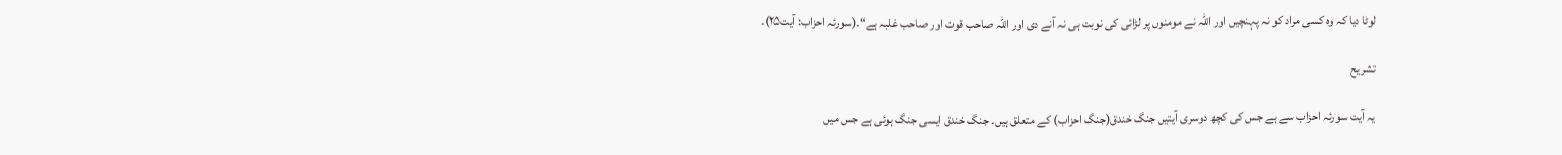لوٹا دیا کہ وہ کسی مراد کو نہ پہنچیں اور اللہ نے مومنوں پر لڑائی کی نوبت ہی نہ آنے دی اور اللہ صاحب قوت اور صاحب غلبہ ہے“۔(سورئہ احزاب: آیت۲۵)۔

تشریح

یہ آیت سورئہ احزاب سے ہے جس کی کچھ دوسری آیتیں جنگ خندق(جنگ احزاب) کے متعلق ہیں۔ جنگ خندق ایسی جنگ ہوئی ہے جس میں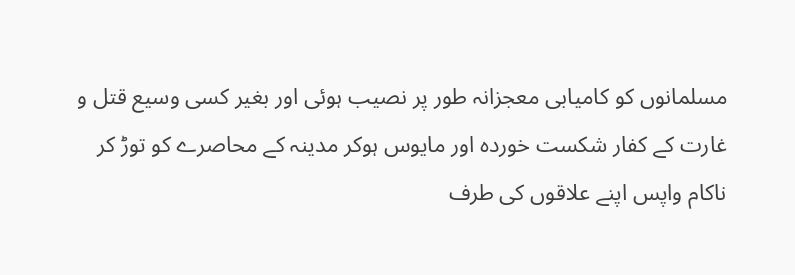مسلمانوں کو کامیابی معجزانہ طور پر نصیب ہوئی اور بغیر کسی وسیع قتل و غارت کے کفار شکست خوردہ اور مایوس ہوکر مدینہ کے محاصرے کو توڑ کر ناکام واپس اپنے علاقوں کی طرف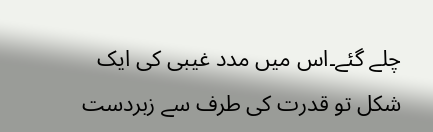چلے گئے۔اس میں مدد غیبی کی ایک شکل تو قدرت کی طرف سے زبردست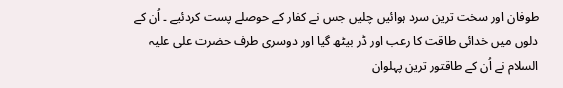طوفان اور سخت ترین سرد ہوائیں چلیں جس نے کفار کے حوصلے پست کردئیے ۔ اُن کے دلوں میں خدائی طاقت کا رعب اور ڈر بیٹھ گیا اور دوسری طرف حضرت علی علیہ السلام نے اُن کے طاقتور ترین پہلوان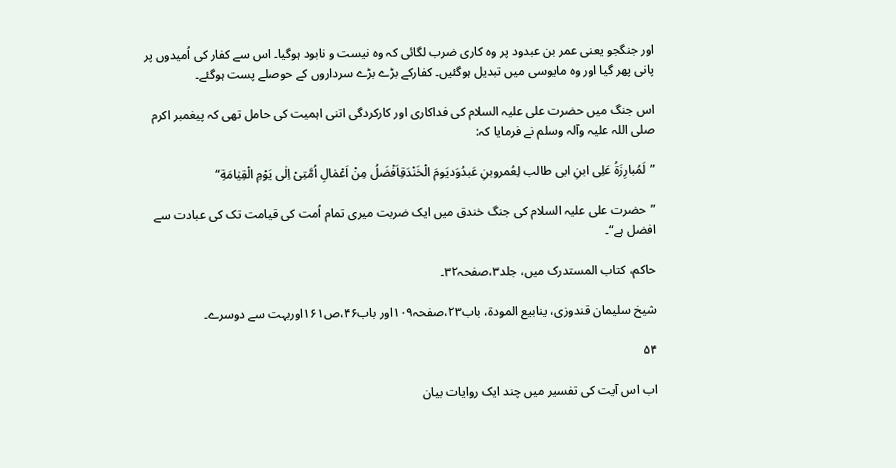اور جنگجو یعنی عمر بن عبدود پر وہ کاری ضرب لگائی کہ وہ نیست و نابود ہوگیا۔ اس سے کفار کی اُمیدوں پر پانی پھر گیا اور وہ مایوسی میں تبدیل ہوگئیں۔ کفارکے بڑے بڑے سرداروں کے حوصلے پست ہوگئے۔

اس جنگ میں حضرت علی علیہ السلام کی فداکاری اور کارکردگی اتنی اہمیت کی حامل تھی کہ پیغمبر اکرم صلی اللہ علیہ وآلہ وسلم نے فرمایا کہ:

”لَمُبارِزَةُ عَلِی ابنِ ابی طالب لِعُمروبنِ عَبدُوَدیَومَ الْخَنْدَقِاَفْضَلُ مِنْ اَعْمٰالِ اُمَّتِیْ اِلٰی یَوْمِ الْقِیٰامَةِ“

”حضرت علی علیہ السلام کی جنگ خندق میں ایک ضربت میری تمام اُمت کی قیامت تک کی عبادت سے افضل ہے“۔

حاکم، کتاب المستدرک میں، جلد۳،صفحہ۳۲۔

شیخ سلیمان قندوزی، ینابیع المودة، باب۲۳،صفحہ۱۰۹اور باب۴۶،ص۱۶۱اوربہت سے دوسرے۔

۵۴

اب اس آیت کی تفسیر میں چند ایک روایات بیان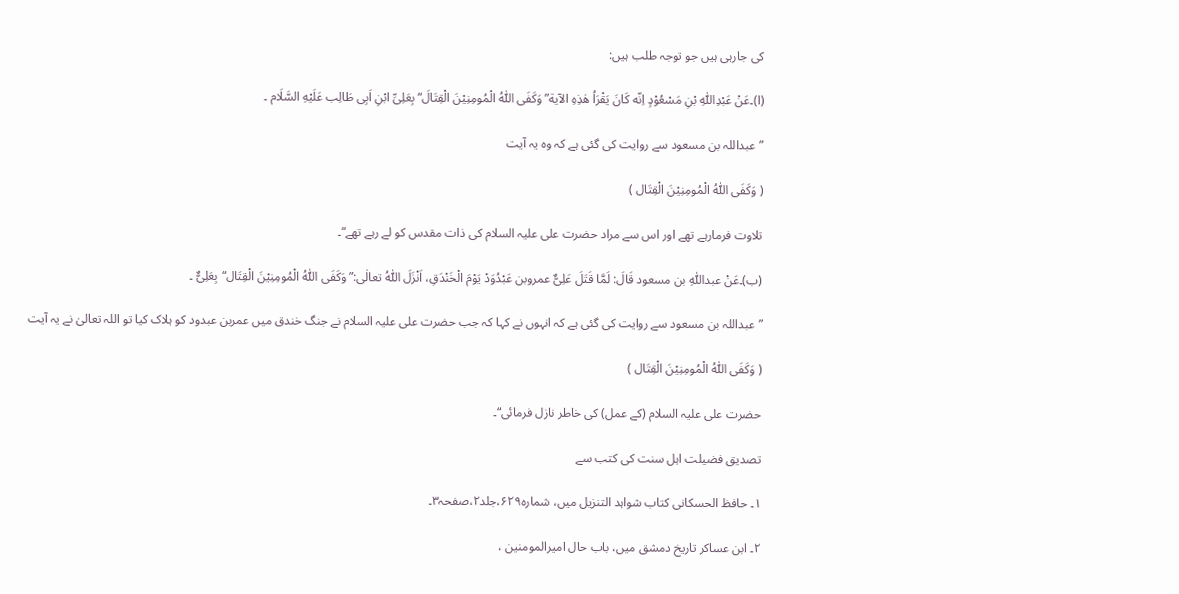کی جارہی ہیں جو توجہ طلب ہیں:

(ا)۔عَنْ عَبْدِاللّٰهِ بْنِ مَسْعُوْدٍ اِنّه کَانَ یَقْرَاُ هٰذِهِ الآیة”وَکَفَی اللّٰهُ الْمُومِنِیْنَ الْقِتَالَ“ بِعَلِیِّ ابْنِ اَبِی طَالِب عَلَیْهِ السَّلَام ۔

”عبداللہ بن مسعود سے روایت کی گئی ہے کہ وہ یہ آیت

( وَکَفَی اللّٰهُ الْمُومِنِیْنَ الْقِتَال )

تلاوت فرمارہے تھے اور اس سے مراد حضرت علی علیہ السلام کی ذات مقدس کو لے رہے تھے“۔

(ب)۔عَنْ عبداللّٰهِ بن مسعود قَالَ: لَمَّا قَتَلَ عَلِیٌّ عمروبن عَبْدُوَدْ یَوْمَ الْخَنْدَقِ، اَنْزَلَ اللّٰهُ تعالٰی:”وَکَفَی اللّٰهُ الْمُومِنِیْنَ الْقِتَال“بِعَلِیٌّ ۔

”عبداللہ بن مسعود سے روایت کی گئی ہے کہ انہوں نے کہا کہ جب حضرت علی علیہ السلام نے جنگ خندق میں عمربن عبدود کو ہلاک کیا تو اللہ تعالیٰ نے یہ آیت

( وَکَفَی اللّٰهُ الْمُومِنِیْنَ الْقِتَال )

حضرت علی علیہ السلام (کے عمل) کی خاطر نازل فرمائی“۔

تصدیق فضیلت اہل سنت کی کتب سے

۱۔ حافظ الحسکانی کتاب شواہد التنزیل میں، شمارہ۶۲۹،جلد۲،صفحہ۳۔

۲۔ ابن عساکر تاریخ دمشق میں، باب حال امیرالمومنین ،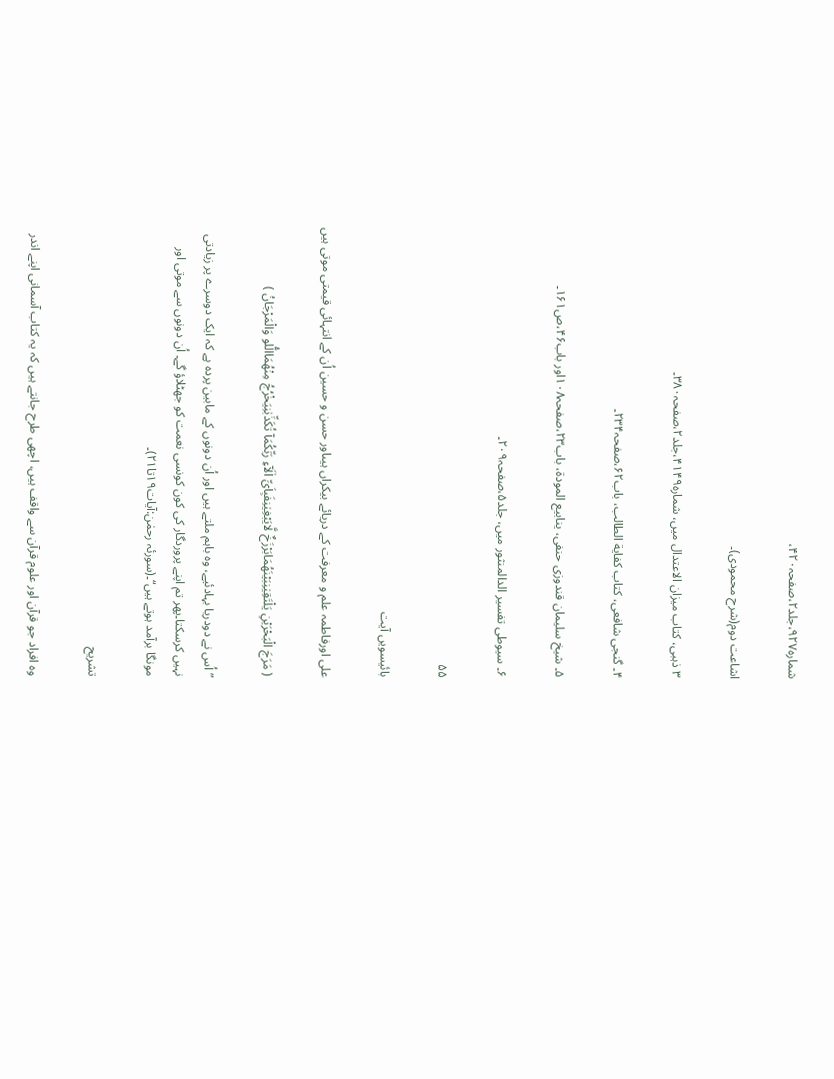شمارہ۹۲۷،جلد۲،صفحہ۴۲۰،

اشاعت دوم(شرح محمودی)۔

۳ ذہبی، کتاب میزان الاعتدال میں، شمارہ۴۱۴۹،جلد۲،صفحہ۳۸۰۔

۴۔ گنجی شافعی، کتاب کفایة الطالب، باب۶۲،صفحہ۲۳۴۔

۵۔ شیخ سلیمان قندوزی حنفی، ینابیع المودة، باب۲۳،صفحہ۱۰۸اور باب۴۶،ص۱۶۱۔

۶۔ سیوطی تفسیر الدالمنثور میں، جلد۵،صفحہ۲۰۹۔

۵۵

بائیسویں آیت

علی اورفاطمہ علم و معرفت کے دریائے بیکراں ہیںاور حسن و حسین اُن کے انتہائی قیمتی موتی ہیں

( مَرَجَ الْبَحْرَیْنِ یَلْتَقِیٰنِبَیْنَهُمَابَرْزَخٌ لَّایَبْغِیٰنِفَبِاَیِّ اٰلَآءِ رَبِّکُمَآ تُکَذِّبٰنِیَخْرُجُ مِنْهُمَاالُّلو وَالْمَرْجَانُ )

”اُس نے دودریا بہادئیے، وہ باہم ملتے ہیں اور اُن دونوں کے مابین پردہ ہے کہ ایک دوسرے پر زیادتی نہیں کرسکتا۔پھر تم اپنے پروردگار کی کون کونسی نعمت کو جھٹلاؤ گے۔ اُن دونوں سے موتی اور مونگا برآمد ہوتے ہیں“۔(سورئہ رحمٰن:آیات۱۹تا۲۱)۔

تشریح

وہ افراد جو قرآن اور علوم قرآن سے واقف ہیں، اچھی طرح جانتے ہیں کہ یہ کتاب آسمانی اپنے اندر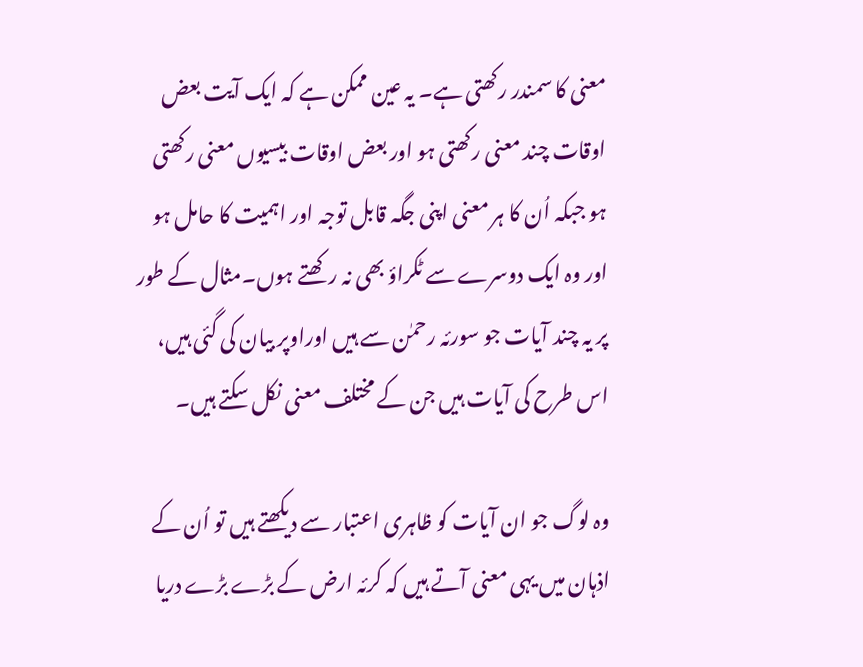معنی کا سمندر رکھتی ہے۔ یہ عین ممکن ہے کہ ایک آیت بعض اوقات چند معنی رکھتی ہو اور بعض اوقات بیسیوں معنی رکھتی ہو جبکہ اُن کا ہر معنی اپنی جگہ قابل توجہ اور اہمیت کا حامل ہو اور وہ ایک دوسرے سے ٹکراؤ بھی نہ رکھتے ہوں۔مثال کے طور پر یہ چند آیات جو سورئہ رحمٰن سے ہیں اوراوپر بیان کی گئی ہیں، اس طرح کی آیات ہیں جن کے مختلف معنی نکل سکتے ہیں۔

وہ لوگ جو ان آیات کو ظاہری اعتبار سے دیکھتے ہیں تو اُن کے اذہان میں یہی معنی آتے ہیں کہ کرئہ ارض کے بڑے بڑے دریا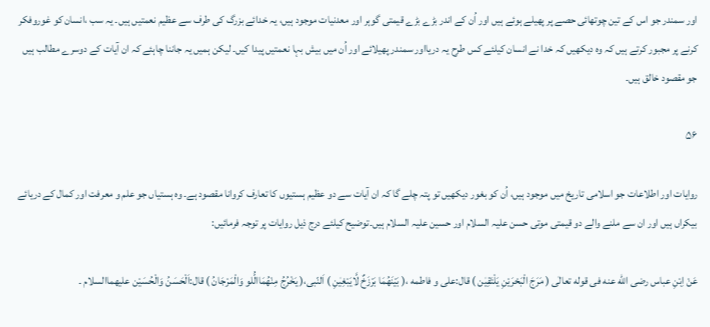اور سمندر جو اس کے تین چوتھائی حصے پر پھیلے ہوئے ہیں اور اُن کے اندر بڑے بڑے قیمتی گوہر اور معدنیات موجود ہیں، یہ خدائے بزرگ کی طرف سے عظیم نعمتیں ہیں۔ یہ سب ،انسان کو غوروفکر کرنے پر مجبور کرتے ہیں کہ وہ دیکھیں کہ خدا نے انسان کیلئے کس طرح یہ دریااور سمندر پھیلائے اور اُن میں بیش بہا نعمتیں پیدا کیں۔ لیکن ہمیں یہ جاننا چاہئے کہ ان آیات کے دوسرے مطالب ہیں جو مقصود خالق ہیں۔

۵۶

روایات اور اطلاعات جو اسلامی تاریخ میں موجود ہیں، اُن کو بغور دیکھیں تو پتہ چلے گا کہ ان آیات سے دو عظیم ہستیوں کا تعارف کروانا مقصود ہے۔ وہ ہستیاں جو علم و معرفت اور کمال کے دریائے بیکراں ہیں اور ان سے ملنے والے دو قیمتی موتی حسن علیہ السلام اور حسین علیہ السلام ہیں۔توضیح کیلئے درج ذیل روایات پر توجہ فرمائیں:

عَنْ اِبْنِ عباس رضی اللّٰه عنه فی قوله تعالٰی ( مَرَجَ الْبَحْرَیْنِ یَلْتَقِیٰن ) قال:علی و فاطمه ،( بَیْنَهُمَا بَرْزَخٌ لَّایَبْغِیٰنِ ) اَلنّبی،( یَخْرُجُ مِنْهُمَاالُّلو وَالْمَرْجَانُ ) قال:اَلْحَسَنُ وَالْحُسَیْن علیهماالسلام ۔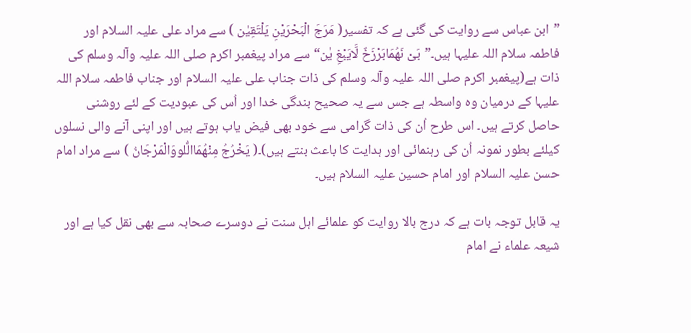”ابن عباس سے روایت کی گئی ہے کہ تفسیر( مَرَجَ الْبَحْرَیْنِ یَلْتَقِیٰن ) سے مراد علی علیہ السلام اور فاطمہ سلام اللہ علیہا ہیں۔”بَیْ نَھُمَابَرْزَخٌ لَّایَبْغِ یٰن“ سے مراد پیغمبر اکرم صلی اللہ علیہ وآلہ وسلم کی ذات ہے(پیغمبر اکرم صلی اللہ علیہ وآلہ وسلم کی ذات جناب علی علیہ السلام اور جناب فاطمہ سلام اللہ علیہا کے درمیان وہ واسطہ ہے جس سے یہ صحیح بندگی خدا اور اُس کی عبودیت کے لئے روشنی حاصل کرتے ہیں۔ اس طرح اُن کی ذات گرامی سے خود بھی فیض یاب ہوتے ہیں اور اپنی آنے والی نسلوں کیلئے بطور نمونہ اُن کی رہنمائی اور ہدایت کا باعث بنتے ہیں)۔( یَخْرُجُ مِنْهُمَاالُّلووَالْمَرْجَانُ ) سے مراد امام حسن علیہ السلام اور امام حسین علیہ السلام ہیں۔

یہ قابل توجہ بات ہے کہ درج بالا روایت کو علمائے اہل سنت نے دوسرے صحابہ سے بھی نقل کیا ہے اور شیعہ علماء نے امام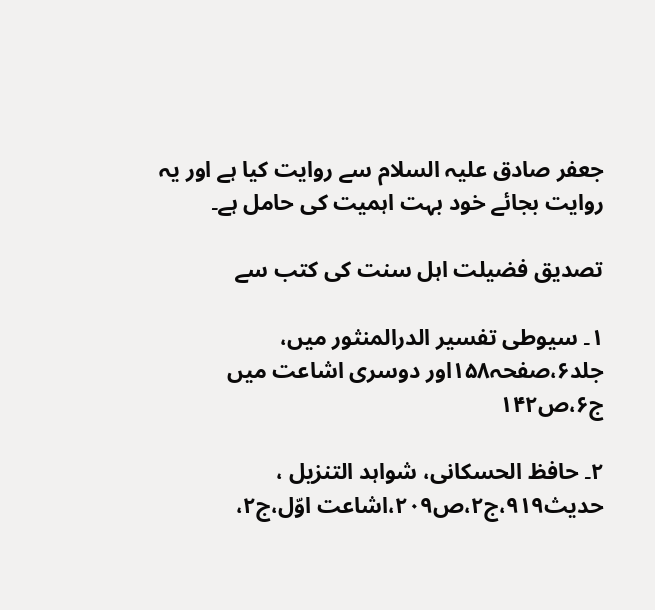جعفر صادق علیہ السلام سے روایت کیا ہے اور یہ روایت بجائے خود بہت اہمیت کی حامل ہے۔

تصدیق فضیلت اہل سنت کی کتب سے

۱۔ سیوطی تفسیر الدرالمنثور میں، جلد۶،صفحہ۱۵۸اور دوسری اشاعت میں ج۶،ص۱۴۲

۲۔ حافظ الحسکانی، شواہد التنزیل ، حدیث۹۱۹،ج۲،ص۲۰۹،اشاعت اوّل،ج۲،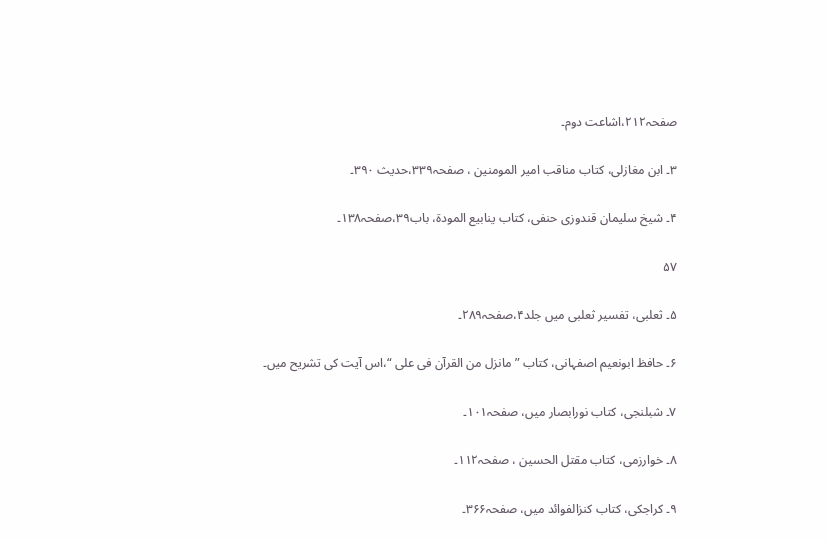صفحہ۲۱۲،اشاعت دوم۔

۳۔ ابن مغازلی، کتاب مناقب امیر المومنین ، صفحہ۳۳۹،حدیث ۳۹۰۔

۴۔ شیخ سلیمان قندوزی حنفی، کتاب ینابیع المودة، باب۳۹،صفحہ۱۳۸۔

۵۷

۵۔ ثعلبی، تفسیر ثعلبی میں جلد۴،صفحہ۲۸۹۔

۶۔ حافظ ابونعیم اصفہانی، کتاب ”مانزل من القرآن فی علی “،اس آیت کی تشریح میں۔

۷۔ شبلنجی، کتاب نورابصار میں، صفحہ۱۰۱۔

۸۔ خوارزمی، کتاب مقتل الحسین ، صفحہ۱۱۲۔

۹۔ کراجکی، کتاب کنزالفوائد میں، صفحہ۳۶۶۔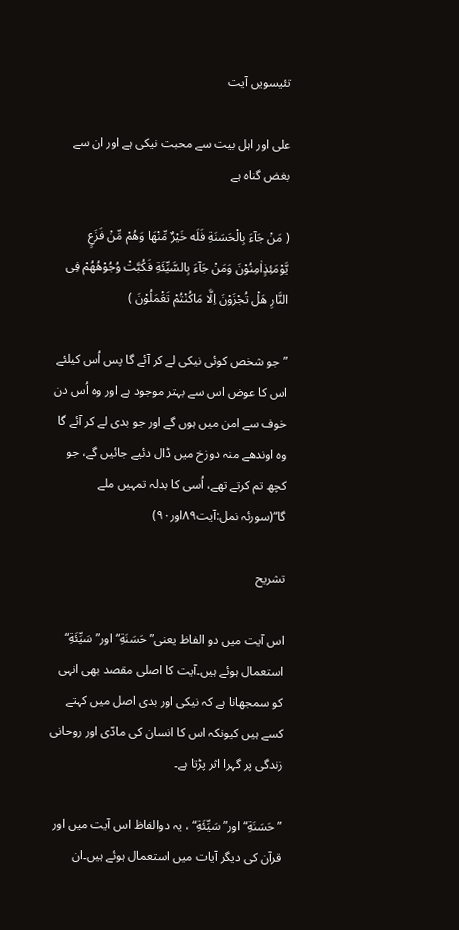تئیسویں آیت

علی اور اہل بیت سے محبت نیکی ہے اور ان سے بغض گناہ ہے

( مَنْ جَآءَ بِالْحَسَنَةِ فَلَه خَیْرٌ مِّنْهَا وَهُمْ مِّنْ فَزَعٍ یَّوْمَئِذٍاٰمِنُوْنَ وَمَنْ جَآءَ بِالسَّيِّئَةِ فَکُبَّتْ وُجُوْهُهُمْ فِی النَّارِ هَلْ تُجْزَوْنَ اِلَّا مَاکُنْتُمْ تَعَْمَلُوْنَ )

”جو شخص کوئی نیکی لے کر آئے گا پس اُس کیلئے اس کا عوض اس سے بہتر موجود ہے اور وہ اُس دن خوف سے امن میں ہوں گے اور جو بدی لے کر آئے گا وہ اوندھے منہ دوزخ میں ڈال دئیے جائیں گے، جو کچھ تم کرتے تھے، اُسی کا بدلہ تمہیں ملے گا“(سورئہ نمل:آیت۸۹اور۹۰)

تشریح

اس آیت میں دو الفاظ یعنی”حَسَنَةِ“ اور”سَيِّئَةِ“ استعمال ہوئے ہیں۔آیت کا اصلی مقصد بھی انہی کو سمجھانا ہے کہ نیکی اور بدی اصل میں کہتے کسے ہیں کیونکہ اس کا انسان کی مادّی اور روحانی زندگی پر گہرا اثر پڑتا ہے۔

”حَسَنَةِ“ اور”سَيِّئَةِ“ ، یہ دوالفاظ اس آیت میں اور قرآن کی دیگر آیات میں استعمال ہوئے ہیں۔ان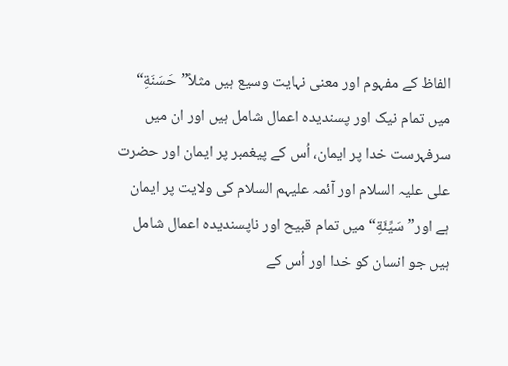الفاظ کے مفہوم اور معنی نہایت وسیع ہیں مثلاً”حَسَنَةِ“ میں تمام نیک اور پسندیدہ اعمال شامل ہیں اور ان میں سرفہرست خدا پر ایمان، اُس کے پیغمبر پر ایمان اور حضرت علی علیہ السلام اور آئمہ علیہم السلام کی ولایت پر ایمان ہے اور”سَيِّئَةِ“ میں تمام قبیح اور ناپسندیدہ اعمال شامل ہیں جو انسان کو خدا اور اُس کے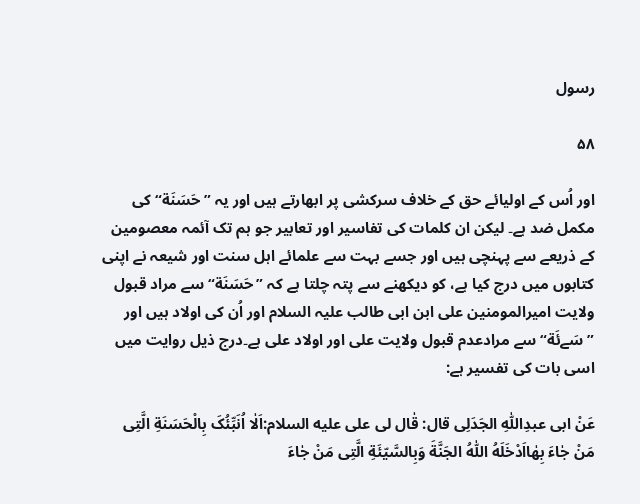رسول

۵۸

اور اُس کے اولیائے حق کے خلاف سرکشی پر ابھارتے ہیں اور یہ ”حَسَنَة“کی مکمل ضد ہے۔ لیکن ان کلمات کی تفاسیر اور تعابیر جو ہم تک آئمہ معصومین کے ذریعے سے پہنچی ہیں اور جسے بہت سے علمائے اہل سنت اور شیعہ نے اپنی کتابوں میں درج کیا ہے، کو دیکھنے سے پتہ چلتا ہے کہ ”حَسَنَة“ سے مراد قبول ولایت امیرالمومنین علی ابن ابی طالب علیہ السلام اور اُن کی اولاد ہیں اور ”سَےئَة“ سے مرادعدم قبول ولایت علی اور اولاد علی ہے۔درج ذیل روایت میں اسی بات کی تفسیر ہے:

عَنْ ابی عبدِاللّٰهِ الجَدَلِی قال: قٰال لی علی علیه السلام:اَلٰا اُنَبِّئُکَ بِالْحَسَنَةِ الَّتِی مَنْ جٰاءَ بِهٰااَدْخَلَهُ اللّٰهُ الجَنَّةَ وَبِالسَّيّئَةِ الَّتِی مَنْ جٰاءَ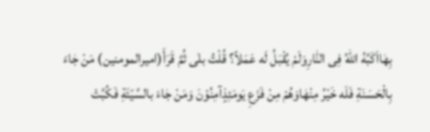بِهٰااَکَبَّهُ اللّٰهُ فِی النّٰارِوَلَمْ یُقْبَلُ لَه عَمَلاً؟ قُلْتُ بلٰی ثُمَّ قَرَأَ(امیرالمومنین) مَنْ جٰاءَ بِالْحَسَنَةِ فَلَه خَیْرُ مِنْهٰاوَهُمْ مِنْ فَزَعِ یَومَئِذٍآمِنُوْنَ وَمَنْ جٰاءَ بالسَّيّئَةِ فَکُبَّتْ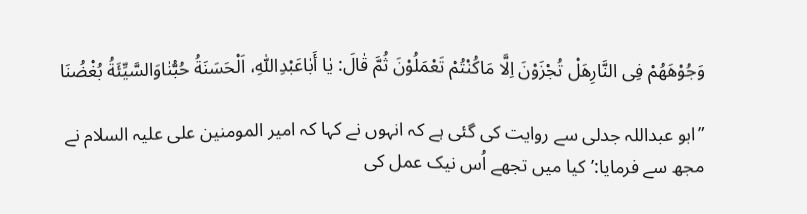وَجُوْهَهُمْ فِی النَّارِهَلْ تُجْزَوْنَ اِلَّا مَاکُنْتُمْ تَعْمَلُوْنَ ثُمَّ قٰالَ: یٰا أَبٰاعَبْدِاللّٰهِ، اَلْحَسَنَةُ حُبُّنٰاوَالسَّيِّئَةُ بُغْضُنَا

”ابو عبداللہ جدلی سے روایت کی گئی ہے کہ انہوں نے کہا کہ امیر المومنین علی علیہ السلام نے مجھ سے فرمایا:’کیا میں تجھے اُس نیک عمل کی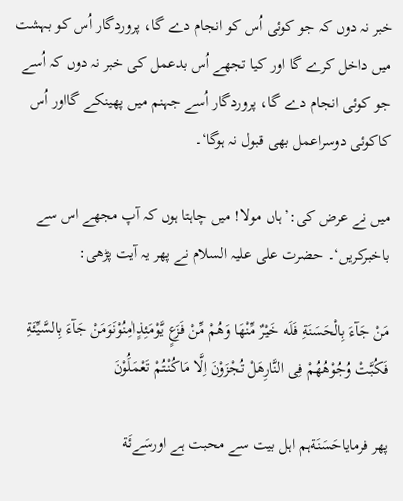خبر نہ دوں کہ جو کوئی اُس کو انجام دے گا، پروردگار اُس کو بہشت میں داخل کرے گا اور کیا تجھے اُس بدعمل کی خبر نہ دوں کہ اُسے جو کوئی انجام دے گا، پروردگار اُسے جہنم میں پھینکے گااور اُس کاکوئی دوسراعمل بھی قبول نہ ہوگا‘۔

میں نے عرض کی:’ہاں مولا! میں چاہتا ہوں کہ آپ مجھے اس سے باخبرکریں‘۔ حضرت علی علیہ السلام نے پھر یہ آیت پڑھی:

مَنْ جَآءَ بِالْحَسَنَةِ فَلَه خَیْرٌ مِّنْهَا وَهُمْ مِّنْ فَزَعٍ یَّوْمَئِذٍاٰمِنُوْنَوَمَنْ جَآءَ بِالسَّيِّئَةِ فَکُبَّتْ وُجُوْهُهُمْ فِی النَّارِهَلْ تُجْزَوْنَ اِلَّا مَاکُنْتُمْ تَعْمَلَُوْنَ

پھر فرمایاحَسَنَةہم اہل بیت سے محبت ہے اورسَےئَة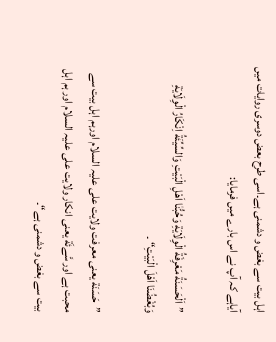اہل بیت سے بغض و دشمنی ہے۔اسی طرح بعض دوسری روایات میں آیاہے کہ آپ نے اس بارے میں فرمایا:

”اَلْحَسَنَةُ مَعْرِفَةُ الْوِلَایَةِ وَحُبُّنٰا اَهْلِ الْبَیْتِ وَالسِّيِّئَةُ اِنْکَارُ الْوِلَایَةِ وَبُغْضُنَا اَهْلَ الْبَیْتِ“ ۔

”حَسَنَة یعنی معرفت ولایت علی علیہ السلام اورہم اہل بیت سے محبت ہے اور سَّےئَة یعنی انکار ولایت علی علیہ السلام اور ہم اہل بیت سے بغض و دشمنی ہے“۔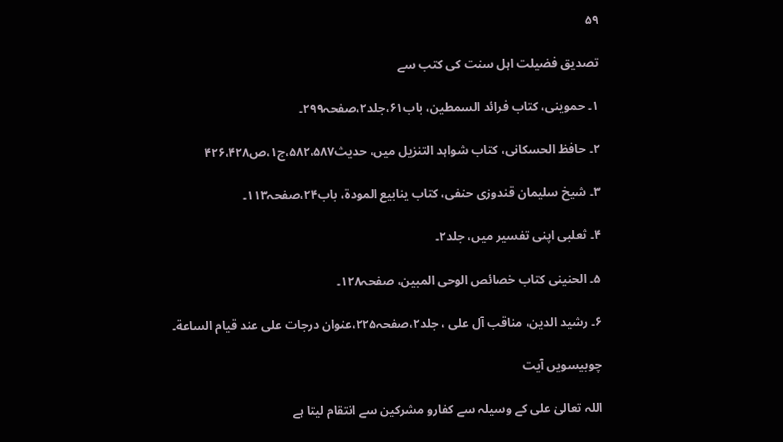۵۹

تصدیق فضیلت اہل سنت کی کتب سے

۱۔ حموینی، کتاب فرائد السمطین، باب۶۱،جلد۲،صفحہ۲۹۹۔

۲۔ حافظ الحسکانی، کتاب شواہد التنزیل میں، حدیث۵۸۲،۵۸۷،ج۱،ص۴۲۶،۴۲۸

۳۔ شیخ سلیمان قندوزی حنفی، کتاب ینابیع المودة، باب۲۴،صفحہ۱۱۳۔

۴۔ ثعلبی اپنی تفسیر میں، جلد۲۔

۵۔ الحنینی کتاب خصائص الوحی المبین، صفحہ۱۲۸۔

۶۔ رشید الدین، مناقب آل علی ، جلد۲،صفحہ۲۲۵،عنوان درجات علی عند قیام الساعة۔

چوبیسویں آیت

اللہ تعالیٰ علی کے وسیلہ سے کفارو مشرکین سے انتقام لیتا ہے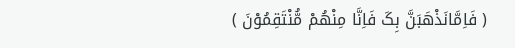( فَاِمَّانَذْهَبَنَّ بِکَ فَاِنَّا مِنْهُمْ مُّنْتَقِمُوْنَ )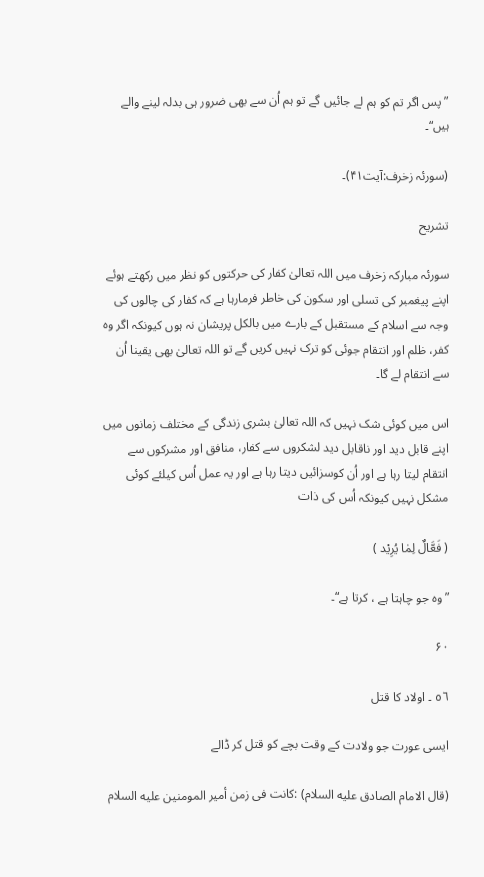”پس اگر تم کو ہم لے جائیں گے تو ہم اُن سے بھی ضرور ہی بدلہ لینے والے ہیں“۔

(سورئہ زخرف:آیت۴۱)۔

تشریح

سورئہ مبارکہ زخرف میں اللہ تعالیٰ کفار کی حرکتوں کو نظر میں رکھتے ہوئے اپنے پیغمبر کی تسلی اور سکون کی خاطر فرمارہا ہے کہ کفار کی چالوں کی وجہ سے اسلام کے مستقبل کے بارے میں بالکل پریشان نہ ہوں کیونکہ اگر وہ کفر، ظلم اور انتقام جوئی کو ترک نہیں کریں گے تو اللہ تعالیٰ بھی یقینا اُن سے انتقام لے گا۔

اس میں کوئی شک نہیں کہ اللہ تعالیٰ بشری زندگی کے مختلف زمانوں میں اپنے قابل دید اور ناقابل دید لشکروں سے کفار، منافق اور مشرکوں سے انتقام لیتا رہا ہے اور اُن کوسزائیں دیتا رہا ہے اور یہ عمل اُس کیلئے کوئی مشکل نہیں کیونکہ اُس کی ذات

( فَعَّالٌ لِمٰا یُرِیْد )

”وہ جو چاہتا ہے ، کرتا ہے“۔

۶۰

٥٦ ۔ اولاد کا قتل

ایسی عورت جو ولادت کے وقت بچے کو قتل کر ڈالے

(قال الامام الصادق علیه السلام) :کانت فی زمن أمیر المومنین علیه السلام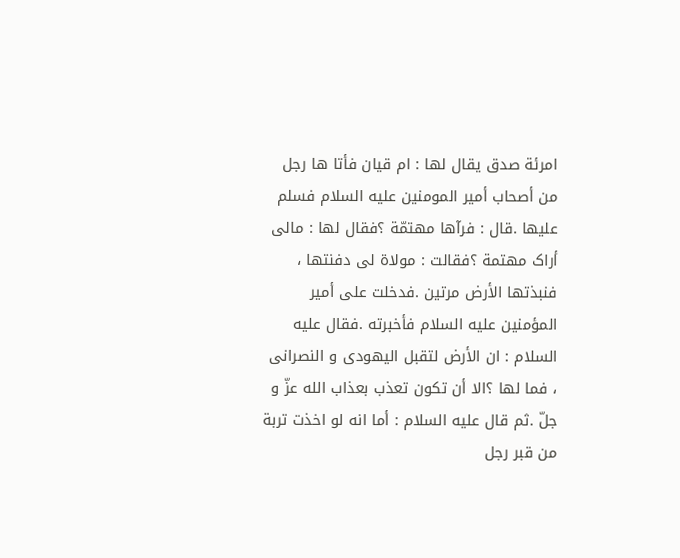امرئة صدق یقال لها : ام قیان فأتا ها رجل من أصحاب أمیر المومنین علیه السلام فسلم علیها .قال : فرآها مهتمّة ؟فقال لها : مالی أراک مهتمة ؟فقالت : مولاة لی دفنتها ، فنبذتها الأرض مرتین .فدخلت علی أمیر المؤمنین علیه السلام فأخبرته .فقال علیه السلام : ان الأرض لتقبل الیهودی و النصرانی ، فما لها ؟الا أن تکون تعذب بعذاب الله عزّ و جلّ .ثم قال علیه السلام : أما انه لو اخذت تربة من قبر رجل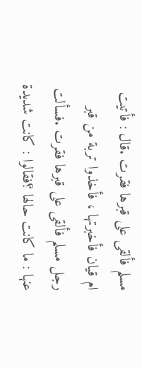مسلم فألقی علی قبرها فقرت .قال : فأتیت ام قیان فأخبرتها ، فأخذوا تربة من قبر رجل مسلم فألقی علی قبرها فقرت .فسألت عنها : ما کانت حالها ؟فقالوا : کانت شدیدة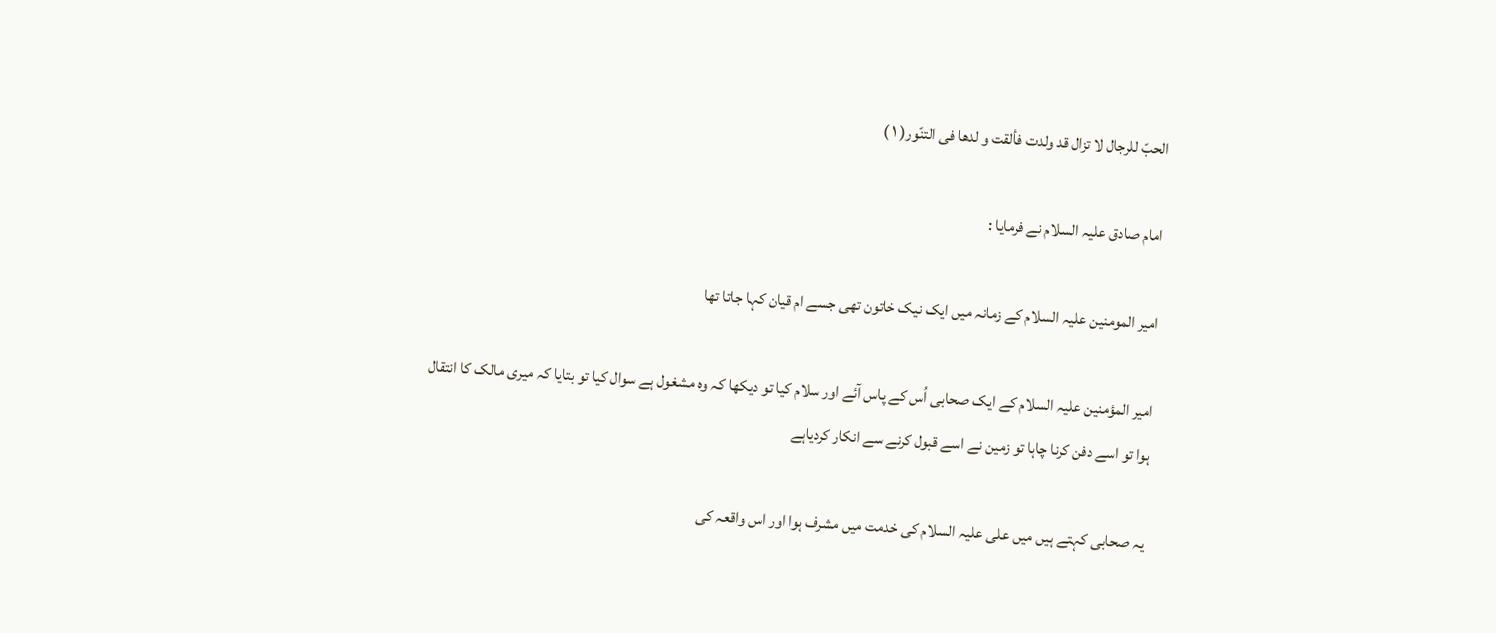الحبّ للرجال لا تزال قد ولدت فألقت و لدها فی التنّور( ١ )

امام صادق علیہ السلام نے فرمایا :

امیر المومنین علیہ السلام کے زمانہ میں ایک نیک خاتون تھی جسے ام قیان کہا جاتا تھا

امیر المؤمنین علیہ السلام کے ایک صحابی اُس کے پاس آئے اور سلام کیا تو دیکھا کہ وہ مشغول ہے سوال کیا تو بتایا کہ میری مالک کا انتقال ہوا تو اسے دفن کرنا چاہا تو زمین نے اسے قبول کرنے سے انکار کردیاہے

یہ صحابی کہتے ہیں میں علی علیہ السلام کی خدمت میں مشرف ہوا اور اس واقعہ کی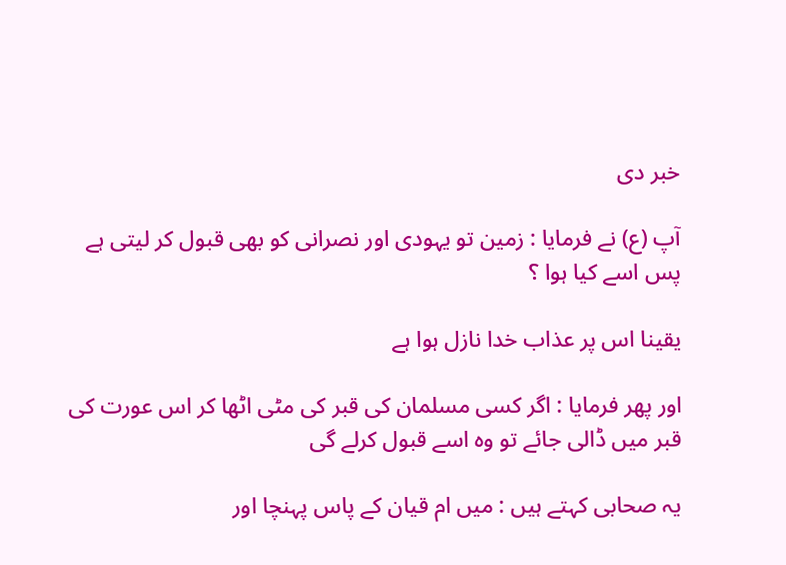خبر دی

آپ (ع) نے فرمایا : زمین تو یہودی اور نصرانی کو بھی قبول کر لیتی ہے پس اسے کیا ہوا ؟

یقینا اس پر عذاب خدا نازل ہوا ہے

اور پھر فرمایا : اگر کسی مسلمان کی قبر کی مٹی اٹھا کر اس عورت کی قبر میں ڈالی جائے تو وہ اسے قبول کرلے گی

یہ صحابی کہتے ہیں : میں ام قیان کے پاس پہنچا اور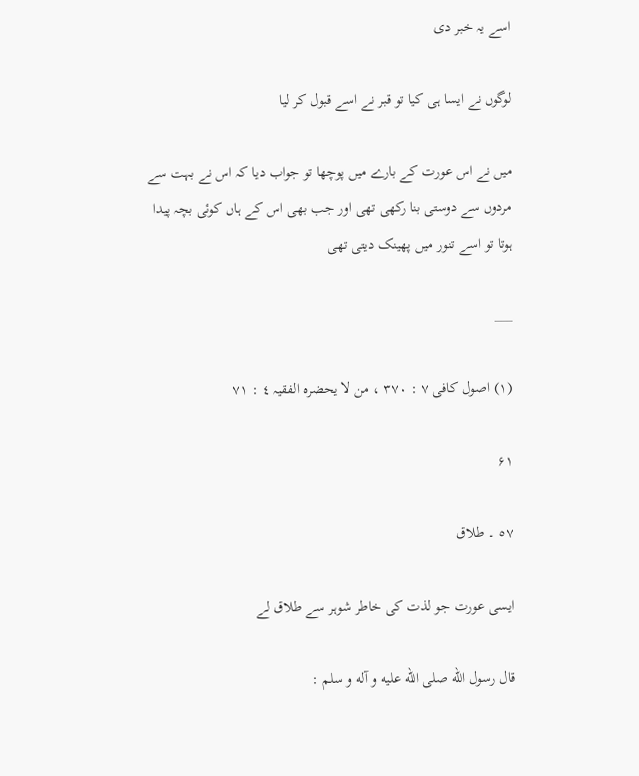اسے یہ خبر دی

لوگوں نے ایسا ہی کیا تو قبر نے اسے قبول کر لیا

میں نے اس عورت کے بارے میں پوچھا تو جواب دیا کہ اس نے بہت سے مردوں سے دوستی بنا رکھی تھی اور جب بھی اس کے ہاں کوئی بچہ پیدا ہوتا تو اسے تنور میں پھینک دیتی تھی

___

(١) اصول کافی ٧ : ٣٧٠ ، من لا یحضرہ الفقیہ ٤ : ٧١

۶۱

٥٧ ۔ طلاق

ایسی عورت جو لذت کی خاطر شوہر سے طلاق لے

قال رسول الله صلی الله علیه و آله و سلم :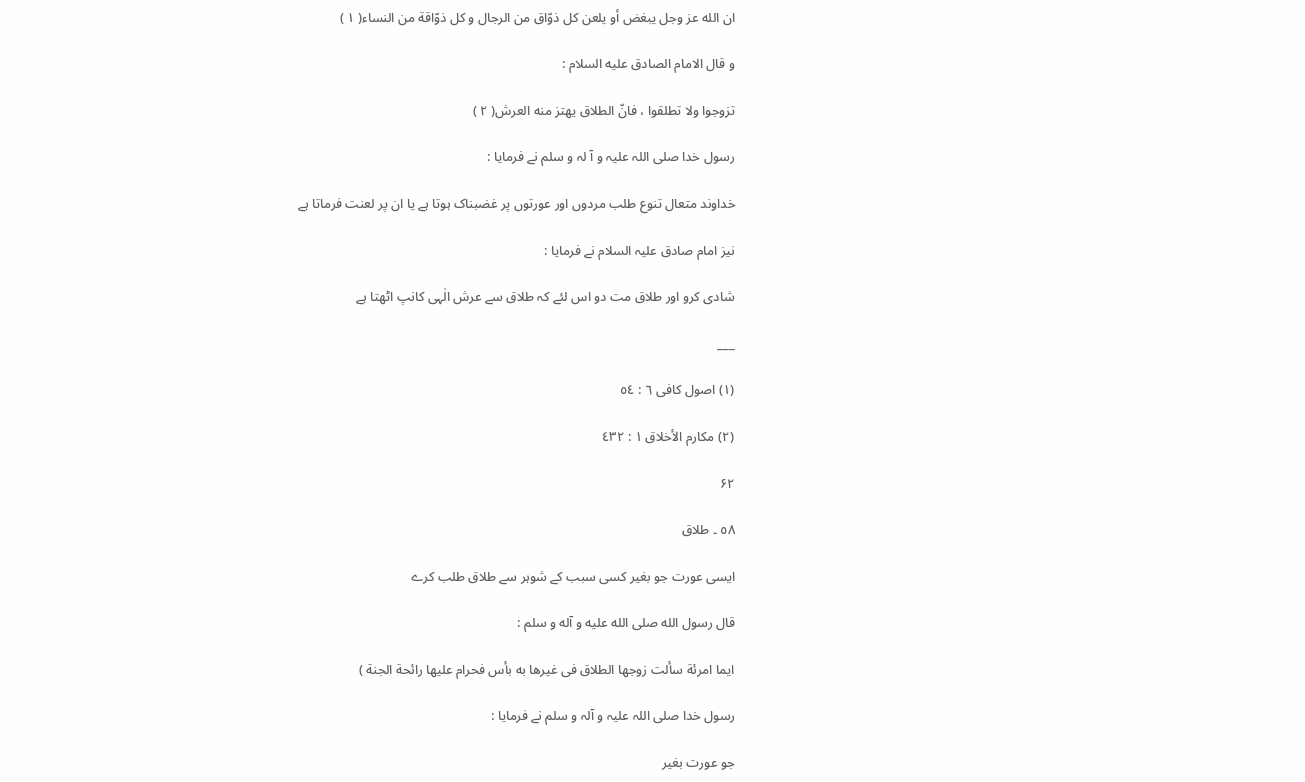ان الله عز وجل یبغض أو یلعن کل ذوّاق من الرجال و کل ذوّاقة من النساء( ١ )

و قال الامام الصادق علیه السلام :

تزوجوا ولا تطلقوا ، فانّ الطلاق یهتز منه العرش( ٢ )

رسول خدا صلی اللہ علیہ و آ لہ و سلم نے فرمایا :

خداوند متعال تنوع طلب مردوں اور عورتوں پر غضبناک ہوتا ہے یا ان پر لعنت فرماتا ہے

نیز امام صادق علیہ السلام نے فرمایا :

شادی کرو اور طلاق مت دو اس لئے کہ طلاق سے عرش الٰہی کانپ اٹھتا ہے

___

(١) اصول کافی ٦ : ٥٤

(٢) مکارم الأخلاق ١ : ٤٣٢

۶۲

٥٨ ۔ طلاق

ایسی عورت جو بغیر کسی سبب کے شوہر سے طلاق طلب کرے

قال رسول الله صلی الله علیه و آله و سلم :

ایما امرئة سألت زوجها الطلاق فی غیرها به بأس فحرام علیها رائحة الجنة )

رسول خدا صلی اللہ علیہ و آلہ و سلم نے فرمایا :

جو عورت بغیر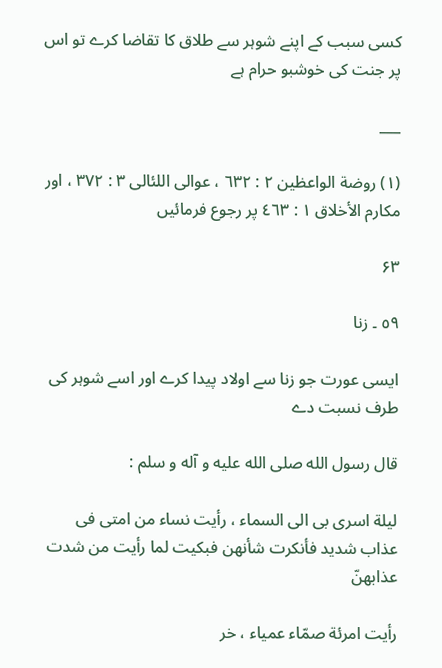کسی سبب کے اپنے شوہر سے طلاق کا تقاضا کرے تو اس پر جنت کی خوشبو حرام ہے

___

(١) روضة الواعظین ٢ : ٦٣٢ ، عوالی اللئالی ٣ : ٣٧٢ ، اور مکارم الأخلاق ١ : ٤٦٣ پر رجوع فرمائیں

۶۳

٥٩ ۔ زنا

ایسی عورت جو زنا سے اولاد پیدا کرے اور اسے شوہر کی طرف نسبت دے

قال رسول الله صلی الله علیه و آله و سلم :

لیلة اسری بی الی السماء ، رأیت نساء من امتی فی عذاب شدید فأنکرت شأنهن فبکیت لما رأیت من شدت عذابهنّ

رأیت امرئة صمّاء عمیاء ، خر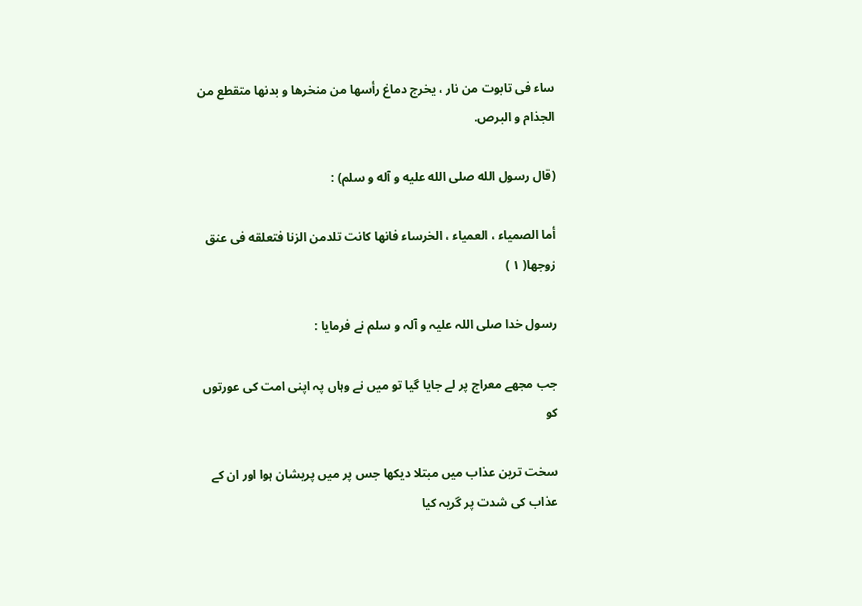ساء فی تابوت من نار ، یخرج دماغ رأسها من منخرها و بدنها متقطع من الجذام و البرص.

(قال رسول الله صلی الله علیه و آله و سلم) :

أما الصمیاء ، العمیاء ، الخرساء فانها کانت تلدمن الزنا فتعلقه فی عنق زوجها( ١ )

رسول خدا صلی اللہ علیہ و آلہ و سلم نے فرمایا :

جب مجھے معراج پر لے جایا گیا تو میں نے وہاں پہ اپنی امت کی عورتوں کو

سخت ترین عذاب میں مبتلا دیکھا جس پر میں پریشان ہوا اور ان کے عذاب کی شدت پر گریہ کیا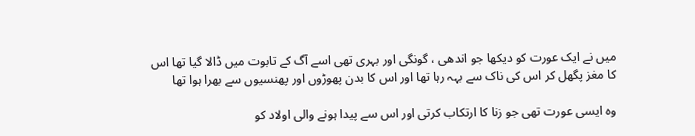میں نے ایک عورت کو دیکھا جو اندھی ، گونگی اور بہری تھی اسے آگ کے تابوت میں ڈالا گیا تھا اس کا مغز پگھل کر اس کی ناک سے بہہ رہا تھا اور اس کا بدن پھوڑوں اور پھنسیوں سے بھرا ہوا تھا

وہ ایسی عورت تھی جو زنا کا ارتکاب کرتی اور اس سے پیدا ہونے والی اولاد کو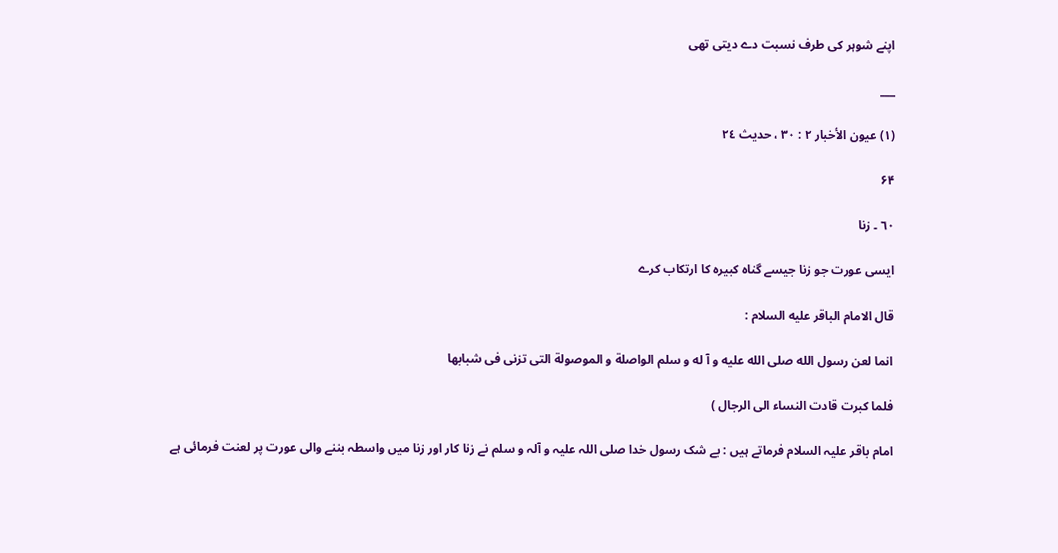اپنے شوہر کی طرف نسبت دے دیتی تھی

___

(١) عیون الأخبار ٢ : ٣٠ ، حدیث ٢٤

۶۴

٦٠ ۔ زنا

ایسی عورت جو زنا جیسے گناہ کبیرہ کا ارتکاب کرے

قال الامام الباقر علیه السلام :

انما لعن رسول الله صلی الله علیه و آ له و سلم الواصلة و الموصولة التی تزنی فی شبابها

فلما کبرت قادت النساء الی الرجال )

امام باقر علیہ السلام فرماتے ہیں : بے شک رسول خدا صلی اللہ علیہ و آلہ و سلم نے زنا کار اور زنا میں واسطہ بننے والی عورت پر لعنت فرمائی ہے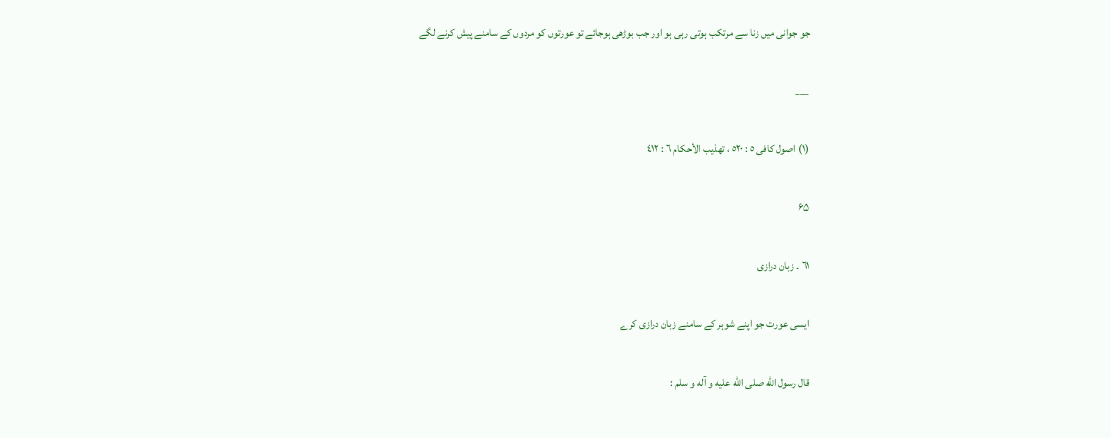جو جوانی میں زنا سے مرتکب ہوتی رہی ہو اور جب بوڑھی ہوجائے تو عورتوں کو مردوں کے سامنے پیش کرنے لگے

___

(١) اصول کافی ٥ : ٥٢٠ ، تھذیب الأحکام ٦ : ٤١٢

۶۵

٦١ ۔ زبان درازی

ایسی عورت جو اپنے شوہر کے سامنے زبان درازی کرے

قال رسول الله صلی الله علیه و آله و سلم :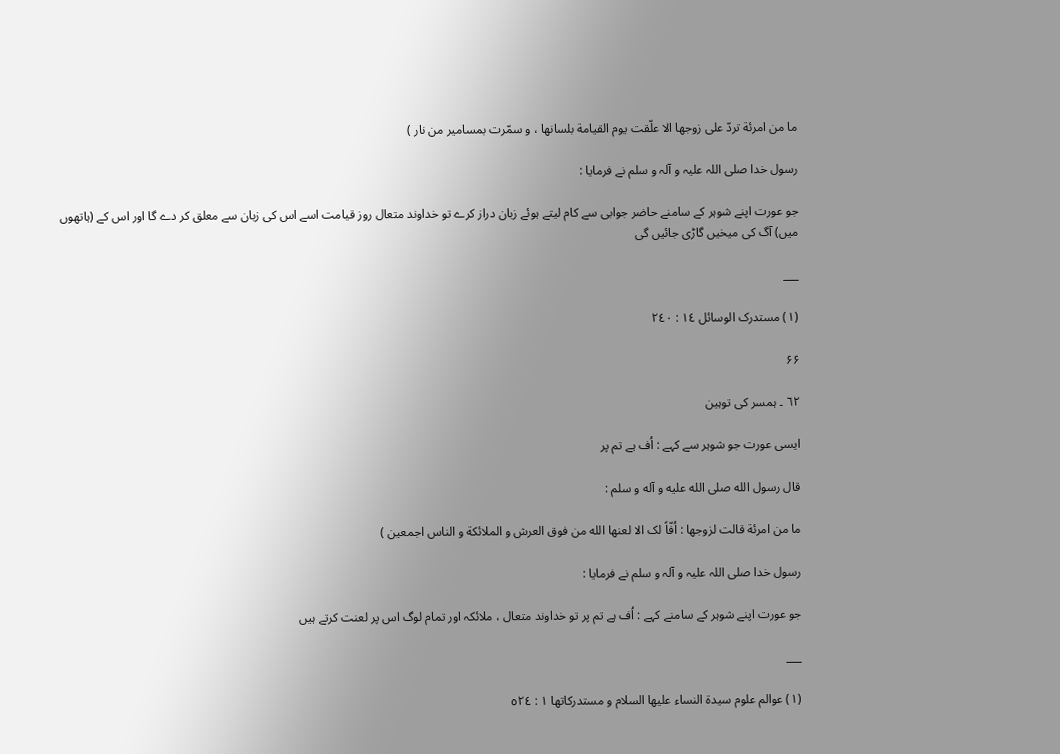ما من امرئة تردّ علی زوجها الا علّقت یوم القیامة بلسانها ، و سمّرت بمسامیر من نار )

رسول خدا صلی اللہ علیہ و آلہ و سلم نے فرمایا :

جو عورت اپنے شوہر کے سامنے حاضر جوابی سے کام لیتے ہوئے زبان دراز کرے تو خداوند متعال روز قیامت اسے اس کی زبان سے معلق کر دے گا اور اس کے (ہاتھوں میں) آگ کی میخیں گاڑی جائیں گی

___

(١) مستدرک الوسائل ١٤ : ٢٤٠

۶۶

٦٢ ۔ ہمسر کی توہین

ایسی عورت جو شوہر سے کہے : اُف ہے تم پر

قال رسول الله صلی الله علیه و آله و سلم :

ما من امرئة قالت لزوجها : اُفّاً لک الا لعنها الله من فوق العرش و الملائکة و الناس اجمعین )

رسول خدا صلی اللہ علیہ و آلہ و سلم نے فرمایا :

جو عورت اپنے شوہر کے سامنے کہے : اُف ہے تم پر تو خداوند متعال ، ملائکہ اور تمام لوگ اس پر لعنت کرتے ہیں

___

(١) عوالم علوم سیدة النساء علیھا السلام و مستدرکاتھا ١ : ٥٢٤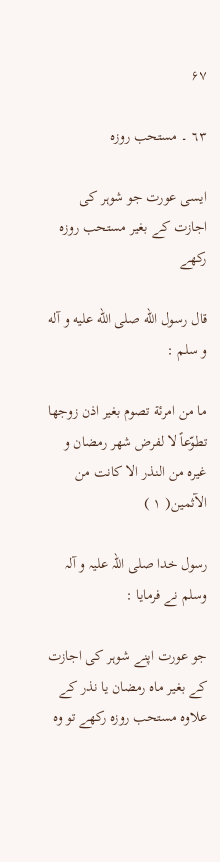۶۷

٦٣ ۔ مستحب روزہ

ایسی عورت جو شوہر کی اجازت کے بغیر مستحب روزہ رکھے

قال رسول الله صلی الله علیه و آله و سلم :

ما من امرئة تصوم بغیر اذن زوجها تطوّعاً لا لفرض شهر رمضان و غیره من النذر الا کانت من الآثمین( ١ )

رسول خدا صلی اللہ علیہ و آلہ وسلم نے فرمایا :

جو عورت اپنے شوہر کی اجازت کے بغیر ماہ رمضان یا نذر کے علاوہ مستحب روزہ رکھے تو وہ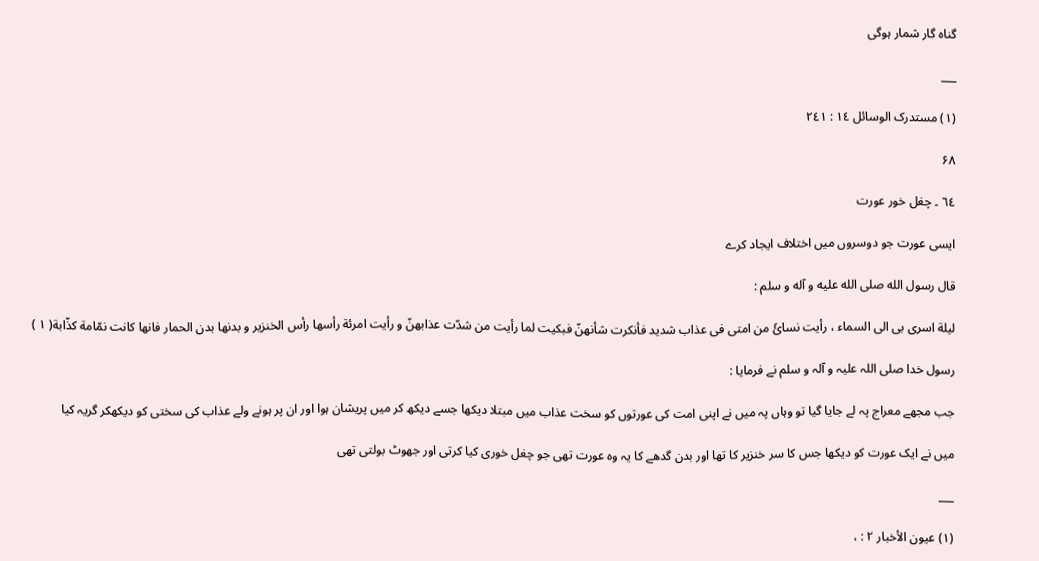گناہ گار شمار ہوگی

___

(١) مستدرک الوسائل ١٤ : ٢٤١

۶۸

٦٤ ۔ چغل خور عورت

ایسی عورت جو دوسروں میں اختلاف ایجاد کرے

قال رسول الله صلی الله علیه و آله و سلم :

لیلة اسری بی الی السماء ، رأیت نسائً من امتی فی عذاب شدید فأنکرت شأنهنّ فبکیت لما رأیت من شدّت عذابهنّ و رأیت امرئة رأسها رأس الخنزیر و بدنها بدن الحمار فانها کانت نمّامة کذّابة( ١ )

رسول خدا صلی اللہ علیہ و آلہ و سلم نے فرمایا :

جب مجھے معراج پہ لے جایا گیا تو وہاں پہ میں نے اپنی امت کی عورتوں کو سخت عذاب میں مبتلا دیکھا جسے دیکھ کر میں پریشان ہوا اور ان پر ہونے ولے عذاب کی سختی کو دیکھکر گریہ کیا

میں نے ایک عورت کو دیکھا جس کا سر خنزیر کا تھا اور بدن گدھے کا یہ وہ عورت تھی جو چغل خوری کیا کرتی اور جھوٹ بولتی تھی

___

(١) عیون الأخبار ٢ : ،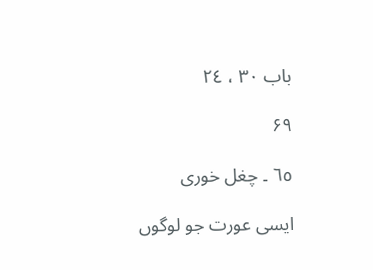باب ٣٠ ، ٢٤

۶۹

٦٥ ۔ چغل خوری

ایسی عورت جو لوگوں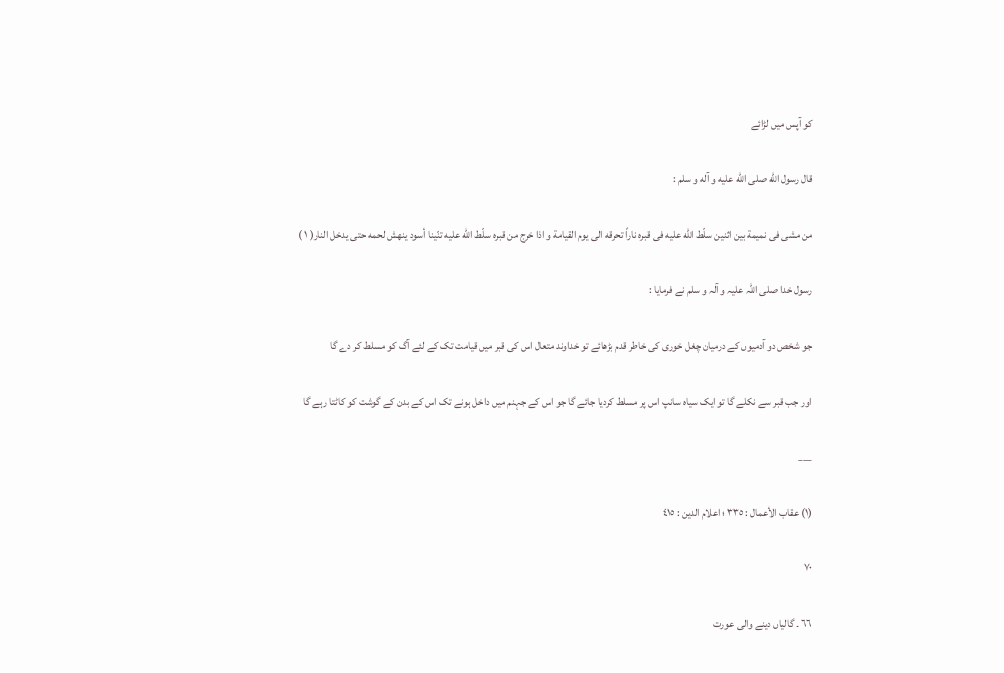کو آپس میں لڑائے

قال رسول الله صلی الله علیه و آله و سلم :

من مشی فی نمیمة بین اثنین سلّط الله علیه فی قبره ناراً تحرقه الی یوم القیامة و اذا خرج من قبره سلّط الله علیه تنّینا أسود ینهش لحمه حتی یدخل النار( ١ )

رسول خدا صلی اللہ علیہ و آلہ و سلم نے فرمایا :

جو شخص دو آدمیوں کے درمیان چغل خوری کی خاطر قدم بڑھائے تو خداوند متعال اس کی قبر میں قیامت تک کے لئے آگ کو مسلط کر دے گا

اور جب قبر سے نکلے گا تو ایک سیاہ سانپ اس پر مسلط کردیا جائے گا جو اس کے جہنم میں داخل ہونے تک اس کے بدن کے گوشت کو کاٹتا رہے گا

___

(١) عقاب الأعمال : ٣٣٥ ؛ اعلام الدین : ٤١٥

۷۰

٦٦ ۔ گالیاں دینے والی عورت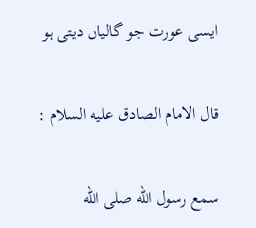ایسی عورت جو گالیاں دیتی ہو

قال الامام الصادق علیه السلام :

سمع رسول الله صلی الله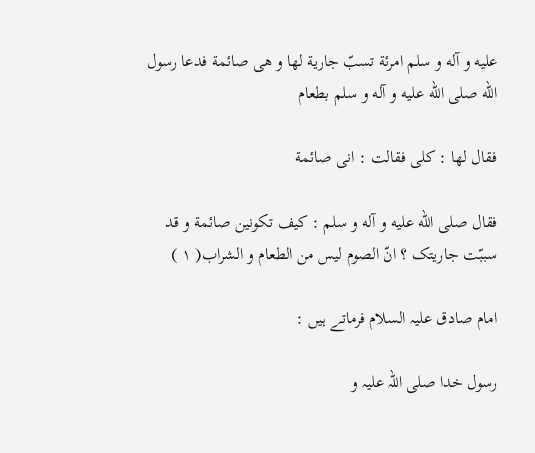علیه و آله و سلم امرئة تسبّ جاریة لها و هی صائمة فدعا رسول الله صلی الله علیه و آله و سلم بطعام

فقال لها : کلی فقالت : انی صائمة

فقال صلی الله علیه و آله و سلم : کیف تکونین صائمة و قد سببّت جاریتک ؟ انّ الصوم لیس من الطعام و الشراب( ١ )

امام صادق علیہ السلام فرماتے ہیں :

رسول خدا صلی اللہ علیہ و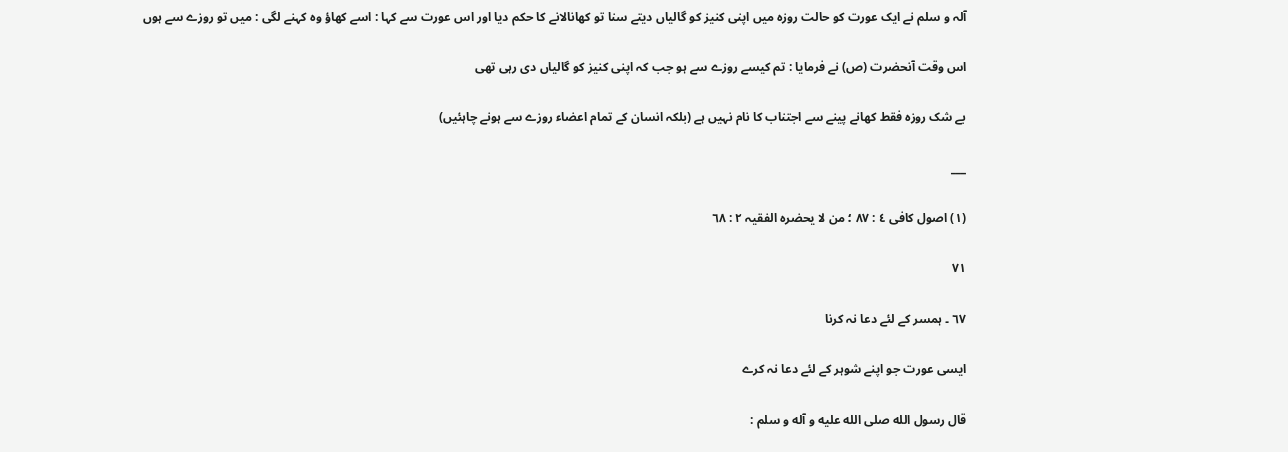آلہ و سلم نے ایک عورت کو حالت روزہ میں اپنی کنیز کو گالیاں دیتے سنا تو کھانالانے کا حکم دیا اور اس عورت سے کہا : اسے کھاؤ وہ کہنے لگی : میں تو روزے سے ہوں

اس وقت آنحضرت (ص) نے فرمایا : تم کیسے روزے سے ہو جب کہ اپنی کنیز کو گالیاں دی رہی تھی

بے شک روزہ فقط کھانے پینے سے اجتناب کا نام نہیں ہے (بلکہ انسان کے تمام اعضاء روزے سے ہونے چاہئیں)

___

(١) اصول کافی ٤ : ٨٧ ؛ من لا یحضرہ الفقیہ ٢ : ٦٨

۷۱

٦٧ ۔ ہمسر کے لئے دعا نہ کرنا

ایسی عورت جو اپنے شوہر کے لئے دعا نہ کرے

قال رسول الله صلی الله علیه و آله و سلم :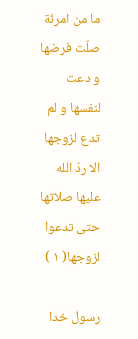ما من امرئة صلّت فرضها و دعت لنفسها و لم تدع لزوجها الا ردّ الله علیها صلاتها حتی تدعوا لزوجها( ١ )

رسول خدا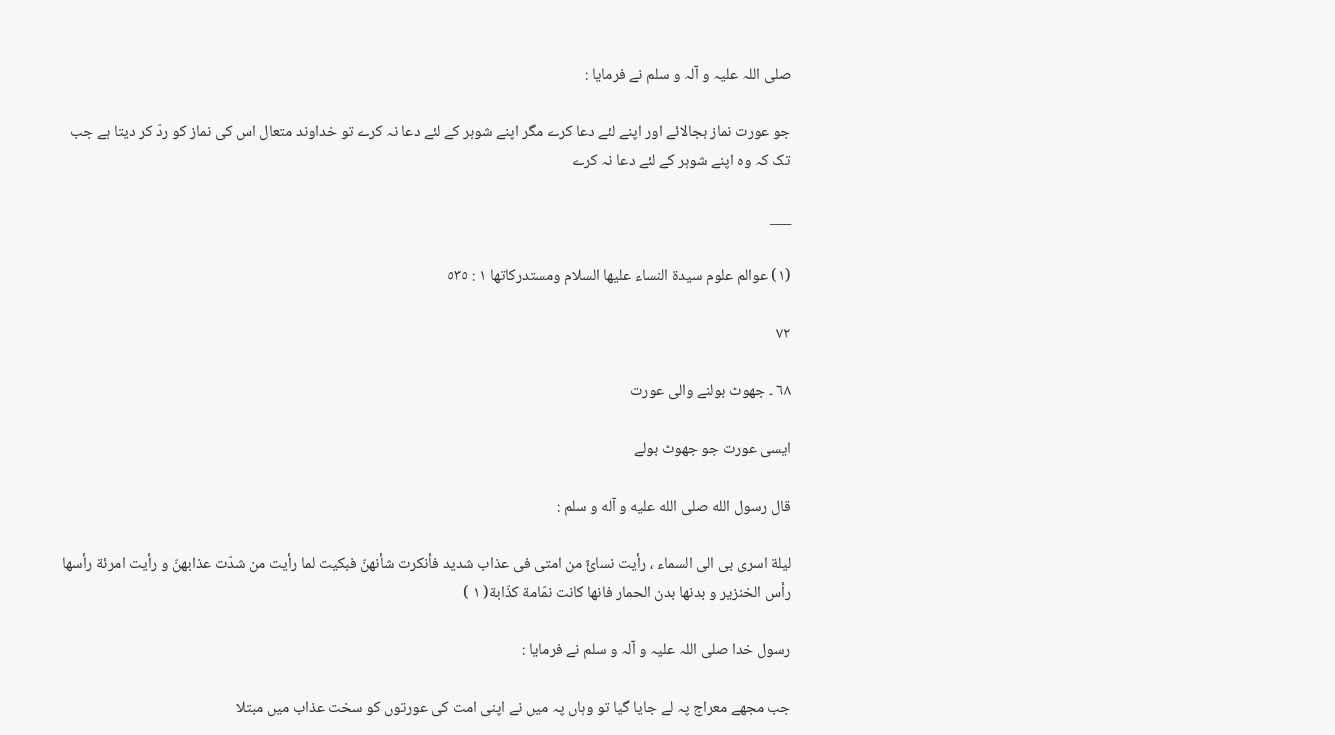صلی اللہ علیہ و آلہ و سلم نے فرمایا :

جو عورت نماز بجالائے اور اپنے لئے دعا کرے مگر اپنے شوہر کے لئے دعا نہ کرے تو خداوند متعال اس کی نماز کو ردّ کر دیتا ہے جب تک کہ وہ اپنے شوہر کے لئے دعا نہ کرے

___

(١) عوالم علوم سیدة النساء علیھا السلام ومستدرکاتھا ١ : ٥٣٥

۷۲

٦٨ ۔ جھوٹ بولنے والی عورت

ایسی عورت جو جھوٹ بولے

قال رسول الله صلی الله علیه و آله و سلم :

لیلة اسری بی الی السماء ، رأیت نسائً من امتی فی عذاب شدید فأنکرت شأنهنّ فبکیت لما رأیت من شدّت عذابهنّ و رأیت امرئة رأسها رأس الخنزیر و بدنها بدن الحمار فانها کانت نمّامة کذّابة( ١ )

رسول خدا صلی اللہ علیہ و آلہ و سلم نے فرمایا :

جب مجھے معراج پہ لے جایا گیا تو وہاں پہ میں نے اپنی امت کی عورتوں کو سخت عذاب میں مبتلا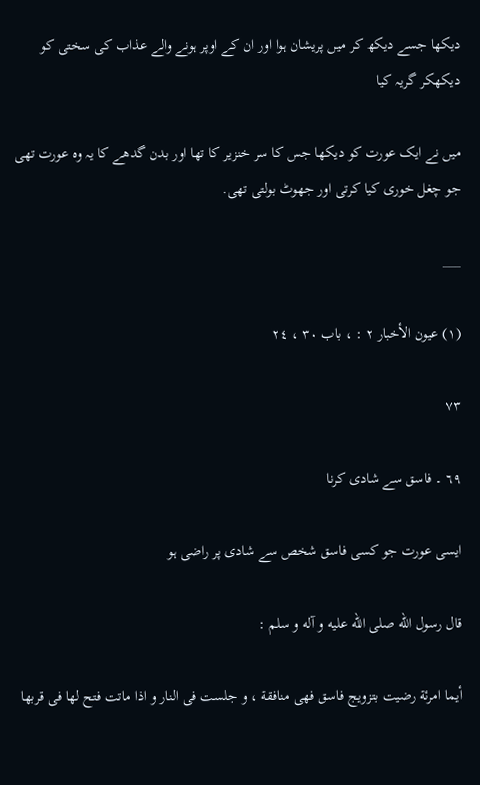دیکھا جسے دیکھ کر میں پریشان ہوا اور ان کے اوپر ہونے والے عذاب کی سختی کو دیکھکر گریہ کیا

میں نے ایک عورت کو دیکھا جس کا سر خنزیر کا تھا اور بدن گدھے کا یہ وہ عورت تھی جو چغل خوری کیا کرتی اور جھوٹ بولتی تھی.

___

(١) عیون الأخبار ٢ : ، باب ٣٠ ، ٢٤

۷۳

٦٩ ۔ فاسق سے شادی کرنا

ایسی عورت جو کسی فاسق شخص سے شادی پر راضی ہو

قال رسول الله صلی الله علیه و آله و سلم :

أیما امرئة رضیت بتزویج فاسق فهی منافقة ، و جلست فی النار و اذا ماتت فتح لها فی قربها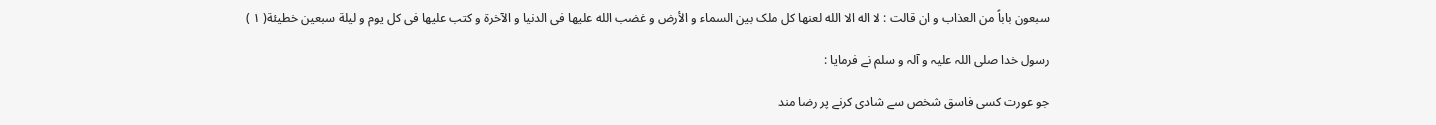سبعون باباً من العذاب و ان قالت : لا اله الا الله لعنها کل ملک بین السماء و الأرض و غضب الله علیها فی الدنیا و الآخرة و کتب علیها فی کل یوم و لیلة سبعین خطیئة( ١ )

رسول خدا صلی اللہ علیہ و آلہ و سلم نے فرمایا :

جو عورت کسی فاسق شخص سے شادی کرنے پر رضا مند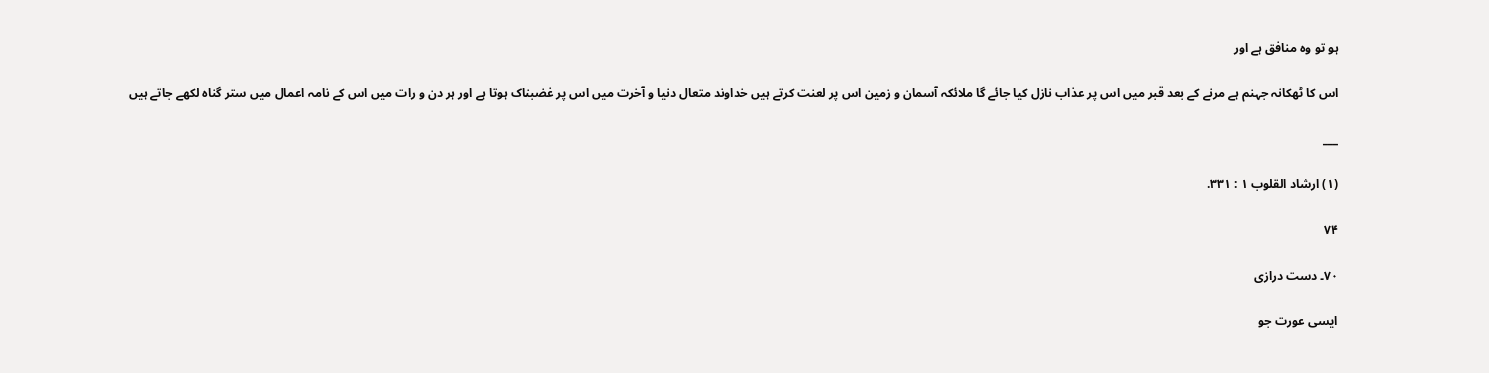ہو تو وہ منافق ہے اور

اس کا ٹھکانہ جہنم ہے مرنے کے بعد قبر میں اس پر عذاب نازل کیا جائے گا ملائکہ آسمان و زمین اس پر لعنت کرتے ہیں خداوند متعال دنیا و آخرت میں اس پر غضبناک ہوتا ہے اور ہر دن و رات میں اس کے نامہ اعمال میں ستر گناہ لکھے جاتے ہیں

___

(١) ارشاد القلوب ١ : ٣٣١.

۷۴

٧٠۔ دست درازی

ایسی عورت جو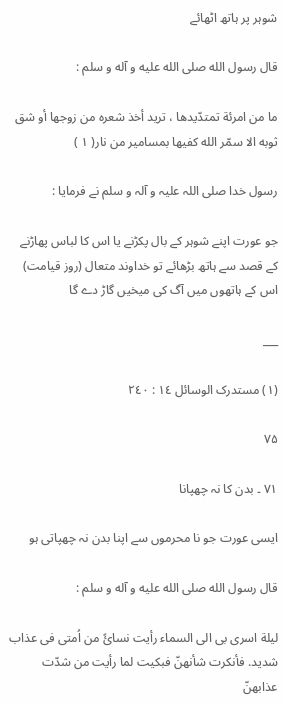شوہر پر ہاتھ اٹھائے

قال رسول الله صلی الله علیه و آله و سلم :

ما من امرئة تمتدّیدها ، ترید أخذ شعره من زوجها أو شق ثوبه الا سمّر الله کفیها بمسامیر من نار( ١ )

رسول خدا صلی اللہ علیہ و آلہ و سلم نے فرمایا :

جو عورت اپنے شوہر کے بال پکڑنے یا اس کا لباس پھاڑنے کے قصد سے ہاتھ بڑھائے تو خداوند متعال (روز قیامت) اس کے ہاتھوں میں آگ کی میخیں گاڑ دے گا

___

(١) مستدرک الوسائل ١٤ : ٢٤٠

۷۵

٧١ ۔ بدن کا نہ چھپانا

ایسی عورت جو نا محرموں سے اپنا بدن نہ چھپاتی ہو

قال رسول الله صلی الله علیه و آله و سلم :

لیلة اسری بی الی السماء رأیت نسائً من اُمتی فی عذاب شدید. فأنکرت شأنهنّ فبکیت لما رأیت من شدّت عذابهنّ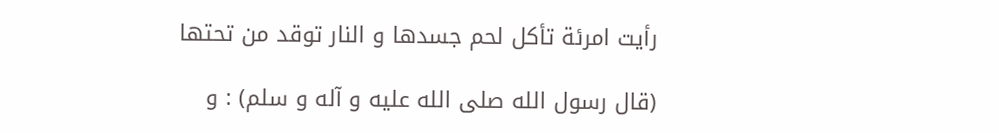رأیت امرئة تأکل لحم جسدها و النار توقد من تحتها

(قال رسول الله صلی الله علیه و آله و سلم) : و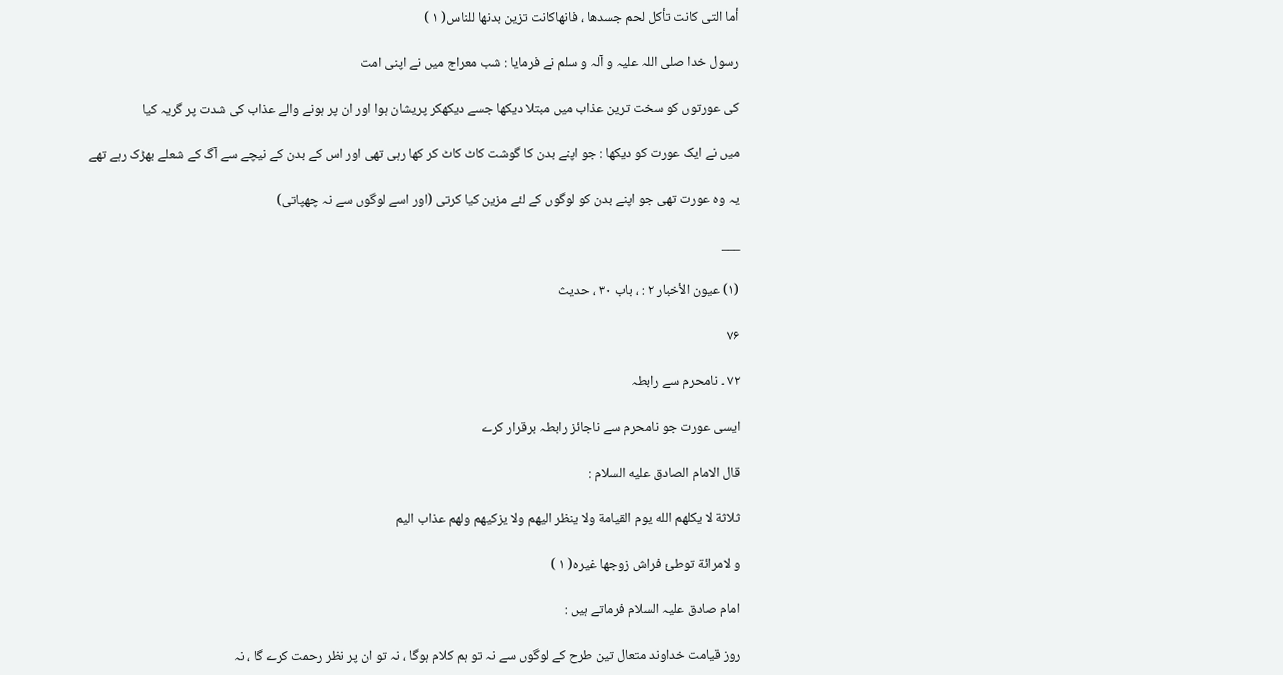أما التی کانت تأکل لحم جسدها ، فانهاکانت تزین بدنها للناس( ١ )

رسول خدا صلی اللہ علیہ و آلہ و سلم نے فرمایا : شب معراج میں نے اپنی امت

کی عورتوں کو سخت ترین عذاب میں مبتلا دیکھا جسے دیکھکر پریشان ہوا اور ان پر ہونے والے عذاب کی شدت پر گریہ کیا

میں نے ایک عورت کو دیکھا : جو اپنے بدن کا گوشت کاٹ کاٹ کر کھا رہی تھی اور اس کے بدن کے نیچے سے آگ کے شعلے بھڑک رہے تھے

یہ وہ عورت تھی جو اپنے بدن کو لوگوں کے لئے مزین کیا کرتی (اور اسے لوگوں سے نہ چھپاتی)

___

(١) عیون الأخبار ٢ : ، باب ٣٠ ، حدیث

۷۶

٧٢ ۔ نامحرم سے رابطہ

ایسی عورت جو نامحرم سے ناجائز رابطہ برقرار کرے

قال الامام الصادق علیه السلام :

ثلاثة لا یکلهم الله یوم القیامة ولا ینظر الیهم ولا یزکیهم ولهم عذاب الیم

و لامرائة توطیٔ فراش زوجها غیره( ١ )

امام صادق علیہ السلام فرماتے ہیں :

روز قیامت خداوند متعال تین طرح کے لوگوں سے نہ تو ہم کلام ہوگا ، نہ تو ان پر نظر رحمت کرے گا ، نہ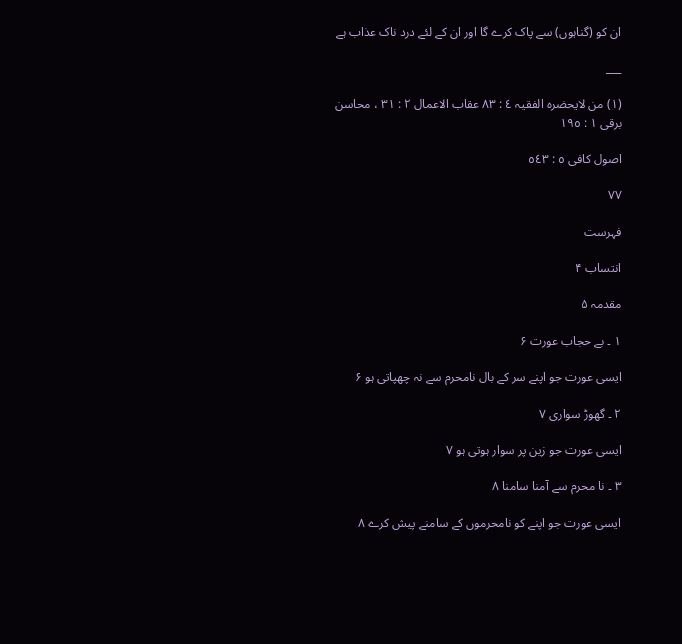ان کو (گناہوں) سے پاک کرے گا اور ان کے لئے درد ناک عذاب ہے

___

(١) من لایحضرہ الفقیہ ٤ : ٨٣ عقاب الاعمال ٢ : ٣١ ، محاسن برقی ١ : ١٩٥

اصول کافی ٥ : ٥٤٣

۷۷

فہرست

انتساب ۴

مقدمہ ۵

١ ۔ بے حجاب عورت ۶

ایسی عورت جو اپنے سر کے بال نامحرم سے نہ چھپاتی ہو ۶

٢ ۔ گھوڑ سواری ۷

ایسی عورت جو زین پر سوار ہوتی ہو ۷

٣ ۔ نا محرم سے آمنا سامنا ۸

ایسی عورت جو اپنے کو نامحرموں کے سامنے پیش کرے ۸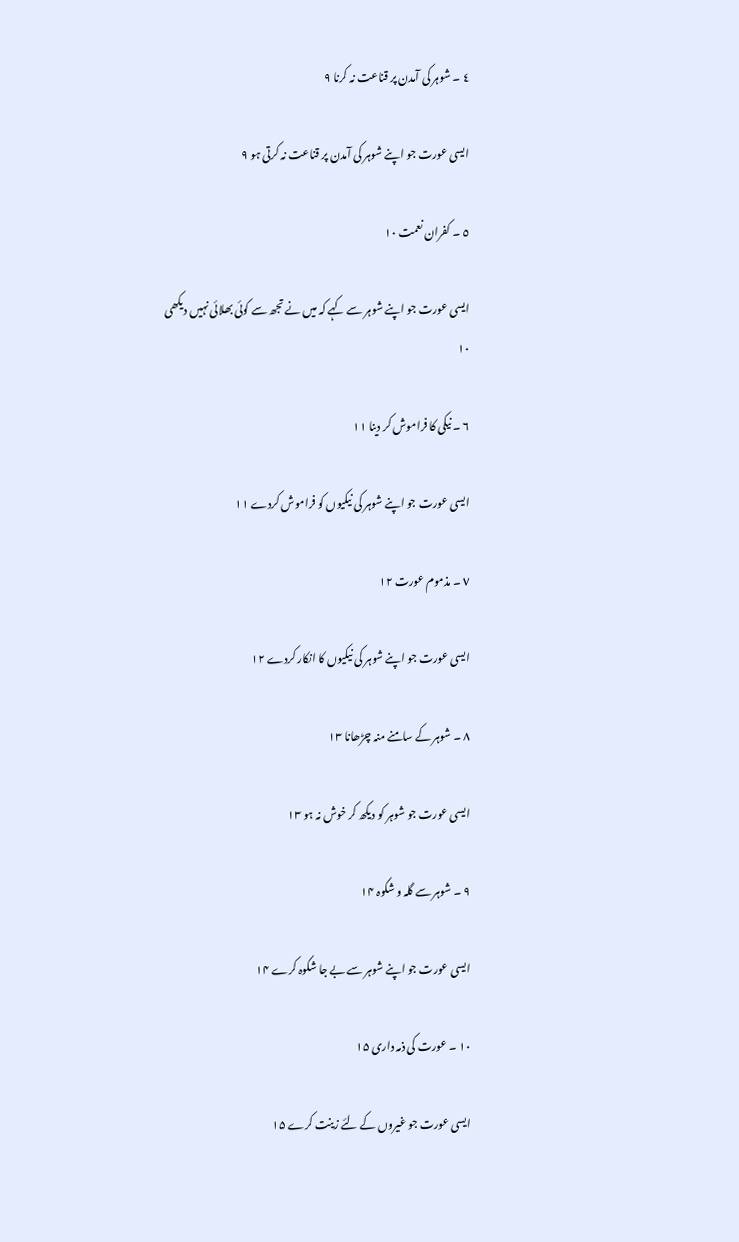٤ ۔ شوہر کی آمدن پر قناعت نہ کرنا ۹

ایسی عورت جو اپنے شوہر کی آمدن پر قناعت نہ کرتی ہو ۹

٥ ۔ کفران نعمت ۱۰

ایسی عورت جو اپنے شوہر سے کہے کہ میں نے تجھ سے کوئی بھلائی نہیں دیکھی ۱۰

٦ ۔ نیکی کا فراموش کر دینا ۱۱

ایسی عورت جو اپنے شوہر کی نیکیوں کو فراموش کردے ۱۱

٧ ۔ مذموم عورت ۱۲

ایسی عورت جو اپنے شوہر کی نیکیوں کا انکار کردے ۱۲

٨ ۔ شوہر کے سامنے منہ چڑھانا ۱۳

ایسی عورت جو شوہر کو دیکھ کر خوش نہ ہو ۱۳

٩ ۔ شوہر سے گلہ و شکوہ ۱۴

ایسی عورت جو اپنے شوہر سے بے جا شکوہ کرے ۱۴

١٠ ۔ عورت کی ذمہ داری ۱۵

ایسی عورت جو غیروں کے لئے زینت کرے ۱۵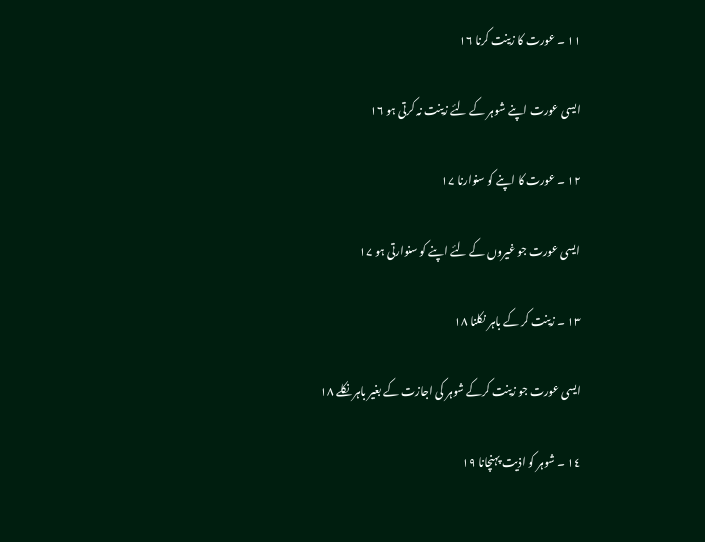١١ ۔ عورت کا زینت کرنا ۱۶

ایسی عورت اپنے شوہر کے لئے زینت نہ کرتی ہو ۱۶

١٢ ۔ عورت کا اپنے کو سنوارنا ۱۷

ایسی عورت جو غیروں کے لئے اپنے کو سنوارتی ہو ۱۷

١٣ ۔ زینت کر کے باہر نکلنا ۱۸

ایسی عورت جو زینت کرکے شوہر کی اجازت کے بغیر باہر نکلے ۱۸

١٤ ۔ شوہر کو اذیت پہنچانا ۱۹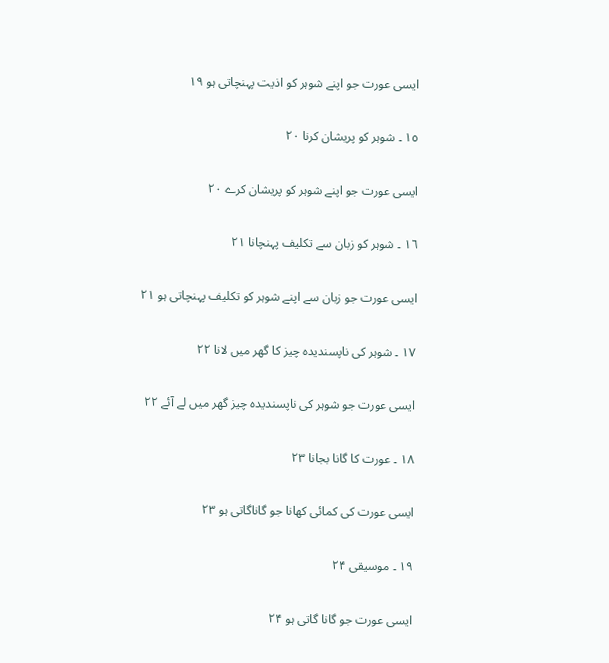ایسی عورت جو اپنے شوہر کو اذیت پہنچاتی ہو ۱۹

١٥ ۔ شوہر کو پریشان کرنا ۲۰

ایسی عورت جو اپنے شوہر کو پریشان کرے ۲۰

١٦ ۔ شوہر کو زبان سے تکلیف پہنچانا ۲۱

ایسی عورت جو زبان سے اپنے شوہر کو تکلیف پہنچاتی ہو ۲۱

١٧ ۔ شوہر کی ناپسندیدہ چیز کا گھر میں لانا ۲۲

ایسی عورت جو شوہر کی ناپسندیدہ چیز گھر میں لے آئے ۲۲

١٨ ۔ عورت کا گانا بجانا ۲۳

ایسی عورت کی کمائی کھانا جو گاناگاتی ہو ۲۳

١٩ ۔ موسیقی ۲۴

ایسی عورت جو گانا گاتی ہو ۲۴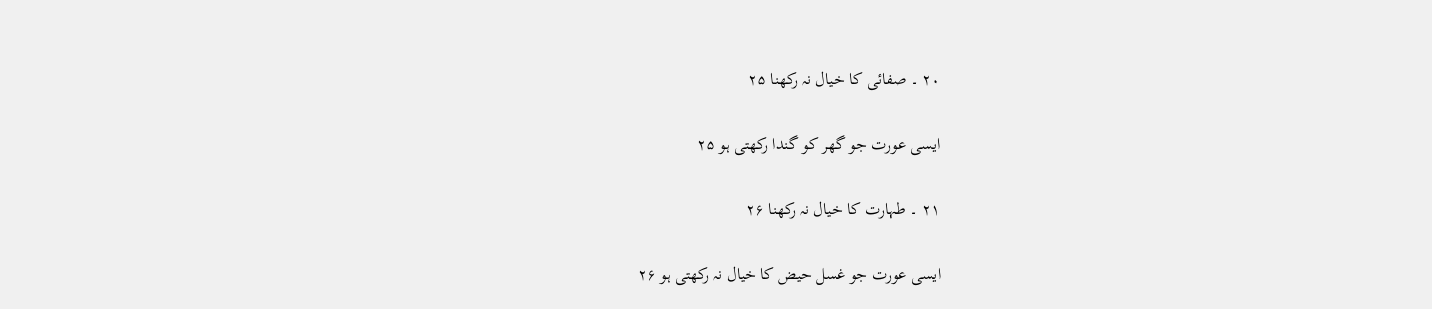٢٠ ۔ صفائی کا خیال نہ رکھنا ۲۵

ایسی عورت جو گھر کو گندا رکھتی ہو ۲۵

٢١ ۔ طہارت کا خیال نہ رکھنا ۲۶

ایسی عورت جو غسل حیض کا خیال نہ رکھتی ہو ۲۶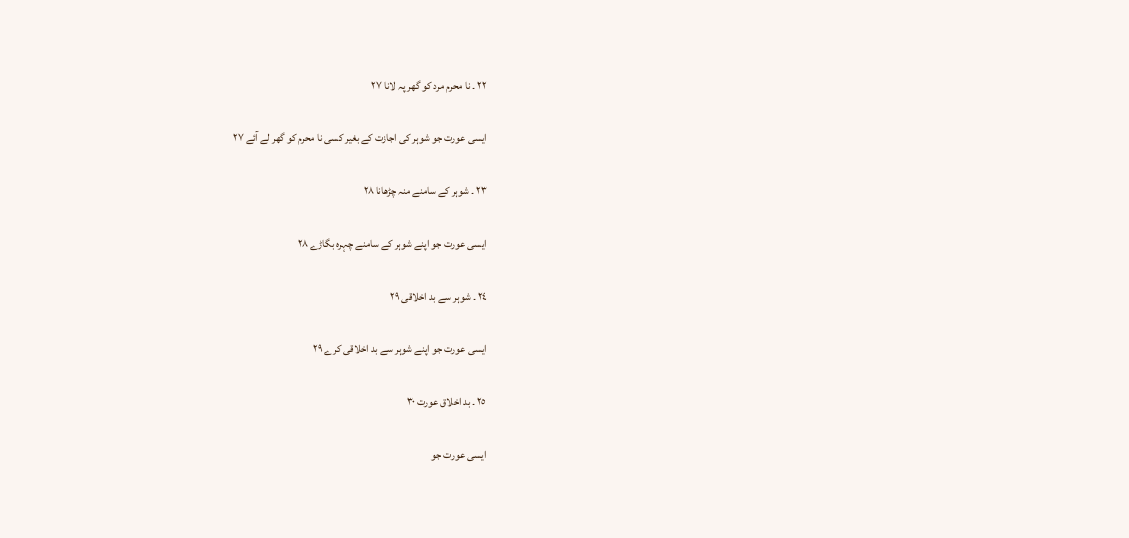٢٢ ۔ نا محرم مرد کو گھر پہ لانا ۲۷

ایسی عورت جو شوہر کی اجازت کے بغیر کسی نا محرم کو گھر لے آئے ۲۷

٢٣ ۔ شوہر کے سامنے منہ چڑھانا ۲۸

ایسی عورت جو اپنے شوہر کے سامنے چہرہ بگاڑے ۲۸

٢٤ ۔ شوہر سے بد اخلاقی ۲۹

ایسی عورت جو اپنے شوہر سے بد اخلاقی کرے ۲۹

٢٥ ۔ بد اخلاق عورت ۳۰

ایسی عورت جو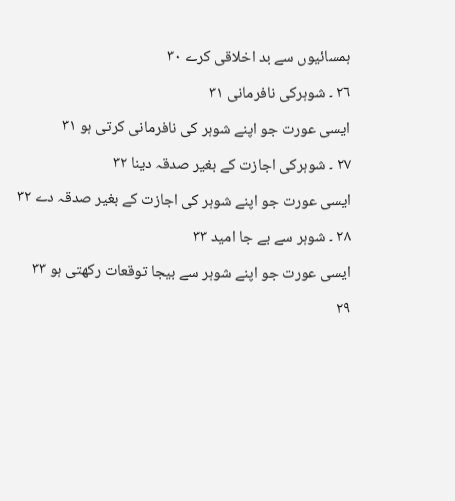ہمسائیوں سے بد اخلاقی کرے ۳۰

٢٦ ۔ شوہرکی نافرمانی ۳۱

ایسی عورت جو اپنے شوہر کی نافرمانی کرتی ہو ۳۱

٢٧ ۔ شوہرکی اجازت کے بغیر صدقہ دینا ۳۲

ایسی عورت جو اپنے شوہر کی اجازت کے بغیر صدقہ دے ۳۲

٢٨ ۔ شوہر سے بے جا امید ۳۳

ایسی عورت جو اپنے شوہر سے بیجا توقعات رکھتی ہو ۳۳

٢٩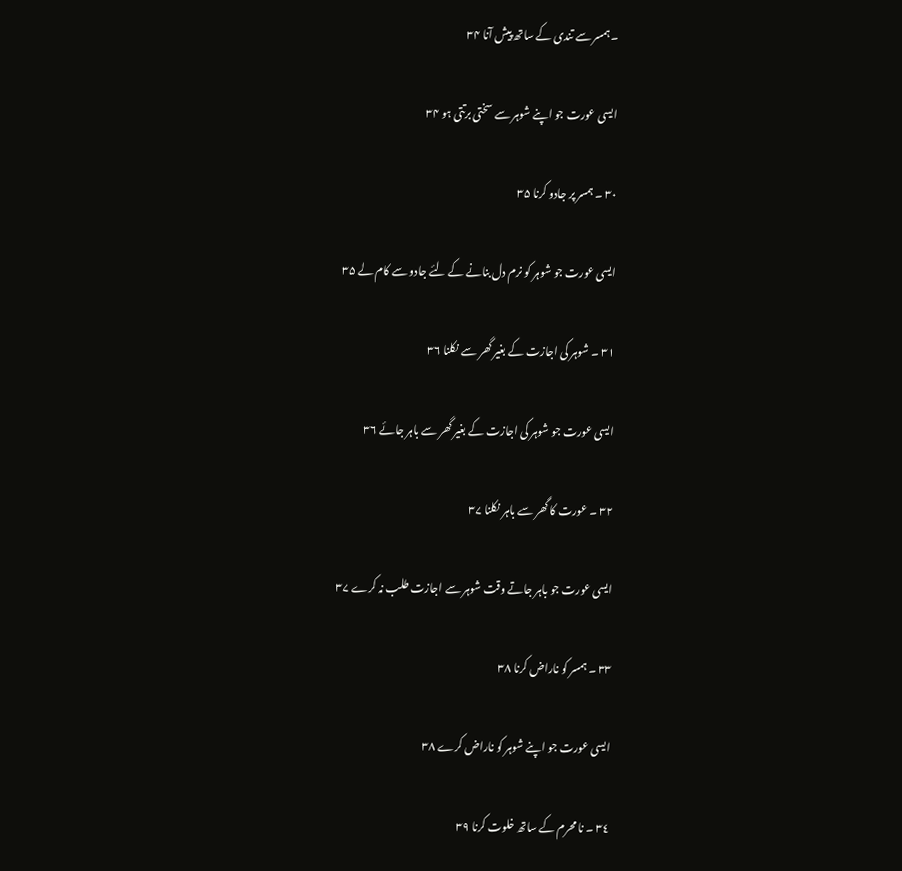۔ ہمسر سے تندی کے ساتھ پیش آنا ۳۴

ایسی عورت جو اپنے شوہر سے سختی برتتی ہو ۳۴

٣٠ ۔ ہمسر پر جادو کرنا ۳۵

ایسی عورت جو شوہر کو نرم دل بنانے کے لئے جادو سے کام لے ۳۵

٣١ ۔ شوہر کی اجازت کے بغیر گھر سے نکلنا ۳۶

ایسی عورت جو شوہر کی اجازت کے بغیر گھر سے باہر جائے ۳۶

٣٢ ۔ عورت کا گھر سے باہر نکلنا ۳۷

ایسی عورت جو باہر جاتے وقت شوہر سے اجازت طلب نہ کرے ۳۷

٣٣ ۔ ہمسر کو ناراض کرنا ۳۸

ایسی عورت جو اپنے شوہر کو ناراض کرے ۳۸

٣٤ ۔ نا محرم کے ساتھ خلوت کرنا ۳۹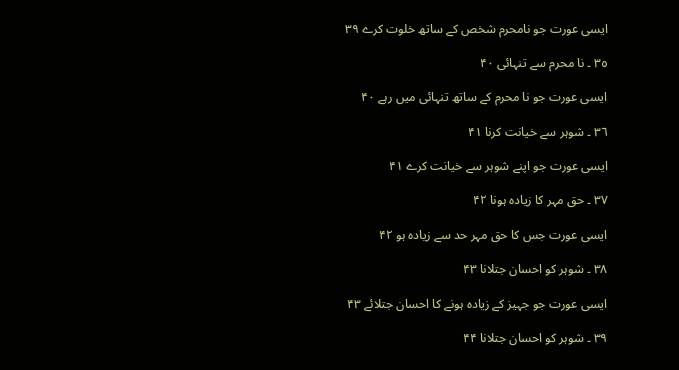ایسی عورت جو نامحرم شخص کے ساتھ خلوت کرے ۳۹

٣٥ ۔ نا محرم سے تنہائی ۴۰

ایسی عورت جو نا محرم کے ساتھ تنہائی میں رہے ۴۰

٣٦ ۔ شوہر سے خیانت کرنا ۴۱

ایسی عورت جو اپنے شوہر سے خیانت کرے ۴۱

٣٧ ۔ حق مہر کا زیادہ ہونا ۴۲

ایسی عورت جس کا حق مہر حد سے زیادہ ہو ۴۲

٣٨ ۔ شوہر کو احسان جتلانا ۴۳

ایسی عورت جو جہیز کے زیادہ ہونے کا احسان جتلائے ۴۳

٣٩ ۔ شوہر کو احسان جتلانا ۴۴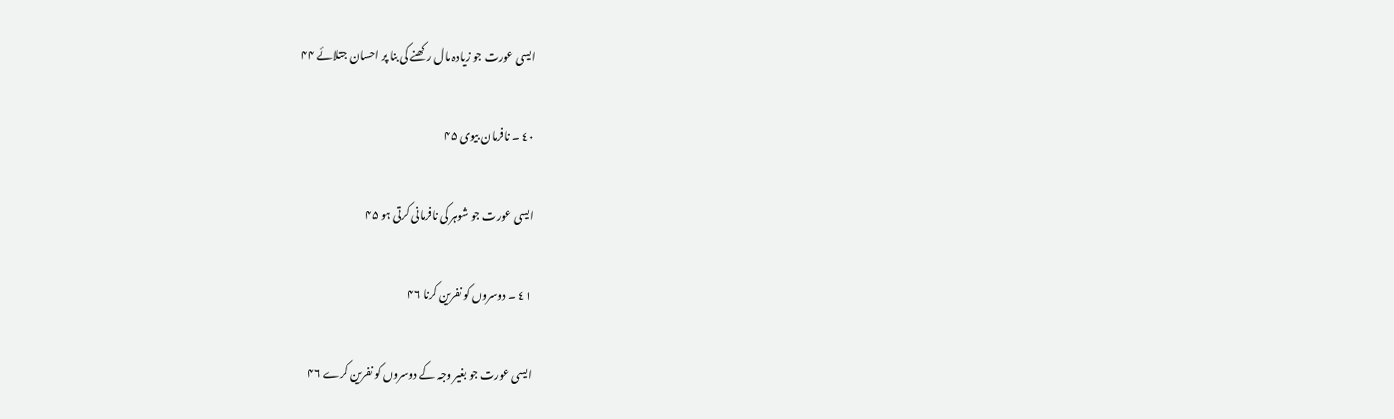ایسی عورت جو زیادہ مال رکھنے کی بنا پر احسان جتلائے ۴۴

٤٠ ۔ نافرمان بیوی ۴۵

ایسی عورت جو شوہر کی نافرمانی کرتی ہو ۴۵

٤١ ۔ دوسروں کو نفرین کرنا ۴۶

ایسی عورت جو بغیر وجہ کے دوسروں کو نفرین کرے ۴۶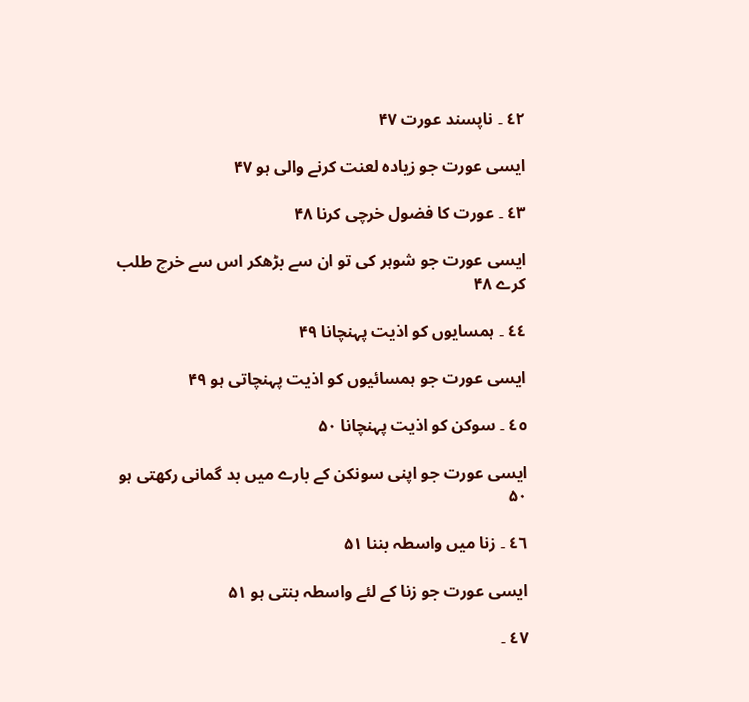٤٢ ۔ ناپسند عورت ۴۷

ایسی عورت جو زیادہ لعنت کرنے والی ہو ۴۷

٤٣ ۔ عورت کا فضول خرچی کرنا ۴۸

ایسی عورت جو شوہر کی تو ان سے بڑھکر اس سے خرچ طلب کرے ۴۸

٤٤ ۔ ہمسایوں کو اذیت پہنچانا ۴۹

ایسی عورت جو ہمسائیوں کو اذیت پہنچاتی ہو ۴۹

٤٥ ۔ سوکن کو اذیت پہنچانا ۵۰

ایسی عورت جو اپنی سونکن کے بارے میں بد گمانی رکھتی ہو ۵۰

٤٦ ۔ زنا میں واسطہ بننا ۵۱

ایسی عورت جو زنا کے لئے واسطہ بنتی ہو ۵۱

٤٧ ۔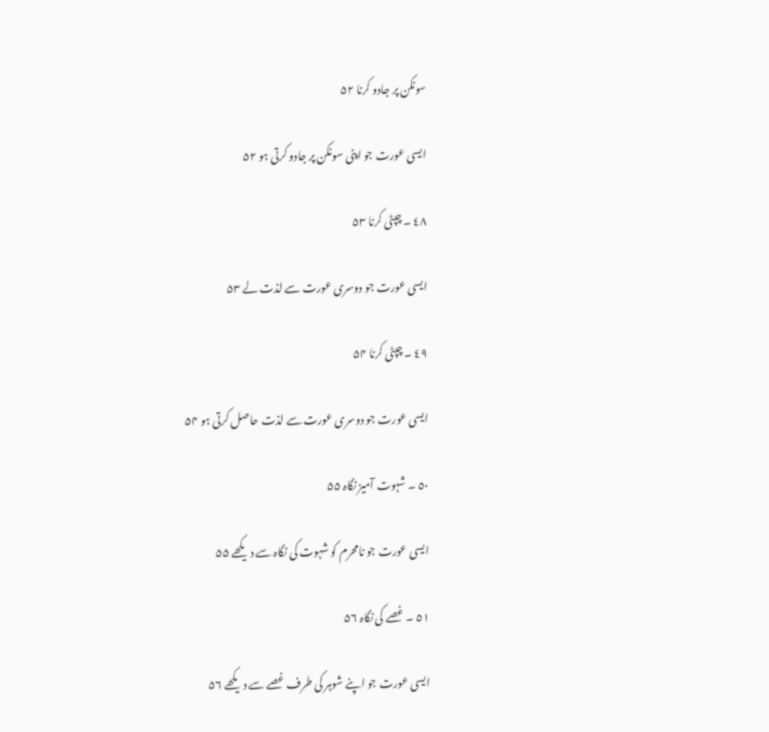سونکن پر جادو کرنا ۵۲

ایسی عورت جو اپنی سونکن پر جادو کرتی ہو ۵۲

٤٨ ۔ چپٹی کرنا ۵۳

ایسی عورت جو دوسری عورت سے لذت لے ۵۳

٤٩ ۔ چپٹی کرنا ۵۴

ایسی عورت جو دوسری عورت سے لذت حاصل کرتی ہو ۵۴

٥٠ ۔ شہوت آمیز نگاہ ۵۵

ایسی عورت جو نامحرم کو شہوت کی نگاہ سے دیکھے ۵۵

٥١ ۔ غصے کی نگاہ ۵۶

ایسی عورت جو اپنے شوہر کی طرف غصے سے دیکھے ۵۶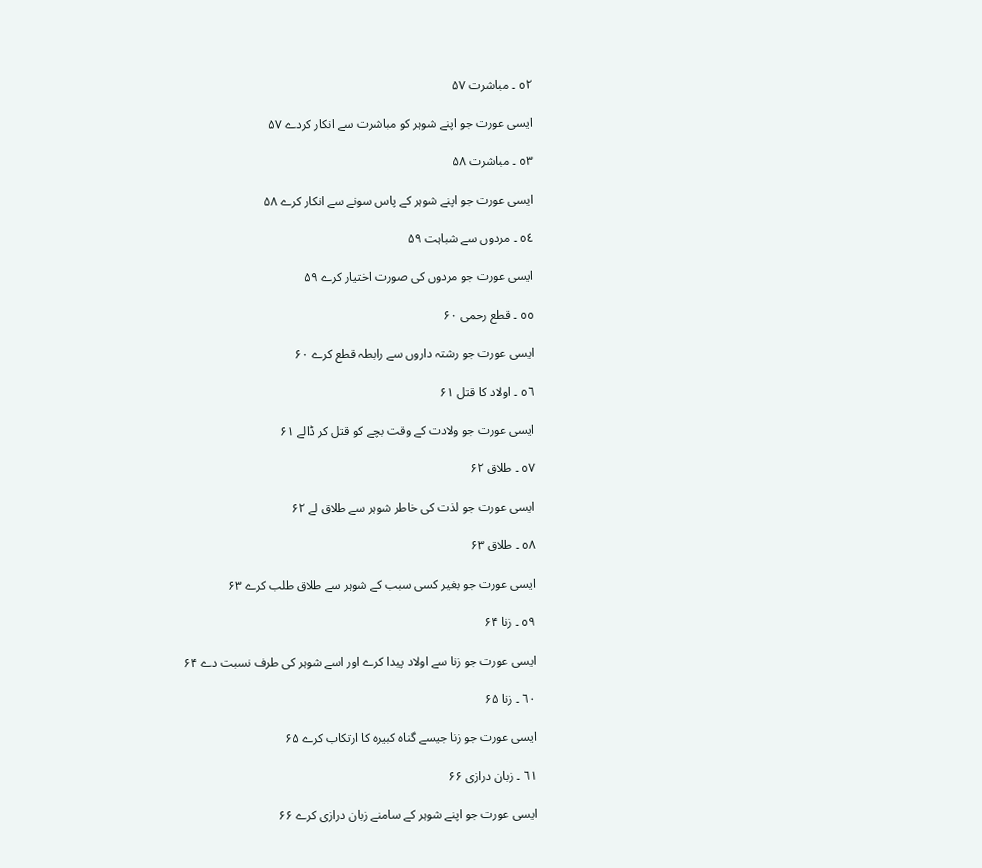٥٢ ۔ مباشرت ۵۷

ایسی عورت جو اپنے شوہر کو مباشرت سے انکار کردے ۵۷

٥٣ ۔ مباشرت ۵۸

ایسی عورت جو اپنے شوہر کے پاس سونے سے انکار کرے ۵۸

٥٤ ۔ مردوں سے شباہت ۵۹

ایسی عورت جو مردوں کی صورت اختیار کرے ۵۹

٥٥ ۔ قطع رحمی ۶۰

ایسی عورت جو رشتہ داروں سے رابطہ قطع کرے ۶۰

٥٦ ۔ اولاد کا قتل ۶۱

ایسی عورت جو ولادت کے وقت بچے کو قتل کر ڈالے ۶۱

٥٧ ۔ طلاق ۶۲

ایسی عورت جو لذت کی خاطر شوہر سے طلاق لے ۶۲

٥٨ ۔ طلاق ۶۳

ایسی عورت جو بغیر کسی سبب کے شوہر سے طلاق طلب کرے ۶۳

٥٩ ۔ زنا ۶۴

ایسی عورت جو زنا سے اولاد پیدا کرے اور اسے شوہر کی طرف نسبت دے ۶۴

٦٠ ۔ زنا ۶۵

ایسی عورت جو زنا جیسے گناہ کبیرہ کا ارتکاب کرے ۶۵

٦١ ۔ زبان درازی ۶۶

ایسی عورت جو اپنے شوہر کے سامنے زبان درازی کرے ۶۶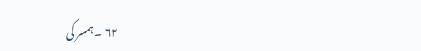٦٢ ۔ ہمسر کی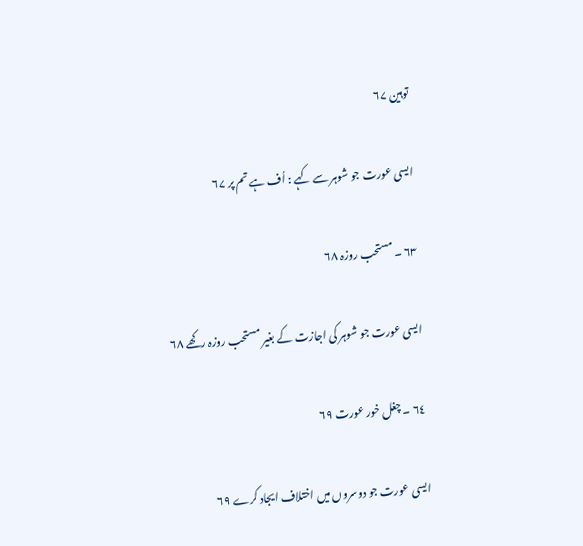توہین ۶۷

ایسی عورت جو شوہر سے کہے : اُف ہے تم پر ۶۷

٦٣ ۔ مستحب روزہ ۶۸

ایسی عورت جو شوہر کی اجازت کے بغیر مستحب روزہ رکھے ۶۸

٦٤ ۔ چغل خور عورت ۶۹

ایسی عورت جو دوسروں میں اختلاف ایجاد کرے ۶۹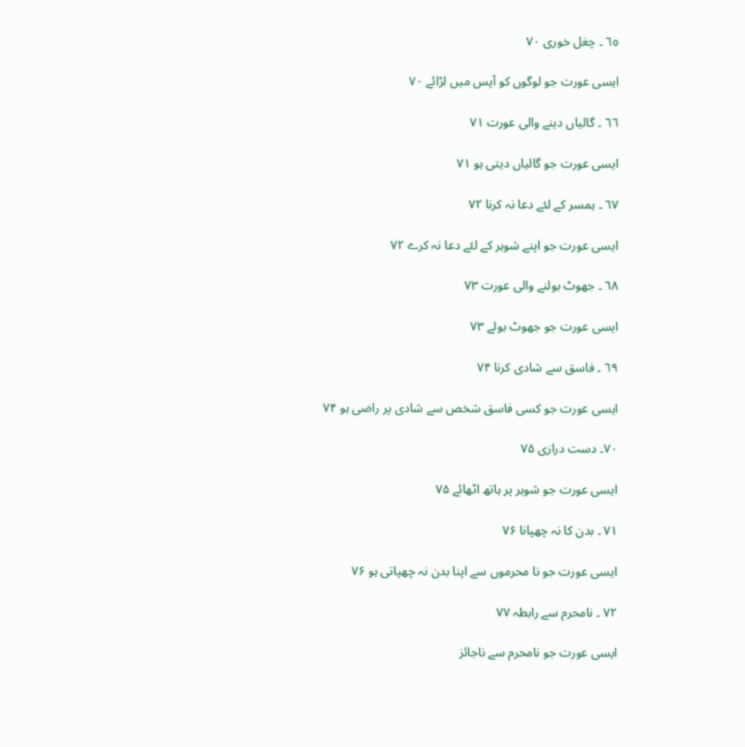٦٥ ۔ چغل خوری ۷۰

ایسی عورت جو لوگوں کو آپس میں لڑائے ۷۰

٦٦ ۔ گالیاں دینے والی عورت ۷۱

ایسی عورت جو گالیاں دیتی ہو ۷۱

٦٧ ۔ ہمسر کے لئے دعا نہ کرنا ۷۲

ایسی عورت جو اپنے شوہر کے لئے دعا نہ کرے ۷۲

٦٨ ۔ جھوٹ بولنے والی عورت ۷۳

ایسی عورت جو جھوٹ بولے ۷۳

٦٩ ۔ فاسق سے شادی کرنا ۷۴

ایسی عورت جو کسی فاسق شخص سے شادی پر راضی ہو ۷۴

٧٠۔ دست درازی ۷۵

ایسی عورت جو شوہر پر ہاتھ اٹھائے ۷۵

٧١ ۔ بدن کا نہ چھپانا ۷۶

ایسی عورت جو نا محرموں سے اپنا بدن نہ چھپاتی ہو ۷۶

٧٢ ۔ نامحرم سے رابطہ ۷۷

ایسی عورت جو نامحرم سے ناجائز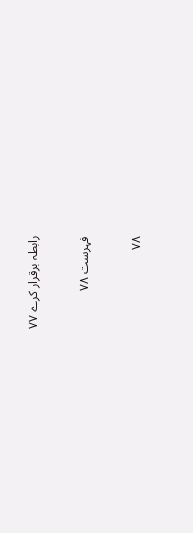رابطہ برقرار کرے ۷۷

فہرست ۷۸

۷۸